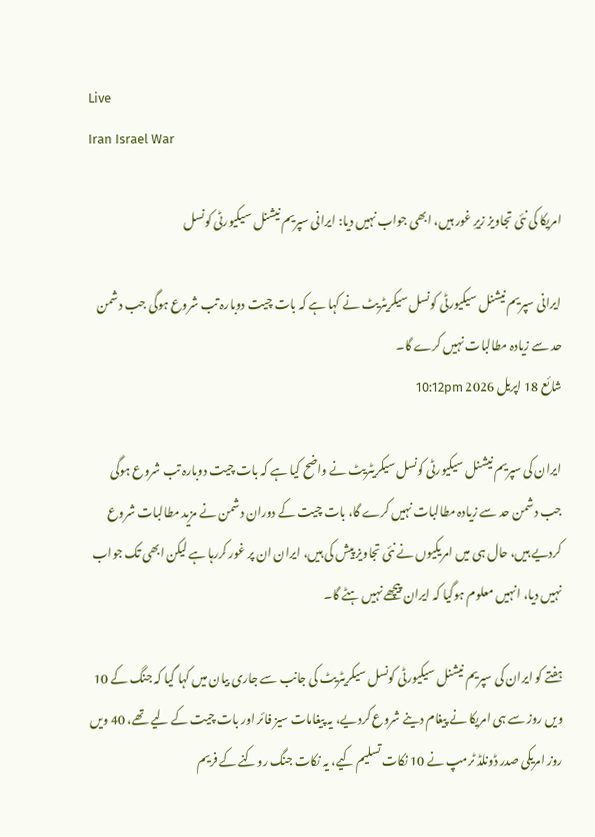Live
Iran Israel War

امریکا کی نئی تجاویز زیرِ غور ہیں، ابھی جواب نہیں دیا: ایرانی سپریم نیشنل سیکیورٹی کونسل

ایرانی سپریم نیشنل سیکیورٹی کونسل سیکریٹریٹ نے کہا ہے کہ بات چیت دوبارہ تب شروع ہوگی جب دشمن حد سے زیادہ مطالبات نہیں کرے گا۔
شائع 18 اپريل 2026 10:12pm

ایران کی سپریم نیشنل سیکیورٹی کونسل سیکریٹریٹ نے واضح کیا ہے کہ بات چیت دوبارہ تب شروع ہوگی جب دشمن حد سے زیادہ مطالبات نہیں کرے گا، بات چیت کے دوران دشمن نے مزید مطالبات شروع کردیے ہیں، حال ہی میں امریکیوں نے نئی تجاویز پیش کی ہیں، ایران ان پر غور کررہا ہے لیکن ابھی تک جواب نہیں دیا، انہیں معلوم ہوگیا کہ ایران پیچھے نہیں ہٹے گا۔

ہفتے کو ایران کی سپریم نیشنل سیکیورٹی کونسل سیکریٹریٹ کی جانب سے جاری بیان میں کہا گیا کہ جنگ کے 10 ویں روز سے ہی امریکا نے پیغام دینے شروع کردیے، یہ پیغامات سیز فائر اور بات چیت کے لیے تھے، 40 ویں روز امریکی صدر ڈونلڈ ٹرمپ نے 10 نکات تسلیم کیے، یہ نکات جنگ روکنے کے فریم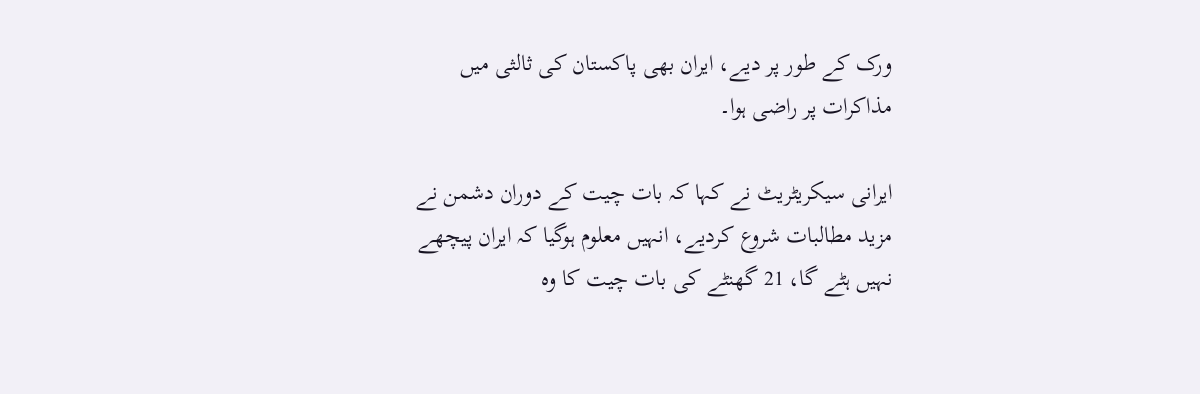ورک کے طور پر دیے، ایران بھی پاکستان کی ثالثی میں مذاکرات پر راضی ہوا۔

ایرانی سیکریٹریٹ نے کہا کہ بات چیت کے دوران دشمن نے مزید مطالبات شروع کردیے، انہیں معلوم ہوگیا کہ ایران پیچھے نہیں ہٹے گا، 21 گھنٹے کی بات چیت کا وہ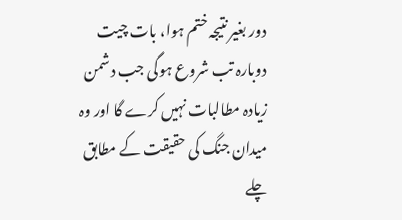دور بغیر نتیجہ ختم ہوا، بات چیت دوبارہ تب شروع ہوگی جب دشمن زیادہ مطالبات نہیں کرے گا اور وہ میدان جنگ کی حقیقت کے مطابق چلے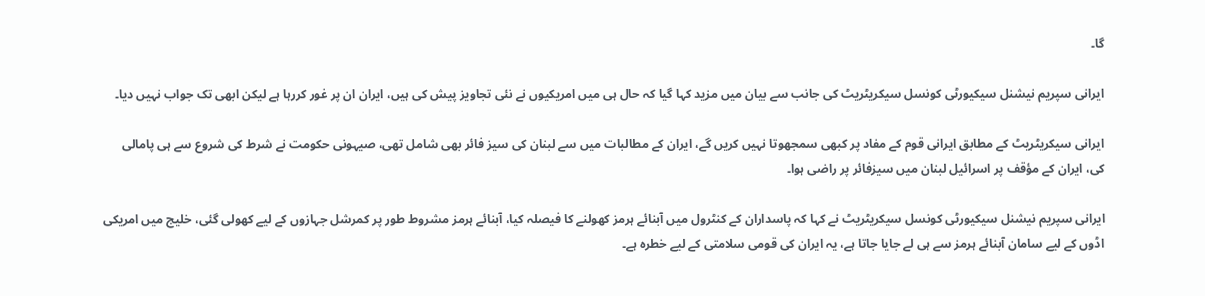گا۔

ایرانی سپریم نیشنل سیکیورٹی کونسل سیکریٹریٹ کی جانب سے بیان میں مزید کہا گیا کہ حال ہی میں امریکیوں نے نئی تجاویز پیش کی ہیں، ایران ان پر غور کررہا ہے لیکن ابھی تک جواب نہیں دیا۔

ایرانی سیکریٹریٹ کے مطابق ایرانی قوم کے مفاد پر کبھی سمجھوتا نہیں کریں گے، ایران کے مطالبات میں سے لبنان کی سیز فائر بھی شامل تھی، صیہونی حکومت نے شرط کی شروع سے ہی پامالی کی، ایران کے مؤقف پر اسرائیل لبنان میں سیزفائر پر راضی ہوا۔

ایرانی سپریم نیشنل سیکیورٹی کونسل سیکریٹریٹ نے کہا کہ پاسداران کے کنٹرول میں آبنائے ہرمز کھولنے کا فیصلہ کیا، آبنائے ہرمز مشروط طور پر کمرشل جہازوں کے لیے کھولی گئی، خلیج میں امریکی اڈوں کے لیے سامان آبنائے ہرمز سے ہی لے جایا جاتا ہے، یہ ایران کی قومی سلامتی کے لیے خطرہ ہے۔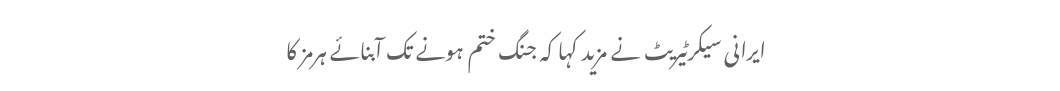ایرانی سیکرٹیریٹ نے مزید کہا کہ جنگ ختم ہونے تک آبنائے ہرمز کا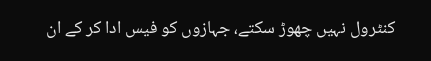کنٹرول نہیں چھوڑ سکتے، جہازوں کو فیس ادا کر کے ان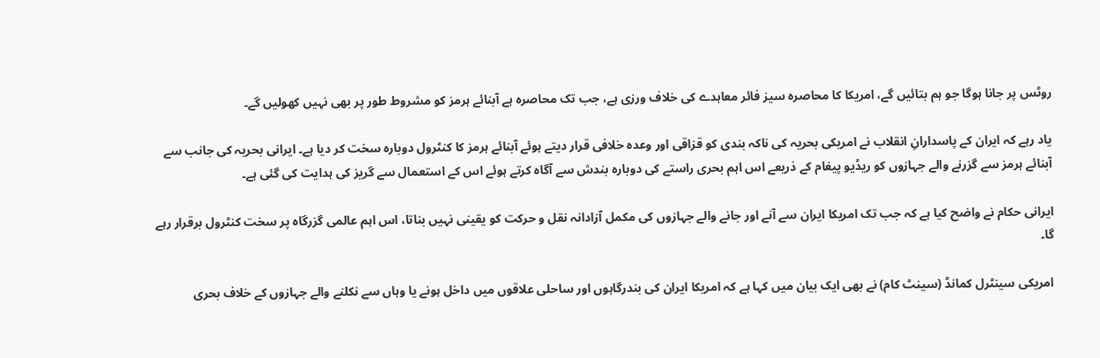روٹس پر جانا ہوگا جو ہم بتائیں گے، امریکا کا محاصرہ سیز فائر معاہدے کی خلاف ورزی ہے، جب تک محاصرہ ہے آبنائے ہرمز کو مشروط طور پر بھی نہیں کھولیں گے۔

یاد رہے کہ ایران کے پاسدارانِ انقلاب نے امریکی بحریہ کی ناکہ بندی کو قزاقی اور وعدہ خلافی قرار دیتے ہوئے آبنائے ہرمز کا کنٹرول دوبارہ سخت کر دیا ہے۔ ایرانی بحریہ کی جانب سے آبنائے ہرمز سے گزرنے والے جہازوں کو ریڈیو پیغام کے ذریعے اس اہم بحری راستے کی دوبارہ بندش سے آگاہ کرتے ہوئے اس کے استعمال سے گریز کی ہدایت کی گئی ہے۔

ایرانی حکام نے واضح کیا ہے کہ جب تک امریکا ایران سے آنے اور جانے والے جہازوں کی مکمل آزادانہ نقل و حرکت کو یقینی نہیں بناتا، اس اہم عالمی گزرگاہ پر سخت کنٹرول برقرار رہے گا۔

امریکی سینٹرل کمانڈ (سینٹ کام) نے بھی ایک بیان میں کہا ہے کہ امریکا ایران کی بندرگاہوں اور ساحلی علاقوں میں داخل ہونے یا وہاں سے نکلنے والے جہازوں کے خلاف بحری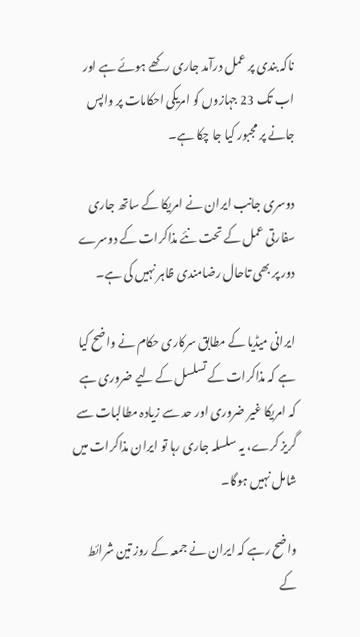ناکہ بندی پر عمل درآمد جاری رکھے ہوئے ہے اور اب تک 23 جہازوں کو امریکی احکامات پر واپس جانے پر مجبور کیا جا چکا ہے۔

دوسری جانب ایران نے امریکا کے ساتھ جاری سفارتی عمل کے تحت نئے مذاکرات کے دوسرے دور پر بھی تاحال رضامندی ظاہر نہیں کی ہے۔

ایرانی میڈیا کے مطابق سرکاری حکام نے واضح کیا ہے کہ مذاکرات کے تسلسل کے لیے ضروری ہے کہ امریکا غیر ضروری اور حد سے زیادہ مطالبات سے گریز کرے، یہ سلسلہ جاری رہا تو ایران مذاکرات میں شامل نہیں ہوگا۔

واضح رہے کہ ایران نے جمعہ کے روز تین شرائط کے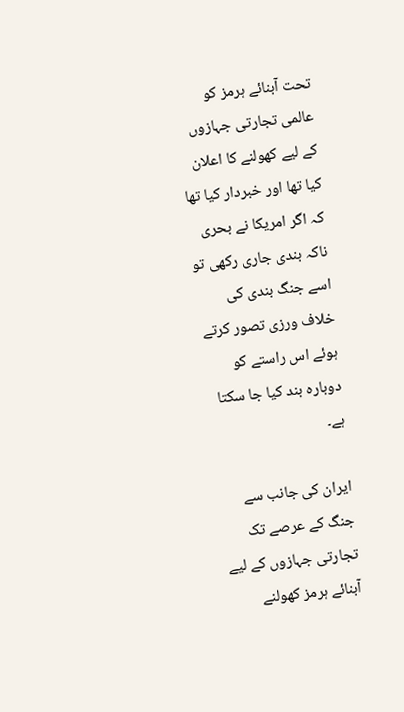تحت آبنائے ہرمز کو عالمی تجارتی جہازوں کے لیے کھولنے کا اعلان کیا تھا اور خبردار کیا تھا کہ اگر امریکا نے بحری ناکہ بندی جاری رکھی تو اسے جنگ بندی کی خلاف ورزی تصور کرتے ہوئے اس راستے کو دوبارہ بند کیا جا سکتا ہے۔

ایران کی جانب سے جنگ کے عرصے تک تجارتی جہازوں کے لیے آبنائے ہرمز کھولنے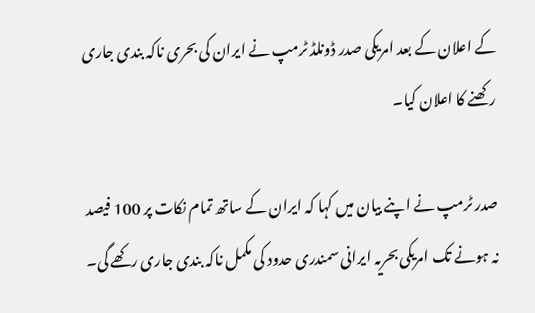کے اعلان کے بعد امریکی صدر ڈونلڈ ٹرمپ نے ایران کی بحری ناکہ بندی جاری رکھنے کا اعلان کیا۔

صدر ٹرمپ نے اپنے بیان میں کہا کہ ایران کے ساتھ تمام نکات پر 100 فیصد نہ ہونے تک امریکی بحریہ ایرانی سمندری حدود کی مکمل ناکہ بندی جاری رکھے گی۔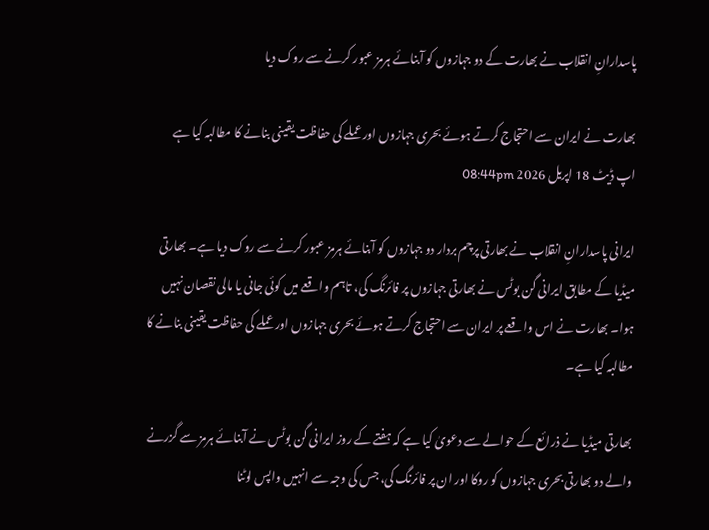پاسدارانِ انقلاب نے بھارت کے دو جہازوں کو آبنائے ہرمز عبور کرنے سے روک دیا

بھارت نے ایران سے احتجاج کرتے ہوئے بحری جہازوں اور عملے کی حفاظت یقینی بنانے کا مطالبہ کیا ہے
اپ ڈیٹ 18 اپريل 2026 08:44pm

ایرانی پاسدارانِ انقلاب نے بھارتی پرچم بردار دو جہازوں کو آبنائے ہرمز عبور کرنے سے روک دیا ہے۔ بھارتی میڈیا کے مطابق ایرانی گن بوٹس نے بھارتی جہازوں پر فائرنگ کی، تاہم واقعے میں کوئی جانی یا مالی نقصان نہیں ہوا۔ بھارت نے اس واقعے پر ایران سے احتجاج کرتے ہوئے بحری جہازوں اور عملے کی حفاظت یقینی بنانے کا مطالبہ کیا ہے۔

بھارتی میڈیا نے ذرائع کے حوالے سے دعویٰ کیا ہے کہ ہفتے کے روز ایرانی گن بوٹس نے آبنائے ہرمز سے گزرنے والے دو بھارتی بحری جہازوں کو روکا اور ان پر فائرنگ کی، جس کی وجہ سے انہیں واپس لوٹنا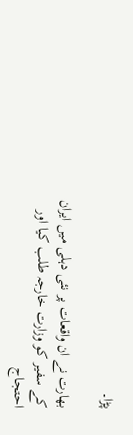پڑا۔

بھارت نے ان واقعات پر نئی دہلی میں ایران کے سفیر کو وزارت خارجہ طلب کیا اور احتجاج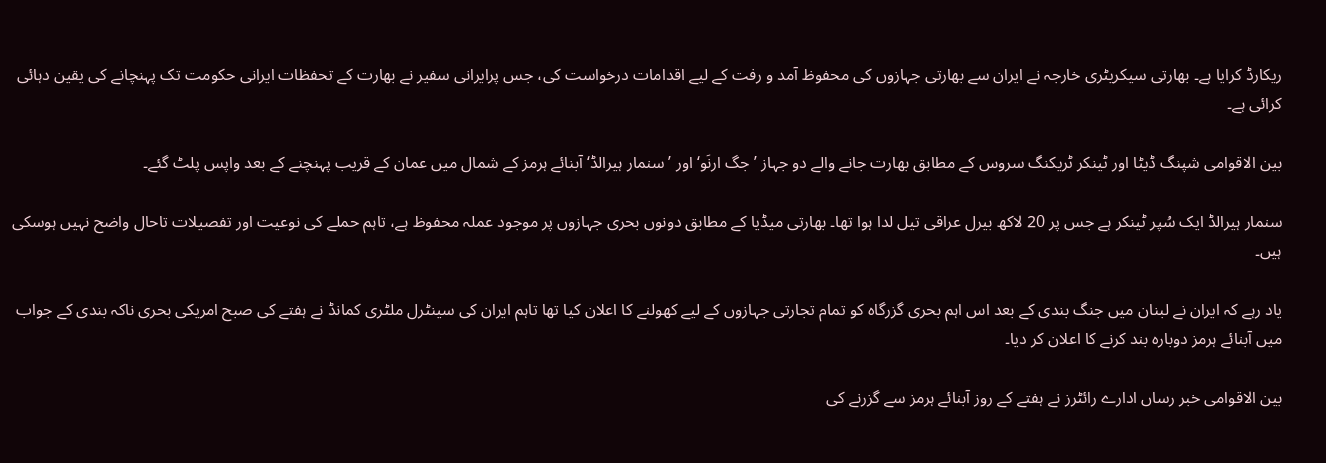ریکارڈ کرایا ہے۔ بھارتی سیکریٹری خارجہ نے ایران سے بھارتی جہازوں کی محفوظ آمد و رفت کے لیے اقدامات درخواست کی، جس پرایرانی سفیر نے بھارت کے تحفظات ایرانی حکومت تک پہنچانے کی یقین دہائی کرائی ہے۔

بین الاقوامی شپنگ ڈیٹا اور ٹینکر ٹریکنگ سروس کے مطابق بھارت جانے والے دو جہاز ’جگ ارنَو‘ اور ’سنمار ہیرالڈ‘ آبنائے ہرمز کے شمال میں عمان کے قریب پہنچنے کے بعد واپس پلٹ گئے۔

سنمار ہیرالڈ ایک سُپر ٹینکر ہے جس پر 20 لاکھ بیرل عراقی تیل لدا ہوا تھا۔ بھارتی میڈیا کے مطابق دونوں بحری جہازوں پر موجود عملہ محفوظ ہے، تاہم حملے کی نوعیت اور تفصیلات تاحال واضح نہیں ہوسکی ہیں۔

یاد رہے کہ ایران نے لبنان میں جنگ بندی کے بعد اس اہم بحری گزرگاہ کو تمام تجارتی جہازوں کے لیے کھولنے کا اعلان کیا تھا تاہم ایران کی سینٹرل ملٹری کمانڈ نے ہفتے کی صبح امریکی بحری ناکہ بندی کے جواب میں آبنائے ہرمز دوبارہ بند کرنے کا اعلان کر دیا۔

بین الاقوامی خبر رساں ادارے رائٹرز نے ہفتے کے روز آبنائے ہرمز سے گزرنے کی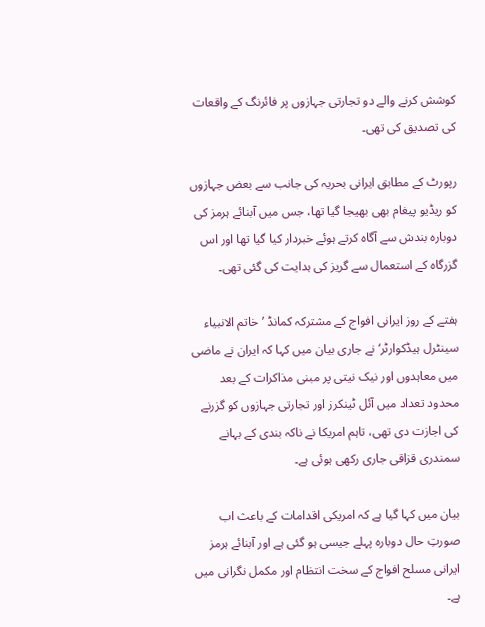کوشش کرنے والے دو تجارتی جہازوں پر فائرنگ کے واقعات کی تصدیق کی تھی۔

رپورٹ کے مطابق ایرانی بحریہ کی جانب سے بعض جہازوں کو ریڈیو پیغام بھی بھیجا گیا تھا، جس میں آبنائے ہرمز کی دوبارہ بندش سے آگاہ کرتے ہوئے خبردار کیا گیا تھا اور اس گزرگاہ کے استعمال سے گریز کی ہدایت کی گئی تھی۔

ہفتے کے روز ایرانی افواج کے مشترکہ کمانڈ ’خاتم الانبیاء سینٹرل ہیڈکوارٹر‘ نے جاری بیان میں کہا کہ ایران نے ماضی میں معاہدوں اور نیک نیتی پر مبنی مذاکرات کے بعد محدود تعداد میں آئل ٹینکرز اور تجارتی جہازوں کو گزرنے کی اجازت دی تھی، تاہم امریکا نے ناکہ بندی کے بہانے سمندری قزاقی جاری رکھی ہوئی ہے۔

بیان میں کہا گیا ہے کہ امریکی اقدامات کے باعث اب صورتِ حال دوبارہ پہلے جیسی ہو گئی ہے اور آبنائے ہرمز ایرانی مسلح افواج کے سخت انتظام اور مکمل نگرانی میں ہے۔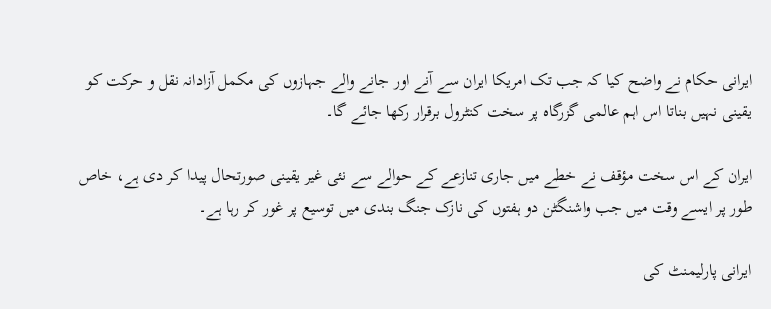ایرانی حکام نے واضح کیا کہ جب تک امریکا ایران سے آنے اور جانے والے جہازوں کی مکمل آزادانہ نقل و حرکت کو یقینی نہیں بناتا اس اہم عالمی گزرگاہ پر سخت کنٹرول برقرار رکھا جائے گا۔

ایران کے اس سخت مؤقف نے خطے میں جاری تنازعے کے حوالے سے نئی غیر یقینی صورتحال پیدا کر دی ہے، خاص طور پر ایسے وقت میں جب واشنگٹن دو ہفتوں کی نازک جنگ بندی میں توسیع پر غور کر رہا ہے۔

ایرانی پارلیمنٹ کی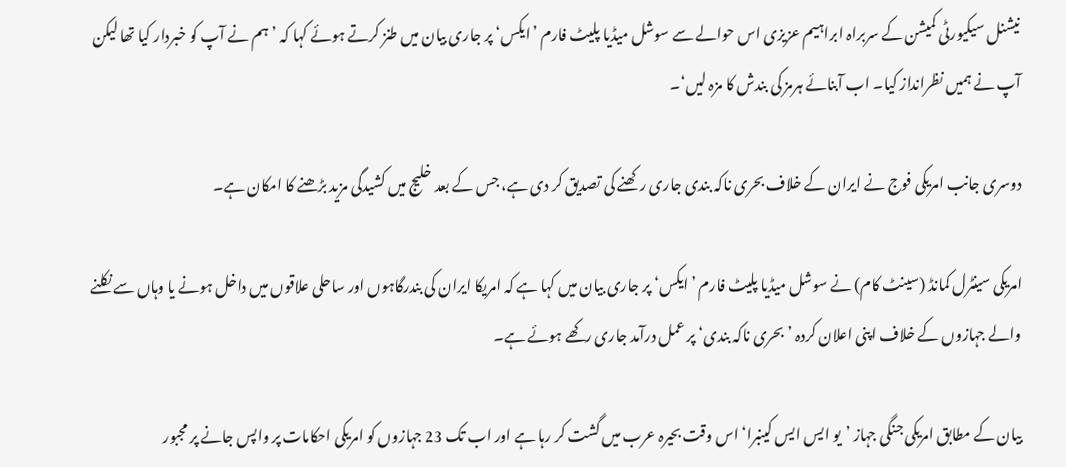نیشنل سیکیورٹی کمیشن کے سربراہ ابراہیم عزیزی اس حوالے سے سوشل میڈیا پلیٹ فارم ’ایکس‘ پر جاری بیان میں طنز کرتے ہوئے کہا کہ ’ہم نے آپ کو خبردار کیا تھا لیکن آپ نے ہمیں نظرانداز کیا۔ اب آبنائے ہرمز کی بندش کا مزہ لیں‘۔

دوسری جانب امریکی فوج نے ایران کے خلاف بحری ناکہ بندی جاری رکھنے کی تصدیق کر دی ہے، جس کے بعد خلیج میں کشیدگی مزید بڑھنے کا امکان ہے۔

امریکی سینٹرل کمانڈ (سینٹ کام) نے سوشل میڈیا پلیٹ فارم ’ایکس‘ پر جاری بیان میں کہا ہے کہ امریکا ایران کی بندرگاہوں اور ساحلی علاقوں میں داخل ہونے یا وہاں سے نکلنے والے جہازوں کے خلاف اپنی اعلان کردہ ’بحری ناکہ بندی‘ پر عمل درآمد جاری رکھے ہوئے ہے۔

بیان کے مطابق امریکی جنگی جہاز ’یو ایس ایس کینبرا‘ اس وقت بحیرہ عرب میں گشت کر رہا ہے اور اب تک 23 جہازوں کو امریکی احکامات پر واپس جانے پر مجبور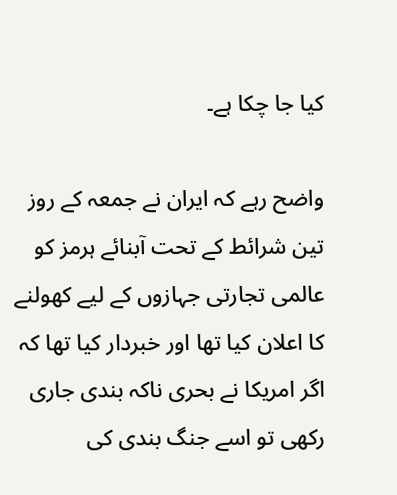کیا جا چکا ہے۔

واضح رہے کہ ایران نے جمعہ کے روز تین شرائط کے تحت آبنائے ہرمز کو عالمی تجارتی جہازوں کے لیے کھولنے کا اعلان کیا تھا اور خبردار کیا تھا کہ اگر امریکا نے بحری ناکہ بندی جاری رکھی تو اسے جنگ بندی کی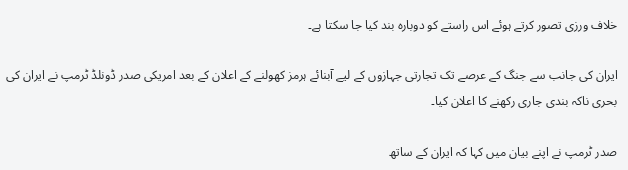خلاف ورزی تصور کرتے ہوئے اس راستے کو دوبارہ بند کیا جا سکتا ہے۔

ایران کی جانب سے جنگ کے عرصے تک تجارتی جہازوں کے لیے آبنائے ہرمز کھولنے کے اعلان کے بعد امریکی صدر ڈونلڈ ٹرمپ نے ایران کی بحری ناکہ بندی جاری رکھنے کا اعلان کیا۔

صدر ٹرمپ نے اپنے بیان میں کہا کہ ایران کے ساتھ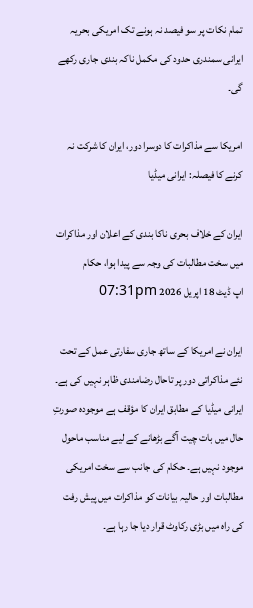تمام نکات پر سو فیصد نہ ہونے تک امریکی بحریہ ایرانی سمندری حدود کی مکمل ناکہ بندی جاری رکھے گی۔

امریکا سے مذاکرات کا دوسرا دور، ایران کا شرکت نہ کرنے کا فیصلہ: ایرانی میڈیا

ایران کے خلاف بحری ناکا بندی کے اعلان اور مذاکرات میں سخت مطالبات کی وجہ سے پیدا ہوا، حکام
اپ ڈیٹ 18 اپريل 2026 07:31pm

ایران نے امریکا کے ساتھ جاری سفارتی عمل کے تحت نئے مذاکراتی دور پر تاحال رضامندی ظاہر نہیں کی ہے۔ ایرانی میڈیا کے مطابق ایران کا مؤقف ہے موجودہ صورتِ حال میں بات چیت آگے بڑھانے کے لیے مناسب ماحول موجود نہیں ہے۔ حکام کی جانب سے سخت امریکی مطالبات اور حالیہ بیانات کو مذاکرات میں پیش رفت کی راہ میں بڑی رکاوٹ قرار دیا جا رہا ہے۔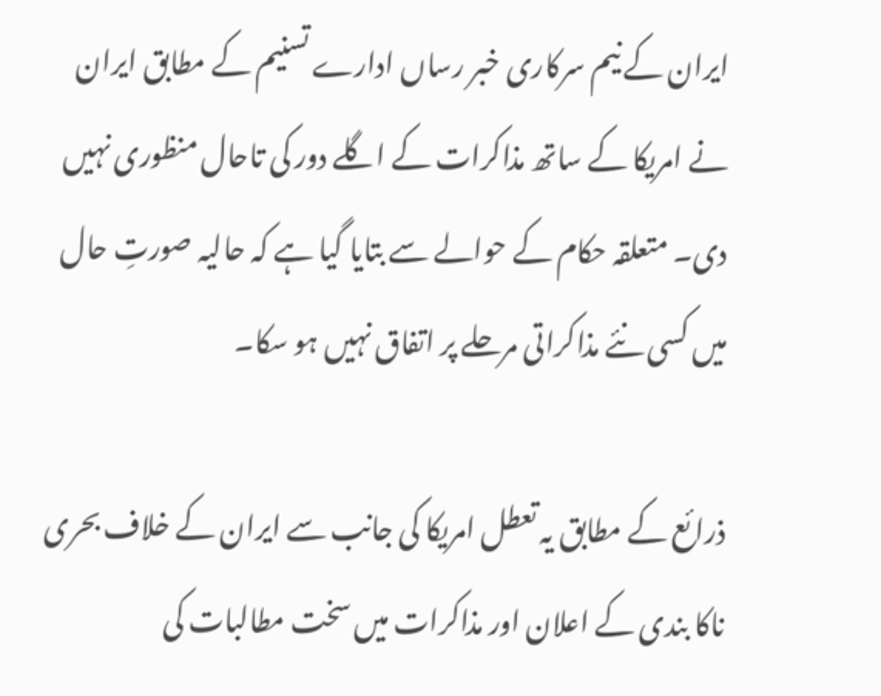ایران کے نیم سرکاری خبر رساں ادارے تسنیم کے مطابق ایران نے امریکا کے ساتھ مذاکرات کے اگلے دور کی تاحال منظوری نہیں دی۔ متعلقہ حکام کے حوالے سے بتایا گیا ہے کہ حالیہ صورتِ حال میں کسی نئے مذاکراتی مرحلے پر اتفاق نہیں ہو سکا۔

ذرائع کے مطابق یہ تعطل امریکا کی جانب سے ایران کے خلاف بحری ناکا بندی کے اعلان اور مذاکرات میں سخت مطالبات کی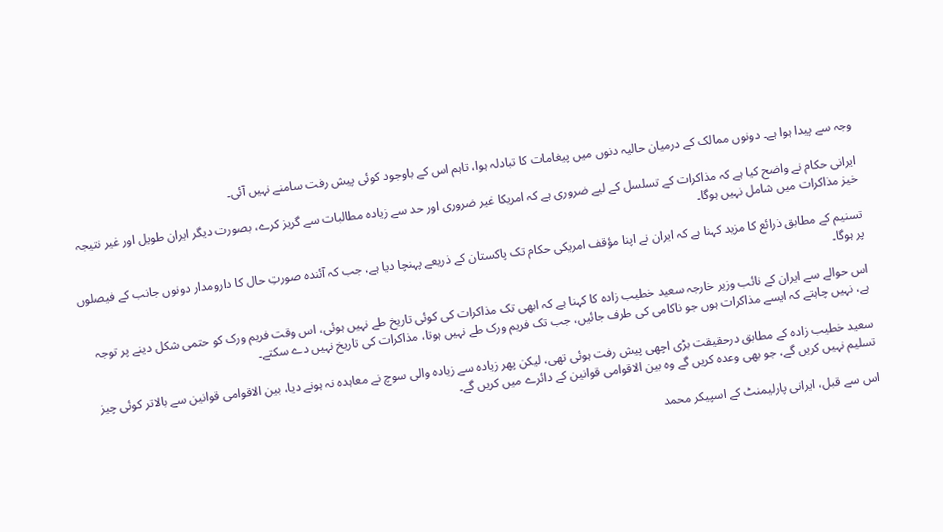وجہ سے پیدا ہوا ہے۔ دونوں ممالک کے درمیان حالیہ دنوں میں پیغامات کا تبادلہ ہوا، تاہم اس کے باوجود کوئی پیش رفت سامنے نہیں آئی۔

ایرانی حکام نے واضح کیا ہے کہ مذاکرات کے تسلسل کے لیے ضروری ہے کہ امریکا غیر ضروری اور حد سے زیادہ مطالبات سے گریز کرے، بصورت دیگر ایران طویل اور غیر نتیجہ خیز مذاکرات میں شامل نہیں ہوگا۔

تسنیم کے مطابق ذرائع کا مزید کہنا ہے کہ ایران نے اپنا مؤقف امریکی حکام تک پاکستان کے ذریعے پہنچا دیا ہے، جب کہ آئندہ صورتِ حال کا دارومدار دونوں جانب کے فیصلوں پر ہوگا۔

اس حوالے سے ایران کے نائب وزیر خارجہ سعید خطیب زادہ کا کہنا ہے کہ ابھی تک مذاکرات کی کوئی تاریخ طے نہیں ہوئی، اس وقت فریم ورک کو حتمی شکل دینے پر توجہ ہے، نہیں چاہتے کہ ایسے مذاکرات ہوں جو ناکامی کی طرف جائیں، جب تک فریم ورک طے نہیں ہوتا، مذاکرات کی تاریخ نہیں دے سکتے۔

سعید خطیب زادہ کے مطابق درحقیقت بڑی اچھی پیش رفت ہوئی تھی، لیکن پھر زیادہ سے زیادہ والی سوچ نے معاہدہ نہ ہونے دیا، بین الاقوامی قوانین سے بالاتر کوئی چیز تسلیم نہیں کریں گے، جو بھی وعدہ کریں گے وہ بین الاقوامی قوانین کے دائرے میں کریں گے۔

اس سے قبل، ایرانی پارلیمنٹ کے اسپیکر محمد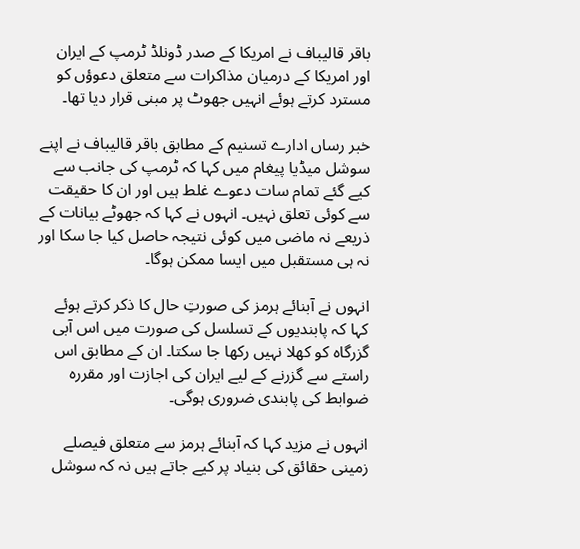باقر قالیباف نے امریکا کے صدر ڈونلڈ ٹرمپ کے ایران اور امریکا کے درمیان مذاکرات سے متعلق دعوؤں کو مسترد کرتے ہوئے انہیں جھوٹ پر مبنی قرار دیا تھا۔

خبر رساں ادارے تسنیم کے مطابق باقر قالیباف نے اپنے سوشل میڈیا پیغام میں کہا کہ ٹرمپ کی جانب سے کیے گئے تمام سات دعوے غلط ہیں اور ان کا حقیقت سے کوئی تعلق نہیں۔ انہوں نے کہا کہ جھوٹے بیانات کے ذریعے نہ ماضی میں کوئی نتیجہ حاصل کیا جا سکا اور نہ ہی مستقبل میں ایسا ممکن ہوگا۔

انہوں نے آبنائے ہرمز کی صورتِ حال کا ذکر کرتے ہوئے کہا کہ پابندیوں کے تسلسل کی صورت میں اس آبی گزرگاہ کو کھلا نہیں رکھا جا سکتا۔ ان کے مطابق اس راستے سے گزرنے کے لیے ایران کی اجازت اور مقررہ ضوابط کی پابندی ضروری ہوگی۔

انہوں نے مزید کہا کہ آبنائے ہرمز سے متعلق فیصلے زمینی حقائق کی بنیاد پر کیے جاتے ہیں نہ کہ سوشل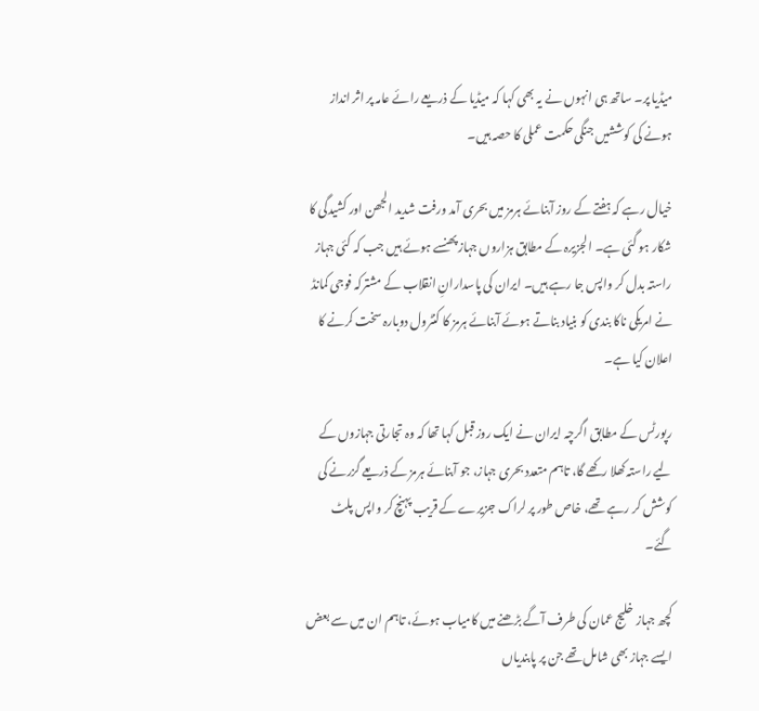میڈیا پر۔ ساتھ ہی انہوں نے یہ بھی کہا کہ میڈیا کے ذریعے رائے عامہ پر اثر انداز ہونے کی کوششیں جنگی حکمت عملی کا حصہ ہیں۔

خیال رہے کہ ہفتے کے روز آبنائے ہرمز میں بحری آمد ورفت شدید الجھن اور کشیدگی کا شکار ہو گئی ہے۔ الجزیرہ کے مطابق ہزاروں جہاز پھنسے ہوئے ہیں جب کہ کئی جہاز راستہ بدل کر واپس جا رہے ہیں۔ ایران کی پاسدارانِ انقلاب کے مشترکہ فوجی کمانڈ نے امریکی ناکا بندی کو بنیاد بناتے ہوئے آبنائے ہرمز کا کنٹرول دوبارہ سخت کرنے کا اعلان کیا ہے۔

رپورٹس کے مطابق اگرچہ ایران نے ایک روز قبل کہا تھا کہ وہ تجارتی جہازوں کے لیے راستہ کھلا رکھے گا، تاہم متعدد بحری جہاز، جو آبنائے ہرمز کے ذریعے گزرنے کی کوشش کر رہے تھے، خاص طور پر لراک جزیرے کے قریب پہنچ کر واپس پلٹ گئے۔

کچھ جہاز خلیج عمان کی طرف آگے بڑھنے میں کامیاب ہوئے، تاہم ان میں سے بعض ایسے جہاز بھی شامل تھے جن پر پابندیاں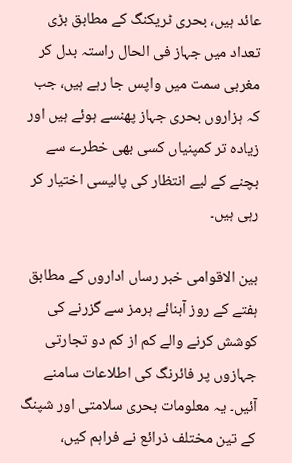عائد ہیں، بحری ٹریکنگ کے مطابق بڑی تعداد میں جہاز فی الحال راستہ بدل کر مغربی سمت میں واپس جا رہے ہیں، جب کہ ہزاروں بحری جہاز پھنسے ہوئے ہیں اور زیادہ تر کمپنیاں کسی بھی خطرے سے بچنے کے لیے انتظار کی پالیسی اختیار کر رہی ہیں۔

بین الاقوامی خبر رساں اداروں کے مطابق ہفتے کے روز آبنائے ہرمز سے گزرنے کی کوشش کرنے والے کم از کم دو تجارتی جہازوں پر فائرنگ کی اطلاعات سامنے آئیں۔ یہ معلومات بحری سلامتی اور شپنگ کے تین مختلف ذرائع نے فراہم کیں،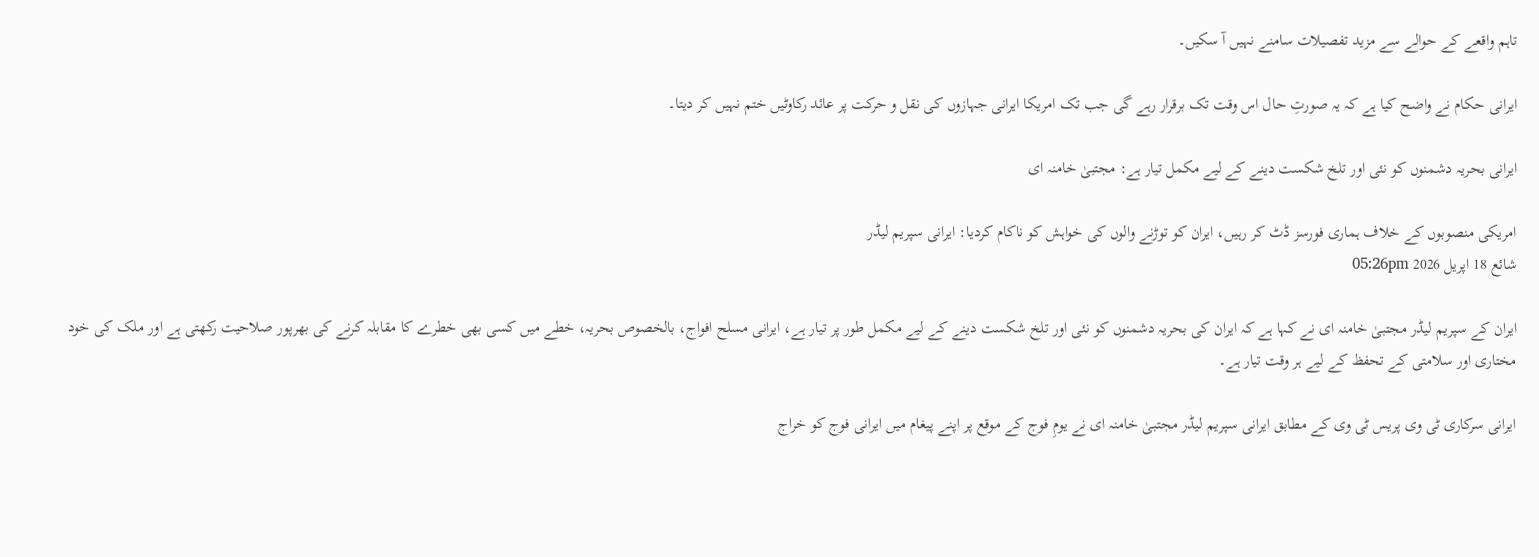تاہم واقعے کے حوالے سے مزید تفصیلات سامنے نہیں آ سکیں۔

ایرانی حکام نے واضح کیا ہے کہ یہ صورتِ حال اس وقت تک برقرار رہے گی جب تک امریکا ایرانی جہازوں کی نقل و حرکت پر عائد رکاوٹیں ختم نہیں کر دیتا۔

ایرانی بحریہ دشمنوں کو نئی اور تلخ شکست دینے کے لیے مکمل تیار ہے: مجتبیٰ خامنہ ای

امریکی منصوبوں کے خلاف ہماری فورسز ڈٹ کر رہیں، ایران کو توڑنے والوں کی خواہش کو ناکام کردیا: ایرانی سپریم لیڈر
شائع 18 اپريل 2026 05:26pm

ایران کے سپریم لیڈر مجتبیٰ خامنہ ای نے کہا ہے کہ ایران کی بحریہ دشمنوں کو نئی اور تلخ شکست دینے کے لیے مکمل طور پر تیار ہے، ایرانی مسلح افواج، بالخصوص بحریہ، خطے میں کسی بھی خطرے کا مقابلہ کرنے کی بھرپور صلاحیت رکھتی ہے اور ملک کی خود مختاری اور سلامتی کے تحفظ کے لیے ہر وقت تیار ہے۔

ایرانی سرکاری ٹی وی پریس ٹی وی کے مطابق ایرانی سپریم لیڈر مجتبیٰ خامنہ ای نے یومِ فوج کے موقع پر اپنے پیغام میں ایرانی فوج کو خراج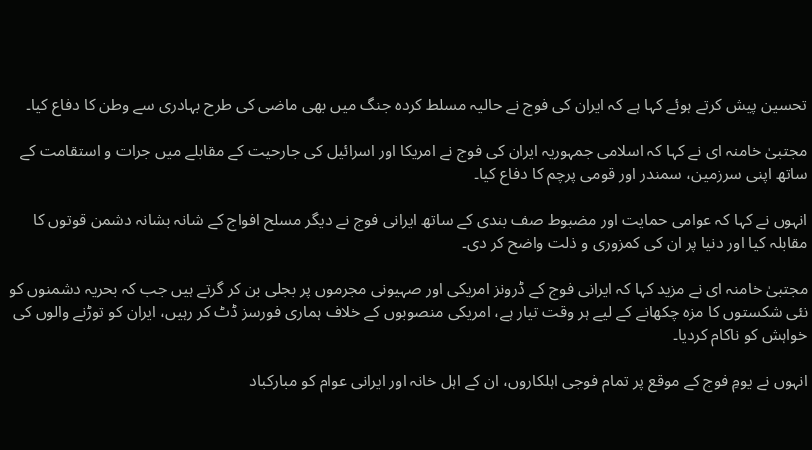تحسین پیش کرتے ہوئے کہا ہے کہ ایران کی فوج نے حالیہ مسلط کردہ جنگ میں بھی ماضی کی طرح بہادری سے وطن کا دفاع کیا۔

مجتبیٰ خامنہ ای نے کہا کہ اسلامی جمہوریہ ایران کی فوج نے امریکا اور اسرائیل کی جارحیت کے مقابلے میں جرات و استقامت کے ساتھ اپنی سرزمین، سمندر اور قومی پرچم کا دفاع کیا۔

انہوں نے کہا کہ عوامی حمایت اور مضبوط صف بندی کے ساتھ ایرانی فوج نے دیگر مسلح افواج کے شانہ بشانہ دشمن قوتوں کا مقابلہ کیا اور دنیا پر ان کی کمزوری و ذلت واضح کر دی۔

مجتبیٰ خامنہ ای نے مزید کہا کہ ایرانی فوج کے ڈرونز امریکی اور صہیونی مجرموں پر بجلی بن کر گرتے ہیں جب کہ بحریہ دشمنوں کو نئی شکستوں کا مزہ چکھانے کے لیے ہر وقت تیار ہے، امریکی منصوبوں کے خلاف ہماری فورسز ڈٹ کر رہیں، ایران کو توڑنے والوں کی خواہش کو ناکام کردیا۔

انہوں نے یومِ فوج کے موقع پر تمام فوجی اہلکاروں، ان کے اہل خانہ اور ایرانی عوام کو مبارکباد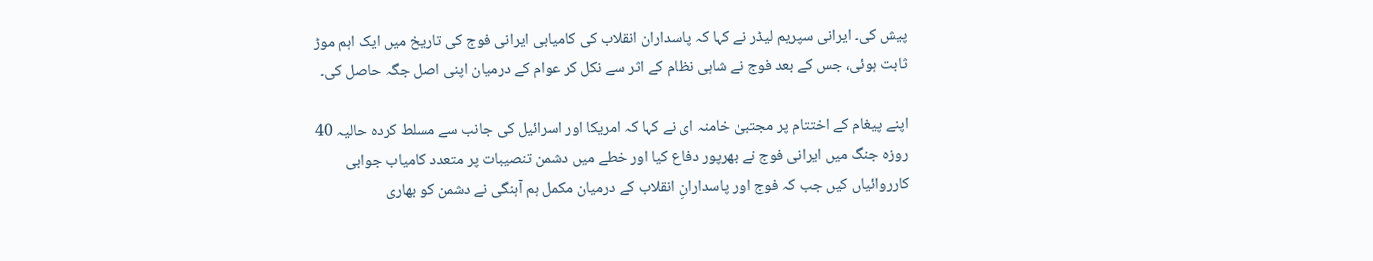پیش کی۔ ایرانی سپریم لیڈر نے کہا کہ پاسداران انقلاب کی کامیابی ایرانی فوج کی تاریخ میں ایک اہم موڑ ثابت ہوئی، جس کے بعد فوج نے شاہی نظام کے اثر سے نکل کر عوام کے درمیان اپنی اصل جگہ حاصل کی۔

اپنے پیغام کے اختتام پر مجتبیٰ خامنہ ای نے کہا کہ امریکا اور اسرائیل کی جانب سے مسلط کردہ حالیہ 40 روزہ جنگ میں ایرانی فوج نے بھرپور دفاع کیا اور خطے میں دشمن تنصیبات پر متعدد کامیاب جوابی کارروائیاں کیں جب کہ فوج اور پاسدارانِ انقلاب کے درمیان مکمل ہم آہنگی نے دشمن کو بھاری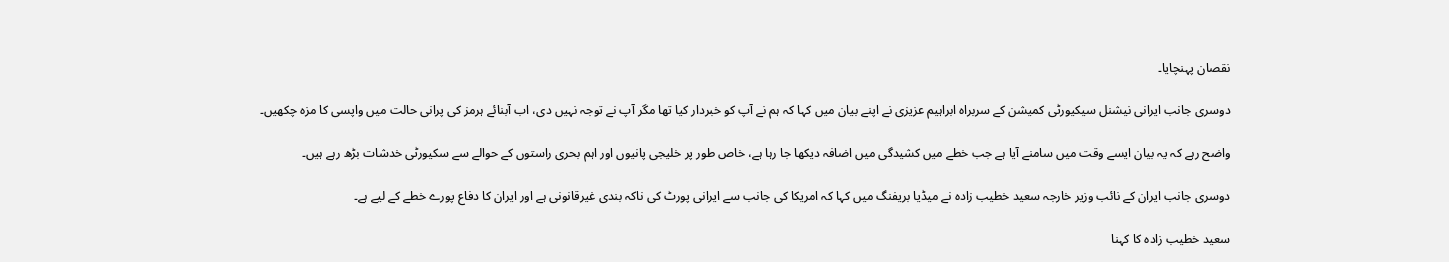نقصان پہنچایا۔

دوسری جانب ایرانی نیشنل سیکیورٹی کمیشن کے سربراہ ابراہیم عزیزی نے اپنے بیان میں کہا کہ ہم نے آپ کو خبردار کیا تھا مگر آپ نے توجہ نہیں دی، اب آبنائے ہرمز کی پرانی حالت میں واپسی کا مزہ چکھیں۔

واضح رہے کہ یہ بیان ایسے وقت میں سامنے آیا ہے جب خطے میں کشیدگی میں اضافہ دیکھا جا رہا ہے، خاص طور پر خلیجی پانیوں اور اہم بحری راستوں کے حوالے سے سکیورٹی خدشات بڑھ رہے ہیں۔

دوسری جانب ایران کے نائب وزیر خارجہ سعید خطیب زادہ نے میڈیا بریفنگ میں کہا کہ امریکا کی جانب سے ایرانی پورٹ کی ناکہ بندی غیرقانونی ہے اور ایران کا دفاع پورے خطے کے لیے ہے۔

سعید خطیب زادہ کا کہنا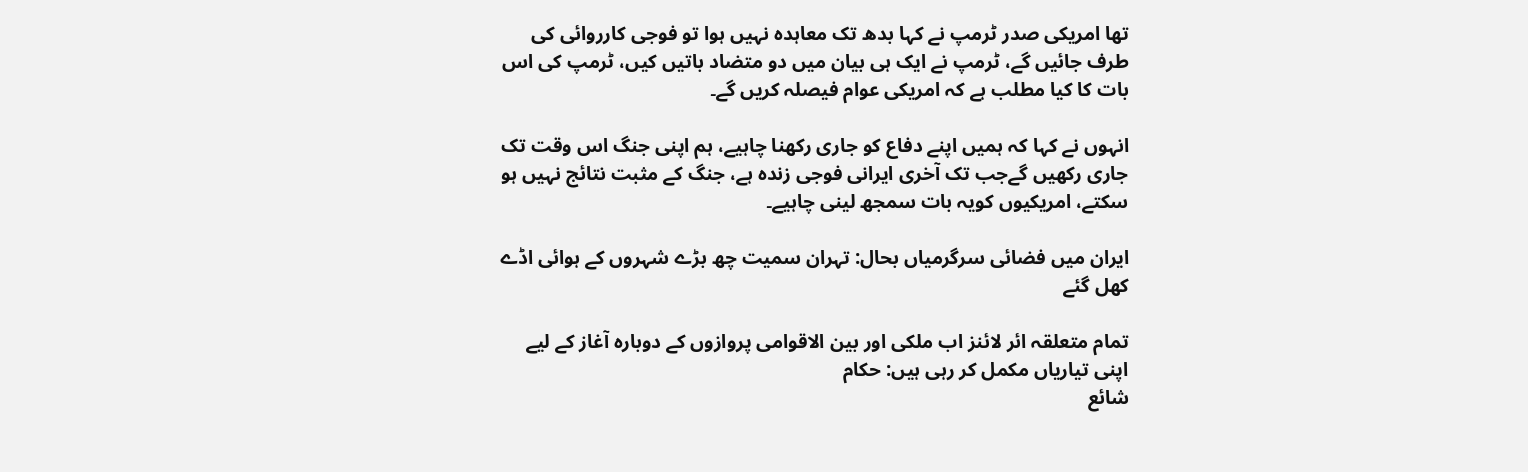تھا امریکی صدر ٹرمپ نے کہا بدھ تک معاہدہ نہیں ہوا تو فوجی کارروائی کی طرف جائیں گے، ٹرمپ نے ایک ہی بیان میں دو متضاد باتیں کیں، ٹرمپ کی اس بات کا کیا مطلب ہے کہ امریکی عوام فیصلہ کریں گے۔

انہوں نے کہا کہ ہمیں اپنے دفاع کو جاری رکھنا چاہیے، ہم اپنی جنگ اس وقت تک جاری رکھیں گےجب تک آخری ایرانی فوجی زندہ ہے، جنگ کے مثبت نتائج نہیں ہو سکتے، امریکیوں کویہ بات سمجھ لینی چاہیے۔

ایران میں فضائی سرگرمیاں بحال: تہران سمیت چھ بڑے شہروں کے ہوائی اڈے کھل گئے

تمام متعلقہ ائر لائنز اب ملکی اور بین الاقوامی پروازوں کے دوبارہ آغاز کے لیے اپنی تیاریاں مکمل کر رہی ہیں: حکام
شائع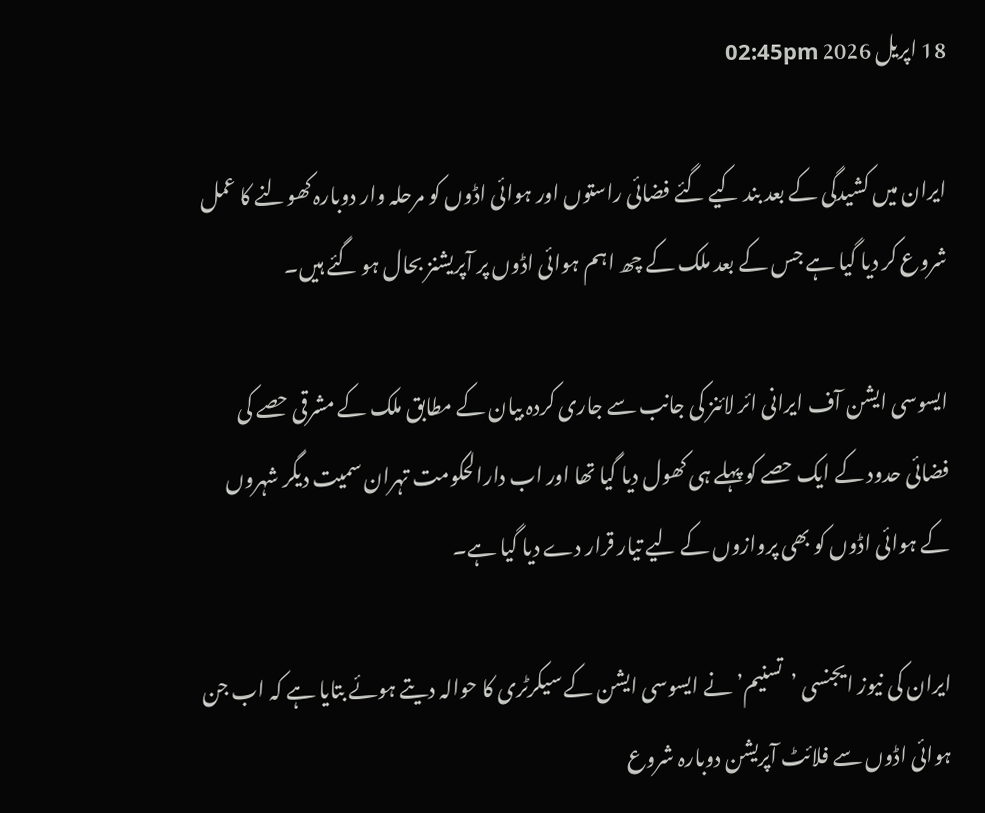18 اپريل 2026 02:45pm

ایران میں کشیدگی کے بعد بند کیے گئے فضائی راستوں اور ہوائی اڈوں کو مرحلہ وار دوبارہ کھولنے کا عمل شروع کر دیا گیا ہے جس کے بعد ملک کے چھ اہم ہوائی اڈوں پر آپریشنز بحال ہو گئے ہیں۔

ایسوسی ایشن آف ایرانی ائر لائنز کی جانب سے جاری کردہ بیان کے مطابق ملک کے مشرقی حصے کی فضائی حدود کے ایک حصے کو پہلے ہی کھول دیا گیا تھا اور اب دارالحکومت تہران سمیت دیگر شہروں کے ہوائی اڈوں کو بھی پروازوں کے لیے تیار قرار دے دیا گیا ہے۔

ایران کی نیوز ایجنسی ’تسنیم’ نے ایسوسی ایشن کے سیکرٹری کا حوالہ دیتے ہوئے بتایا ہے کہ اب جن ہوائی اڈوں سے فلائٹ آپریشن دوبارہ شروع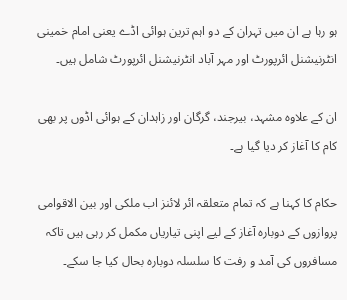ہو رہا ہے ان میں تہران کے دو اہم ترین ہوائی اڈے یعنی امام خمینی انٹرنیشنل ائرپورٹ اور مہر آباد انٹرنیشنل ائرپورٹ شامل ہیں۔

ان کے علاوہ مشہد، بیرجند، گرگان اور زاہدان کے ہوائی اڈوں پر بھی کام کا آغاز کر دیا گیا ہے۔

حکام کا کہنا ہے کہ تمام متعلقہ ائر لائنز اب ملکی اور بین الاقوامی پروازوں کے دوبارہ آغاز کے لیے اپنی تیاریاں مکمل کر رہی ہیں تاکہ مسافروں کی آمد و رفت کا سلسلہ دوبارہ بحال کیا جا سکے۔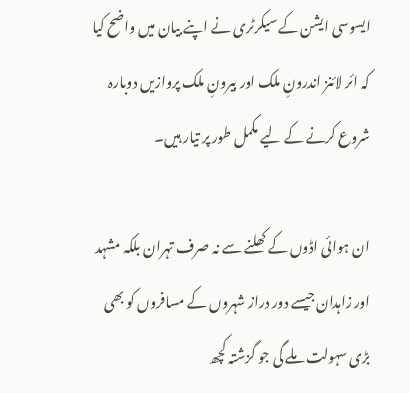ایسوسی ایشن کے سیکرٹری نے اپنے بیان میں واضح کیا کہ ائر لائنز اندرونِ ملک اور بیرونِ ملک پروازیں دوبارہ شروع کرنے کے لیے مکمل طور پر تیار ہیں۔

ان ہوائی اڈوں کے کھلنے سے نہ صرف تہران بلکہ مشہد اور زاہدان جیسے دور دراز شہروں کے مسافروں کو بھی بڑی سہولت ملے گی جو گزشتہ کچھ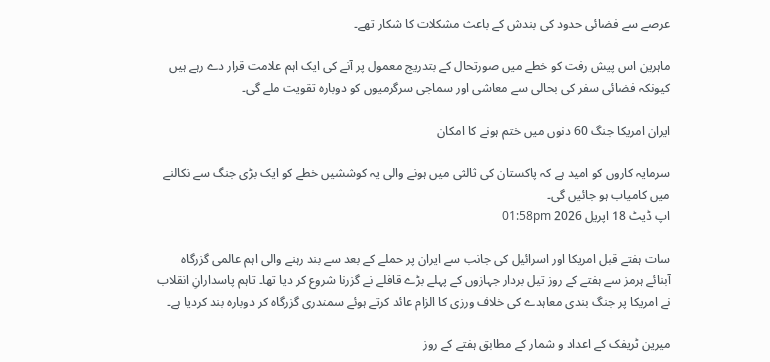عرصے سے فضائی حدود کی بندش کے باعث مشکلات کا شکار تھے۔

ماہرین اس پیش رفت کو خطے میں صورتحال کے بتدریج معمول پر آنے کی ایک اہم علامت قرار دے رہے ہیں کیونکہ فضائی سفر کی بحالی سے معاشی اور سماجی سرگرمیوں کو دوبارہ تقویت ملے گی۔

ایران امریکا جنگ 60 دنوں میں ختم ہونے کا امکان

سرمایہ کاروں کو امید ہے کہ پاکستان کی ثالثی میں ہونے والی یہ کوششیں خطے کو ایک بڑی جنگ سے نکالنے میں کامیاب ہو جائیں گی۔
اپ ڈیٹ 18 اپريل 2026 01:58pm

سات ہفتے قبل امریکا اور اسرائیل کی جانب سے ایران پر حملے کے بعد سے بند رہنے والی اہم عالمی گزرگاہ آبنائے ہرمز سے ہفتے کے روز تیل بردار جہازوں کے پہلے بڑے قافلے نے گزرنا شروع کر دیا تھا۔ تاہم پاسدارانِ انقلاب نے امریکا پر جنگ بندی معاہدے کی خلاف ورزی کا الزام عائد کرتے ہوئے سمندری گزرگاہ کر دوبارہ بند کردیا ہے۔

میرین ٹریفک کے اعداد و شمار کے مطابق ہفتے کے روز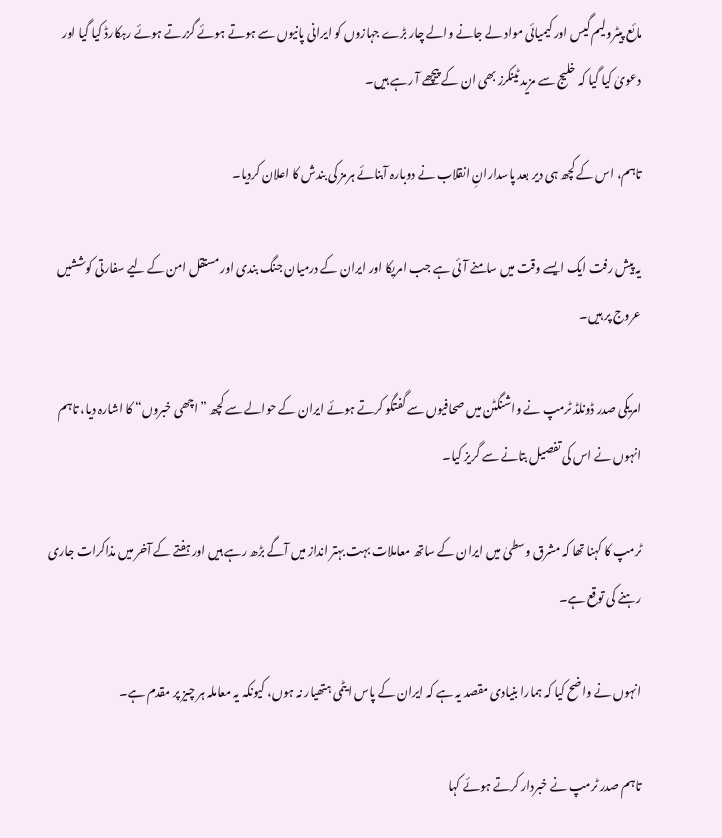مائع پیٹرولیم گیس اور کیمیائی مواد لے جانے والے چار بڑے جہازوں کو ایرانی پانیوں سے ہوتے ہوئے گزرتے ہوئے رہکارڈ کیا گیا اور دعویٰ کیا گیا کہ خلیج سے مزید ٹینکرز بھی ان کے پیچھے آ رہے ہیں۔

تاہم، اس کے کچھ ہی دیر بعد پاسدارانِ انقلاب نے دوبارہ آبنائے ہرمز کی بندش کا اعلان کردیا۔

یہ پیش رفت ایک ایسے وقت میں سامنے آئی ہے جب امریکا اور ایران کے درمیان جنگ بندی اور مستقل امن کے لیے سفارتی کوششیں عروج پر ہیں۔

امریکی صدر ڈونلڈ ٹرمپ نے واشنگٹن میں صحافیوں سے گفتگو کرتے ہوئے ایران کے حوالے سے کچھ ”اچھی خبروں“ کا اشارہ دیا، تاہم انہوں نے اس کی تفصیل بتانے سے گریز کیا۔

ٹرمپ کا کہنا تھا کہ مشرق وسطیٰ میں ایران کے ساتھ معاملات بہت بہتر انداز میں آگے بڑھ رہے ہیں اور ہفتے کے آخر میں مذاکرات جاری رہنے کی توقع ہے۔

انہوں نے واضح کیا کہ ہمارا بنیادی مقصد یہ ہے کہ ایران کے پاس ایٹمی ہتھیار نہ ہوں، کیونکہ یہ معاملہ ہر چیز پر مقدم ہے۔

تاہم صدر ٹرمپ نے خبردار کرتے ہوئے کہا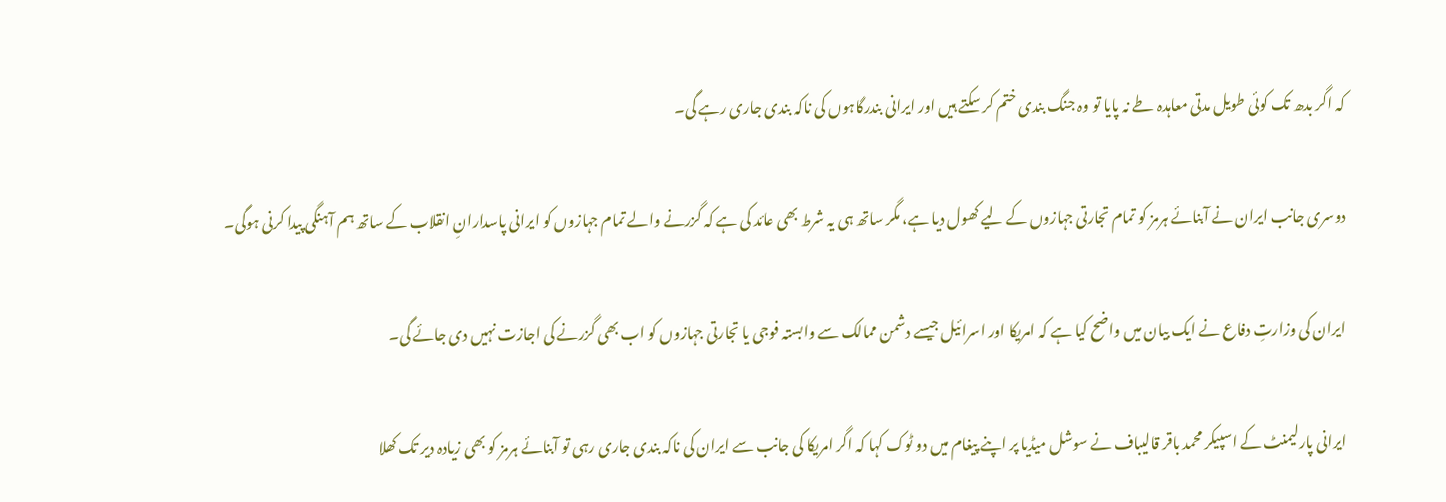کہ اگر بدھ تک کوئی طویل مدتی معاہدہ طے نہ پایا تو وہ جنگ بندی ختم کر سکتے ہیں اور ایرانی بندرگاہوں کی ناکہ بندی جاری رہے گی۔

دوسری جانب ایران نے آبنائے ہرمز کو تمام تجارتی جہازوں کے لیے کھول دیا ہے، مگر ساتھ ہی یہ شرط بھی عائد کی ہے کہ گزرنے والے تمام جہازوں کو ایرانی پاسدارانِ انقلاب کے ساتھ ہم آہنگی پیدا کرنی ہوگی۔

ایران کی وزارتِ دفاع نے ایک بیان میں واضح کیا ہے کہ امریکا اور اسرائیل جیسے دشمن ممالک سے وابستہ فوجی یا تجارتی جہازوں کو اب بھی گزرنے کی اجازت نہیں دی جائے گی۔

ایرانی پارلیمنٹ کے اسپیکر محمد باقر قالیباف نے سوشل میڈیا پر اپنے پیغام میں دو ٹوک کہا کہ اگر امریکا کی جانب سے ایران کی ناکہ بندی جاری رہی تو آبنائے ہرمز کو بھی زیادہ دیر تک کھلا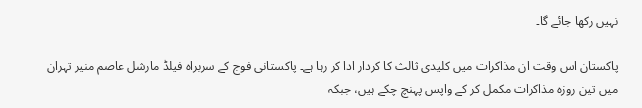نہیں رکھا جائے گا۔

پاکستان اس وقت ان مذاکرات میں کلیدی ثالث کا کردار ادا کر رہا ہے۔ پاکستانی فوج کے سربراہ فیلڈ مارشل عاصم منیر تہران میں تین روزہ مذاکرات مکمل کر کے واپس پہنچ چکے ہیں، جبکہ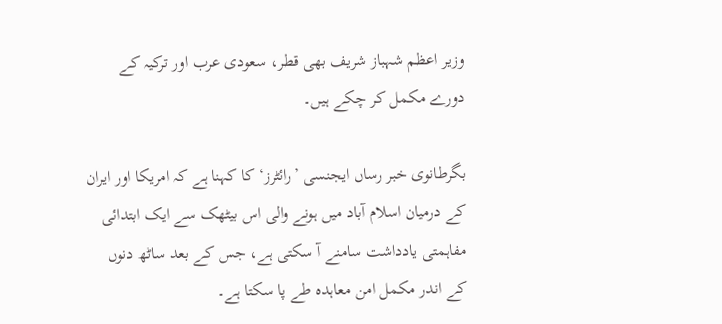وزیر اعظم شہباز شریف بھی قطر، سعودی عرب اور ترکیہ کے دورے مکمل کر چکے ہیں۔

بگرطانوی خبر رساں ایجنسی ’رائٹرز‘ کا کہنا ہے کہ امریکا اور ایران کے درمیان اسلام آباد میں ہونے والی اس بیٹھک سے ایک ابتدائی مفاہمتی یادداشت سامنے آ سکتی ہے، جس کے بعد ساٹھ دنوں کے اندر مکمل امن معاہدہ طے پا سکتا ہے۔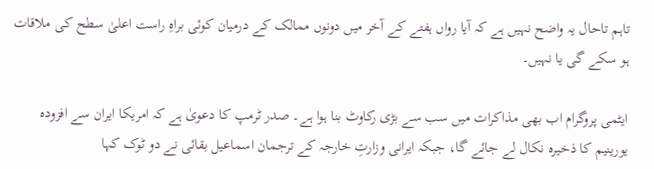تاہم تاحال یہ واضح نہیں ہے کہ آیا رواں ہفتے کے آخر میں دونوں ممالک کے درمیان کوئی براہِ راست اعلیٰ سطح کی ملاقات ہو سکے گی یا نہیں۔

ایٹمی پروگرام اب بھی مذاکرات میں سب سے بڑی رکاوٹ بنا ہوا ہے۔ صدر ٹرمپ کا دعویٰ ہے کہ امریکا ایران سے افزودہ یورینیم کا ذخیرہ نکال لے جائے گا، جبکہ ایرانی وزارتِ خارجہ کے ترجمان اسماعیل بقائی نے دو ٹوک کہا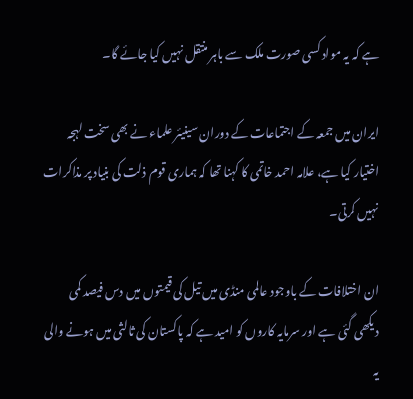ہے کہ یہ مواد کسی صورت ملک سے باہر منتقل نہیں کیا جائے گا۔

ایران میں جمعہ کے اجتماعات کے دوران سینیئر علماء نے بھی سخت لہجہ اختیار کیا ہے، علامہ احمد خاتمی کا کہنا تھا کہ ہماری قوم ذلت کی بنیاد پر مذاکرات نہیں کرتی۔

ان اختلافات کے باوجود عالمی منڈی میں تیل کی قیمتوں میں دس فیصد کمی دیکھی گئی ہے اور سرمایہ کاروں کو امید ہے کہ پاکستان کی ثالثی میں ہونے والی یہ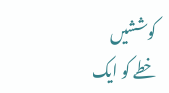کوششیں خطے کو ایک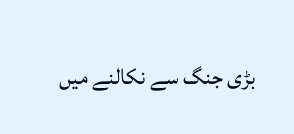بڑی جنگ سے نکالنے میں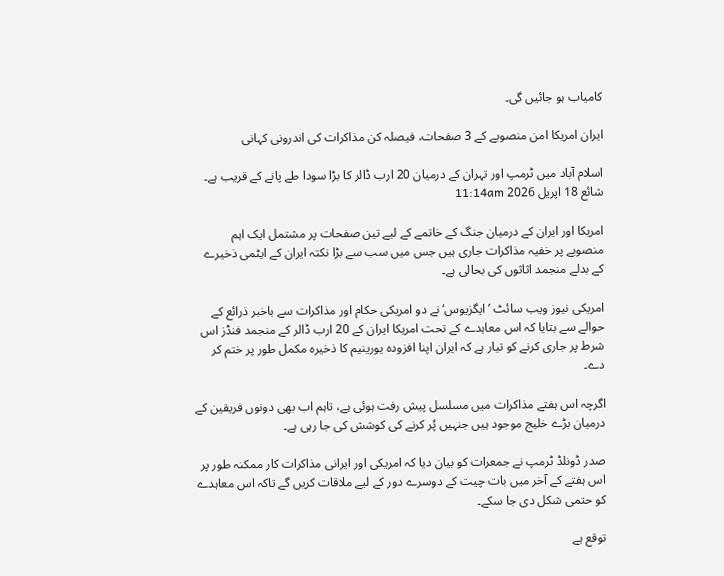کامیاب ہو جائیں گی۔

ایران امریکا امن منصوبے کے 3 صفحات، فیصلہ کن مذاکرات کی اندرونی کہانی

اسلام آباد میں ٹرمپ اور تہران کے درمیان 20 ارب ڈالر کا بڑا سودا طے پانے کے قریب ہے۔
شائع 18 اپريل 2026 11:14am

امریکا اور ایران کے درمیان جنگ کے خاتمے کے لیے تین صفحات پر مشتمل ایک اہم منصوبے پر خفیہ مذاکرات جاری ہیں جس میں سب سے بڑا نکتہ ایران کے ایٹمی ذخیرے کے بدلے منجمد اثاثوں کی بحالی ہے۔

امریکی نیوز ویب سائٹ ’ایگزیوس‘ نے دو امریکی حکام اور مذاکرات سے باخبر ذرائع کے حوالے سے بتایا کہ اس معاہدے کے تحت امریکا ایران کے 20 ارب ڈالر کے منجمد فنڈز اس شرط پر جاری کرنے کو تیار ہے کہ ایران اپنا افزودہ یورینیم کا ذخیرہ مکمل طور پر ختم کر دے۔

اگرچہ اس ہفتے مذاکرات میں مسلسل پیش رفت ہوئی ہے، تاہم اب بھی دونوں فریقین کے درمیان بڑے خلیج موجود ہیں جنہیں پُر کرنے کی کوشش کی جا رہی ہے۔

صدر ڈونلڈ ٹرمپ نے جمعرات کو بیان دیا کہ امریکی اور ایرانی مذاکرات کار ممکنہ طور پر اس ہفتے کے آخر میں بات چیت کے دوسرے دور کے لیے ملاقات کریں گے تاکہ اس معاہدے کو حتمی شکل دی جا سکے۔

توقع ہے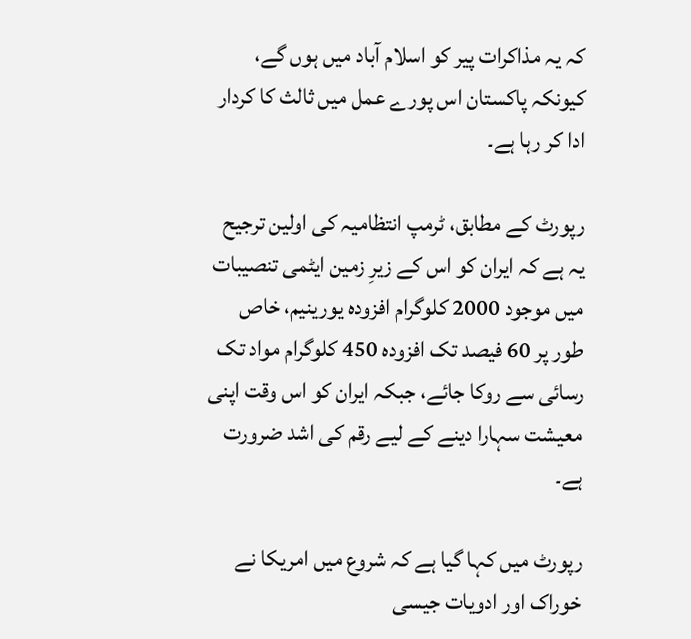کہ یہ مذاکرات پیر کو اسلام آباد میں ہوں گے، کیونکہ پاکستان اس پورے عمل میں ثالث کا کردار ادا کر رہا ہے۔

رپورٹ کے مطابق، ٹرمپ انتظامیہ کی اولین ترجیح یہ ہے کہ ایران کو اس کے زیرِ زمین ایٹمی تنصیبات میں موجود 2000 کلوگرام افزودہ یورینیم، خاص طور پر 60 فیصد تک افزودہ 450 کلوگرام مواد تک رسائی سے روکا جائے، جبکہ ایران کو اس وقت اپنی معیشت سہارا دینے کے لیے رقم کی اشد ضرورت ہے۔

رپورٹ میں کہا گیا ہے کہ شروع میں امریکا نے خوراک اور ادویات جیسی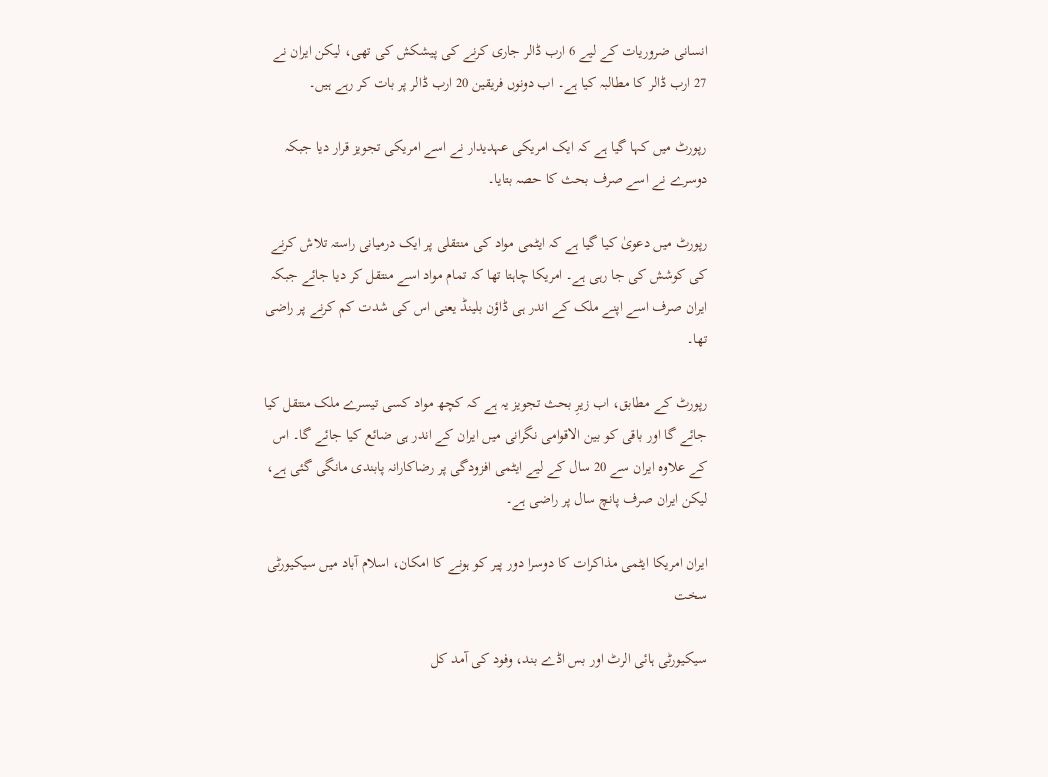انسانی ضروریات کے لیے 6 ارب ڈالر جاری کرنے کی پیشکش کی تھی، لیکن ایران نے 27 ارب ڈالر کا مطالبہ کیا ہے۔ اب دونوں فریقین 20 ارب ڈالر پر بات کر رہے ہیں۔

رپورٹ میں کہا گیا ہے کہ ایک امریکی عہدیدار نے اسے امریکی تجویز قرار دیا جبکہ دوسرے نے اسے صرف بحث کا حصہ بتایا۔

رپورٹ میں دعویٰ کیا گیا ہے کہ ایٹمی مواد کی منتقلی پر ایک درمیانی راستہ تلاش کرنے کی کوشش کی جا رہی ہے۔ امریکا چاہتا تھا کہ تمام مواد اسے منتقل کر دیا جائے جبکہ ایران صرف اسے اپنے ملک کے اندر ہی ڈاؤن بلینڈ یعنی اس کی شدت کم کرنے پر راضی تھا۔

رپورٹ کے مطابق، اب زیرِ بحث تجویز یہ ہے کہ کچھ مواد کسی تیسرے ملک منتقل کیا جائے گا اور باقی کو بین الاقوامی نگرانی میں ایران کے اندر ہی ضائع کیا جائے گا۔ اس کے علاوہ ایران سے 20 سال کے لیے ایٹمی افزودگی پر رضاکارانہ پابندی مانگی گئی ہے، لیکن ایران صرف پانچ سال پر راضی ہے۔

ایران امریکا ایٹمی مذاکرات کا دوسرا دور پیر کو ہونے کا امکان، اسلام آباد میں سیکیورٹی سخت

سیکیورٹی ہائی الرٹ اور بس اڈے بند، وفود کی آمد کل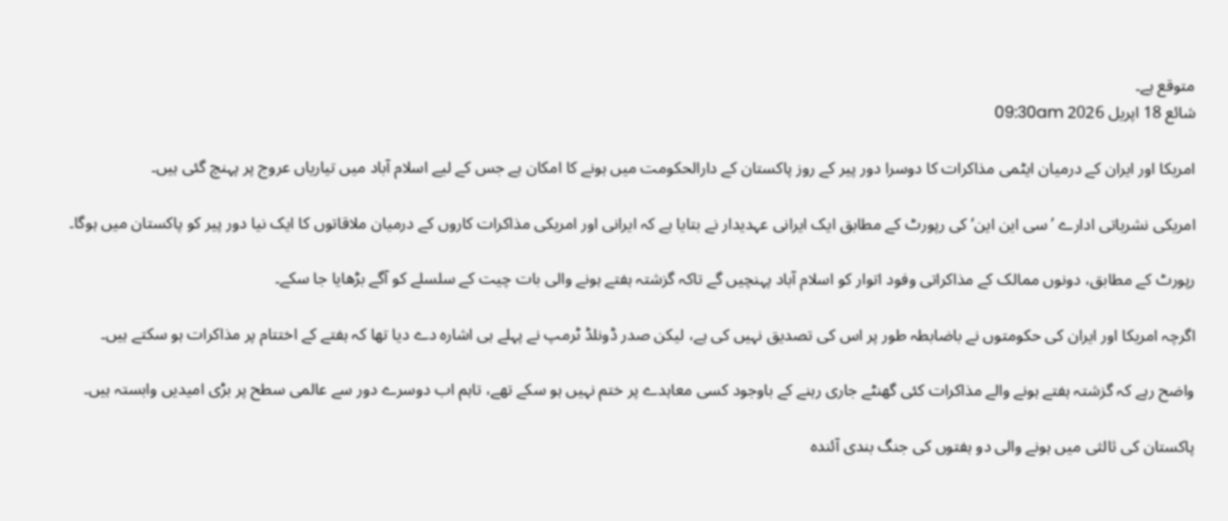متوقع ہے۔
شائع 18 اپريل 2026 09:30am

امریکا اور ایران کے درمیان ایٹمی مذاکرات کا دوسرا دور پیر کے روز پاکستان کے دارالحکومت میں ہونے کا امکان ہے جس کے لیے اسلام آباد میں تیاریاں عروج پر پہنچ گئی ہیں۔

امریکی نشریاتی ادارے ’سی این این‘ کی رپورٹ کے مطابق ایک ایرانی عہدیدار نے بتایا ہے کہ ایرانی اور امریکی مذاکرات کاروں کے درمیان ملاقاتوں کا ایک نیا دور پیر کو پاکستان میں ہوگا۔

رپورٹ کے مطابق، دونوں ممالک کے مذاکراتی وفود اتوار کو اسلام آباد پہنچیں گے تاکہ گزشتہ ہفتے ہونے والی بات چیت کے سلسلے کو آگے بڑھایا جا سکے۔

اگرچہ امریکا اور ایران کی حکومتوں نے باضابطہ طور پر اس کی تصدیق نہیں کی ہے، لیکن صدر ڈونلڈ ٹرمپ نے پہلے ہی اشارہ دے دیا تھا کہ ہفتے کے اختتام پر مذاکرات ہو سکتے ہیں۔

واضح رہے کہ گزشتہ ہفتے ہونے والے مذاکرات کئی گھنٹے جاری رہنے کے باوجود کسی معاہدے پر ختم نہیں ہو سکے تھے، تاہم اب دوسرے دور سے عالمی سطح پر بڑی امیدیں وابستہ ہیں۔

پاکستان کی ثالثی میں ہونے والی دو ہفتوں کی جنگ بندی آئندہ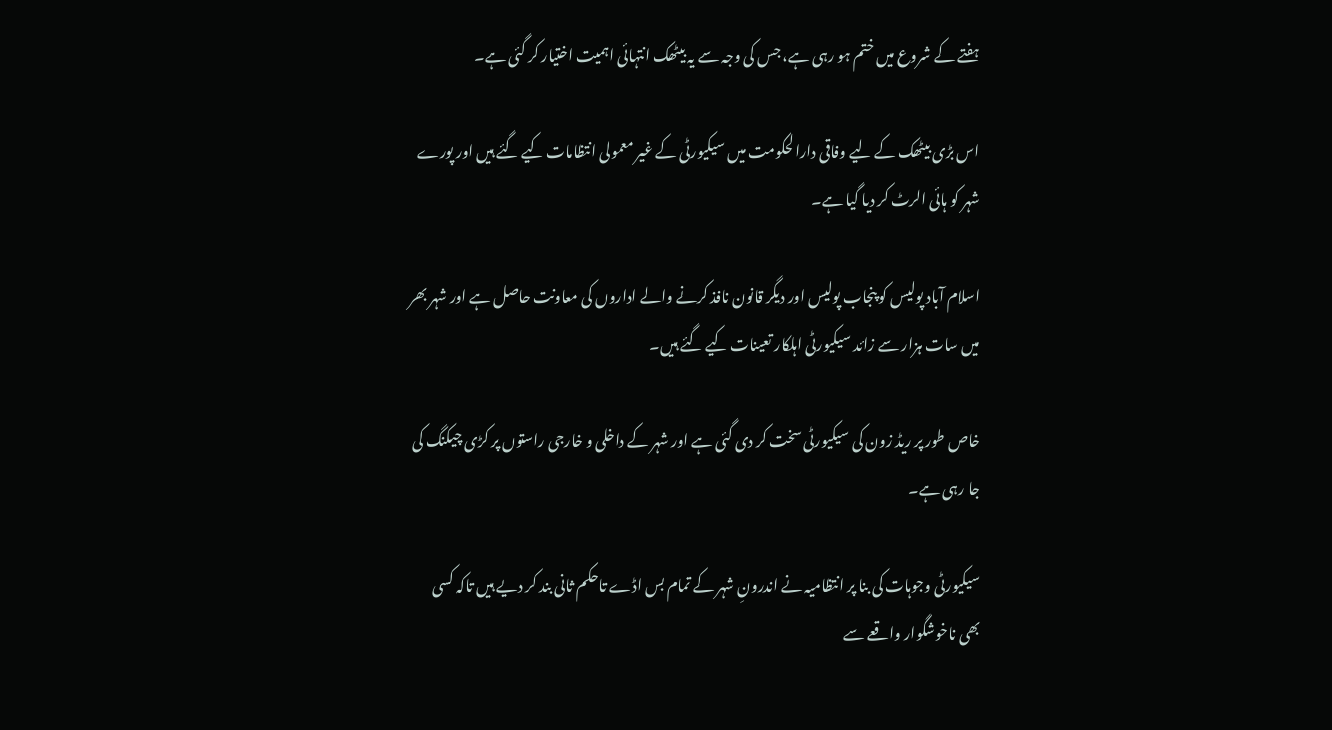ہفتے کے شروع میں ختم ہو رہی ہے، جس کی وجہ سے یہ بیٹھک انتہائی اہمیت اختیار کر گئی ہے۔

اس بڑی بیٹھک کے لیے وفاقی دارالحکومت میں سیکیورٹی کے غیر معمولی انتظامات کیے گئے ہیں اور پورے شہر کو ہائی الرٹ کر دیا گیا ہے۔

اسلام آباد پولیس کو پنجاب پولیس اور دیگر قانون نافذ کرنے والے اداروں کی معاونت حاصل ہے اور شہر بھر میں سات ہزار سے زائد سیکیورٹی اہلکار تعینات کیے گئے ہیں۔

خاص طور پر ریڈ زون کی سیکیورٹی سخت کر دی گئی ہے اور شہر کے داخلی و خارجی راستوں پر کڑی چیکنگ کی جا رہی ہے۔

سیکیورٹی وجوہات کی بنا پر انتظامیہ نے اندرونِ شہر کے تمام بس اڈے تاحکم ثانی بند کر دیے ہیں تاکہ کسی بھی ناخوشگوار واقعے سے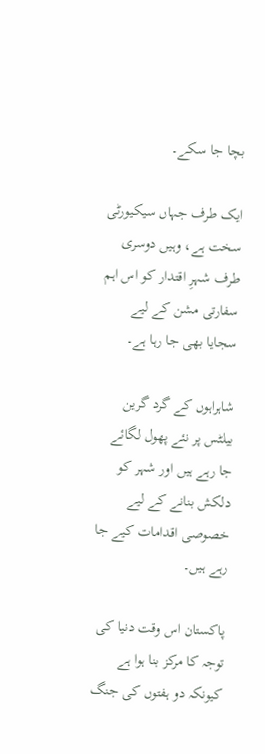بچا جا سکے۔

ایک طرف جہاں سیکیورٹی سخت ہے، وہیں دوسری طرف شہرِ اقتدار کو اس اہم سفارتی مشن کے لیے سجایا بھی جا رہا ہے۔

شاہراہوں کے گرد گرین بیلٹس پر نئے پھول لگائے جا رہے ہیں اور شہر کو دلکش بنانے کے لیے خصوصی اقدامات کیے جا رہے ہیں۔

پاکستان اس وقت دنیا کی توجہ کا مرکز بنا ہوا ہے کیونکہ دو ہفتوں کی جنگ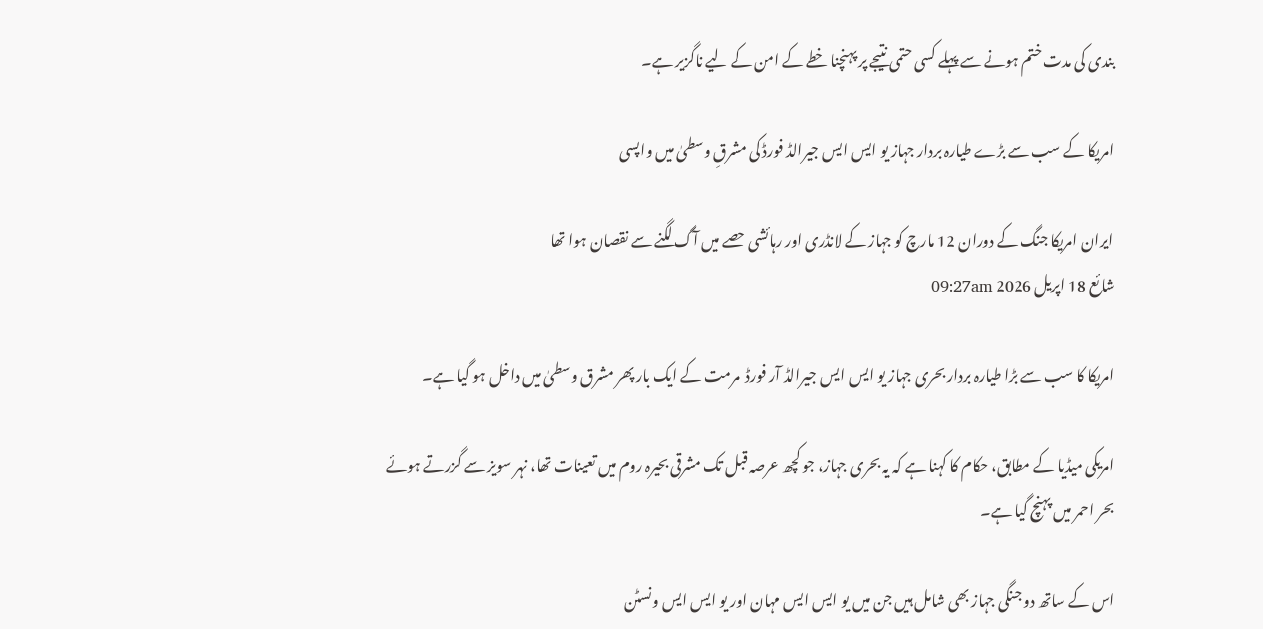بندی کی مدت ختم ہونے سے پہلے کسی حتمی نتیجے پر پہنچنا خطے کے امن کے لیے ناگزیر ہے۔

امریکا کے سب سے بڑے طیارہ بردار جہاز یو ایس ایس جیرالڈ فورڈ کی مشرقِ وسطیٰ میں واپسی

ایران امریکا جنگ کے دوران 12 مارچ کو جہاز کے لانڈری اور رہائشی حصے میں آگ لگنے سے نقصان ہوا تھا
شائع 18 اپريل 2026 09:27am

امریکا کا سب سے بڑا طیارہ بردار بحری جہاز یو ایس ایس جیرالڈ آر فورڈ  مرمت کے ایک بار پھر مشرق وسطیٰ میں داخل ہو گیا ہے۔

امریکی میڈیا کے مطابق، حکام کا کہنا ہے کہ یہ بحری جہاز، جو کچھ عرصہ قبل تک مشرقی بحیرہ روم میں تعینات تھا، نہر سویز سے گزرتے ہوئے بحر احمر میں پہنچ گیا ہے۔

اس کے ساتھ دو جنگی جہاز بھی شامل ہیں جن میں یو ایس ایس مہان اور یو ایس ایس ونسٹن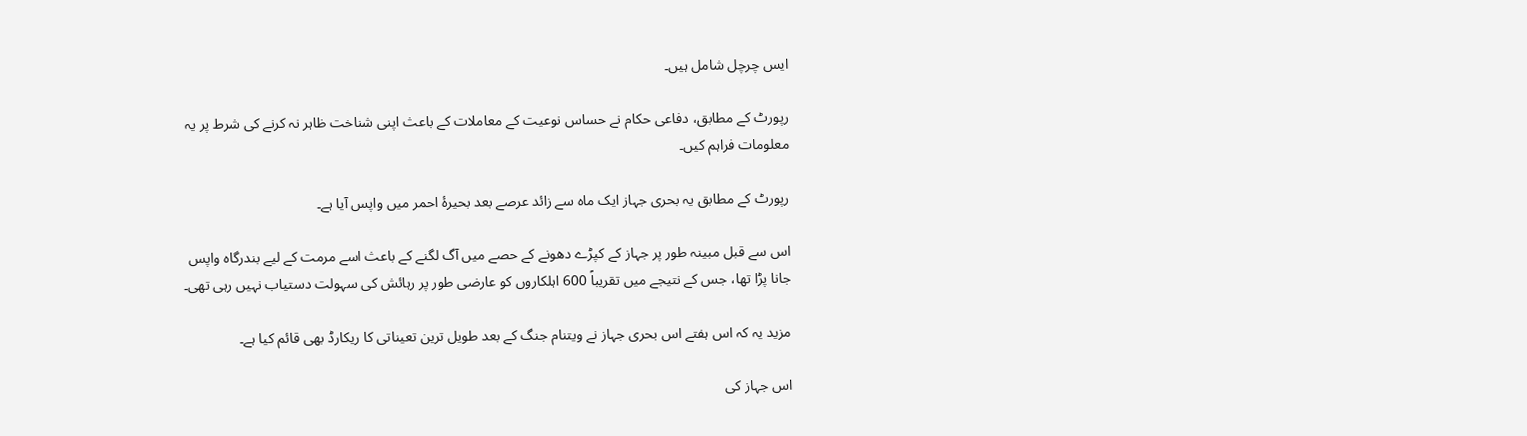ایس چرچل شامل ہیں۔

رپورٹ کے مطابق، دفاعی حکام نے حساس نوعیت کے معاملات کے باعث اپنی شناخت ظاہر نہ کرنے کی شرط پر یہ معلومات فراہم کیں۔

رپورٹ کے مطابق یہ بحری جہاز ایک ماہ سے زائد عرصے بعد بحیرۂ احمر میں واپس آیا ہے۔

اس سے قبل مبینہ طور پر جہاز کے کپڑے دھونے کے حصے میں آگ لگنے کے باعث اسے مرمت کے لیے بندرگاہ واپس جانا پڑا تھا، جس کے نتیجے میں تقریباً 600 اہلکاروں کو عارضی طور پر رہائش کی سہولت دستیاب نہیں رہی تھی۔

مزید یہ کہ اس ہفتے اس بحری جہاز نے ویتنام جنگ کے بعد طویل ترین تعیناتی کا ریکارڈ بھی قائم کیا ہے۔

اس جہاز کی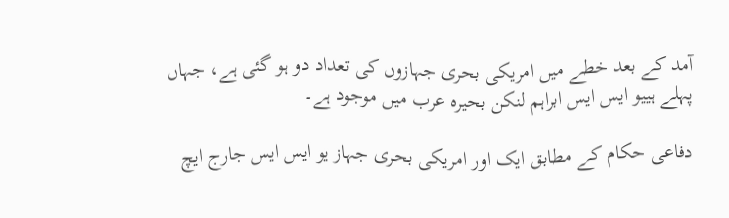آمد کے بعد خطے میں امریکی بحری جہازوں کی تعداد دو ہو گئی ہے، جہاں پہلے ہییو ایس ایس ابراہم لنکن بحیرہ عرب میں موجود ہے۔

دفاعی حکام کے مطابق ایک اور امریکی بحری جہاز یو ایس ایس جارج ایچ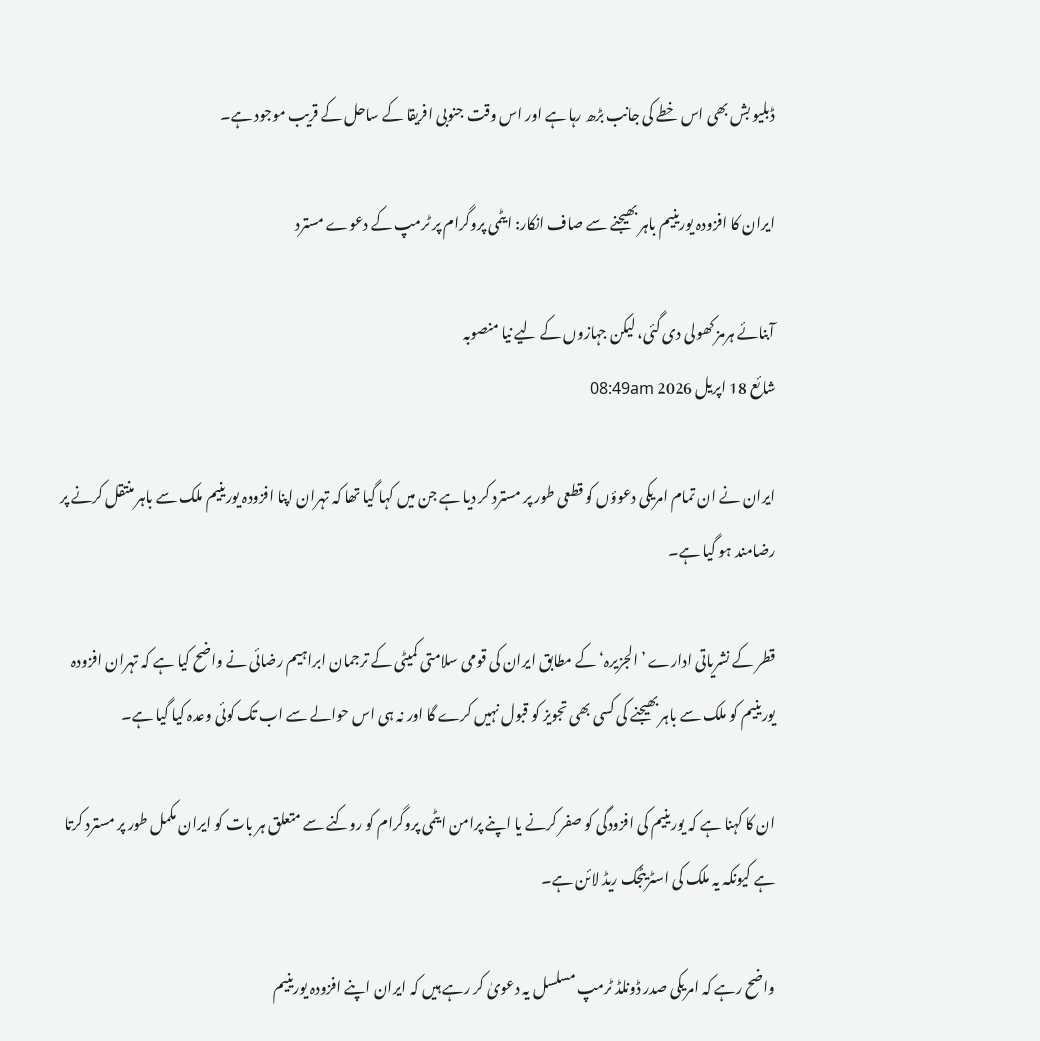ڈبلیو بش بھی اس خطے کی جانب بڑھ رہا ہے اور اس وقت جنوبی افریقا کے ساحل کے قریب موجود ہے۔

ایران کا افزودہ یورینیم باہر بھیجنے سے صاف انکار: ایٹمی پروگرام پر ٹرمپ کے دعوے مسترد

آبنائے ہرمز کھولی دی گئی، لیکن جہازوں کے لیے نیا منصوبہ
شائع 18 اپريل 2026 08:49am

ایران نے ان تمام امریکی دعوؤں کو قطعی طور پر مسترد کر دیا ہے جن میں کہا گیا تھا کہ تہران اپنا افزودہ یورینیم ملک سے باہر منتقل کرنے پر رضامند ہو گیا ہے۔

قطر کے نشریاتی ادارے ’الجزیرہ‘ کے مطابق ایران کی قومی سلامتی کمیٹی کے ترجمان ابراہیم رضائی نے واضح کیا ہے کہ تہران افزودہ یورینیم کو ملک سے باہر بھیجنے کی کسی بھی تجویز کو قبول نہیں کرے گا اور نہ ہی اس حوالے سے اب تک کوئی وعدہ کیا گیا ہے۔

ان کا کہنا ہے کہ یورینیم کی افزودگی کو صفر کرنے یا اپنے پرامن ایٹمی پروگرام کو روکنے سے متعلق ہر بات کو ایران مکمل طور پر مسترد کرتا ہے کیونکہ یہ ملک کی اسٹریٹجک ریڈ لائن ہے۔

واضح رہے کہ امریکی صدر ڈونلڈ ٹرمپ مسلسل یہ دعویٰ کر رہے ہیں کہ ایران اپنے افزودہ یورینیم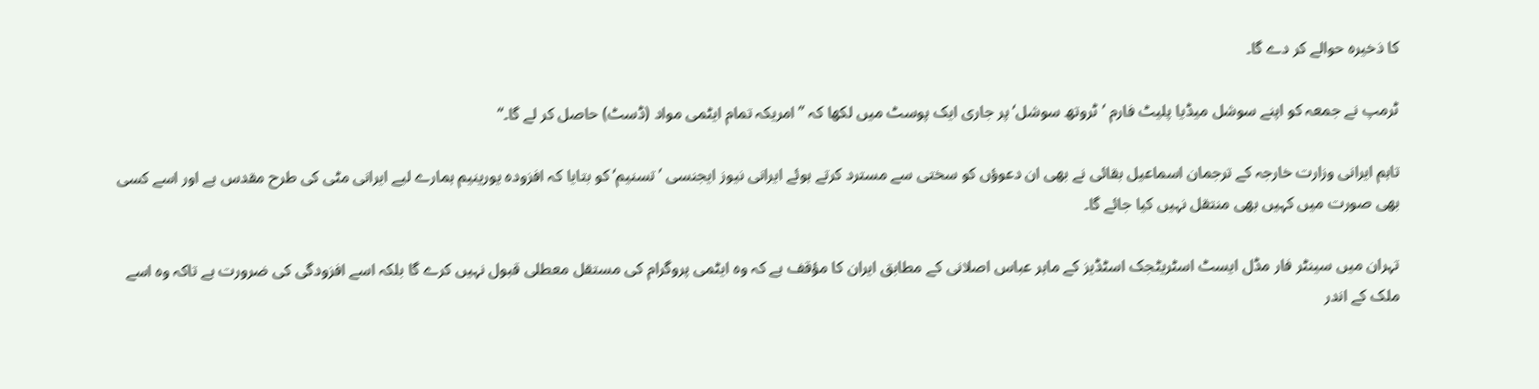کا ذخیرہ حوالے کر دے گا۔

ٹرمپ نے جمعہ کو اپنے سوشل میڈیا پلیٹ فارم ’ٹروتھ سوشل‘ پر جاری ایک پوسٹ میں لکھا کہ ”امریکہ تمام ایٹمی مواد (ڈسٹ) حاصل کر لے گا۔“

تاہم ایرانی وزارت خارجہ کے ترجمان اسماعیل بقائی نے بھی ان دعوؤں کو سختی سے مسترد کرتے ہوئے ایرانی نیوز ایجنسی ’تسنیم‘ کو بتایا کہ افزودہ یورینیم ہمارے لیے ایرانی مٹی کی طرح مقدس ہے اور اسے کسی بھی صورت میں کہیں بھی منتقل نہیں کیا جائے گا۔

تہران میں سینٹر فار مڈل ایسٹ اسٹریٹجک اسٹڈیز کے ماہر عباس اصلانی کے مطابق ایران کا مؤقف ہے کہ وہ ایٹمی پروگرام کی مستقل معطلی قبول نہیں کرے گا بلکہ اسے افزودگی کی ضرورت ہے تاکہ وہ اسے ملک کے اندر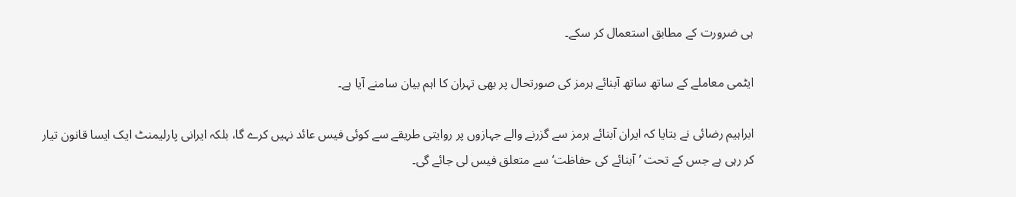ہی ضرورت کے مطابق استعمال کر سکے۔

ایٹمی معاملے کے ساتھ ساتھ آبنائے ہرمز کی صورتحال پر بھی تہران کا اہم بیان سامنے آیا ہے۔

ابراہیم رضائی نے بتایا کہ ایران آبنائے ہرمز سے گزرنے والے جہازوں پر روایتی طریقے سے کوئی فیس عائد نہیں کرے گا، بلکہ ایرانی پارلیمنٹ ایک ایسا قانون تیار کر رہی ہے جس کے تحت ’آبنائے کی حفاظت‘ سے متعلق فیس لی جائے گی۔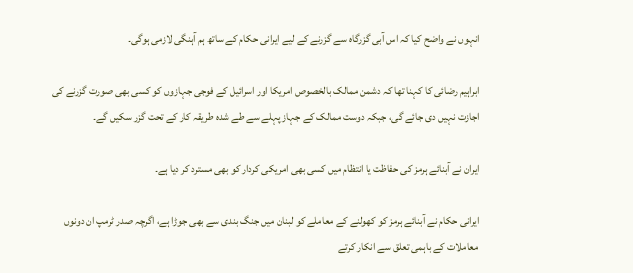انہوں نے واضح کیا کہ اس آبی گزرگاہ سے گزرنے کے لیے ایرانی حکام کے ساتھ ہم آہنگی لازمی ہوگی۔

ابراہیم رضائی کا کہنا تھا کہ دشمن ممالک بالخصوص امریکا اور اسرائیل کے فوجی جہازوں کو کسی بھی صورت گزرنے کی اجازت نہیں دی جائے گی، جبکہ دوست ممالک کے جہاز پہلے سے طے شدہ طریقہ کار کے تحت گزر سکیں گے۔

ایران نے آبنائے ہرمز کی حفاظت یا انتظام میں کسی بھی امریکی کردار کو بھی مسترد کر دیا ہے۔

ایرانی حکام نے آبنائے ہرمز کو کھولنے کے معاملے کو لبنان میں جنگ بندی سے بھی جوڑا ہے، اگرچہ صدر ٹرمپ ان دونوں معاملات کے باہمی تعلق سے انکار کرتے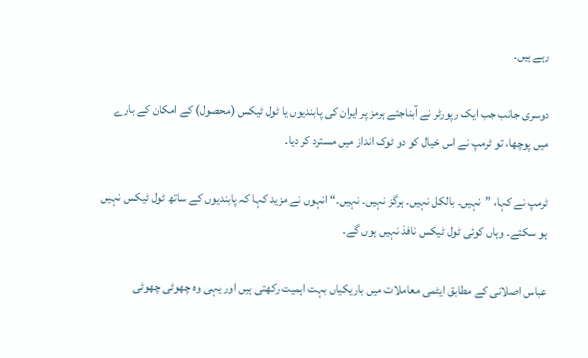رہے ہیں۔

دوسری جانب جب ایک رپورٹر نے آبناجئے ہرمز پر ایران کی پابندیوں یا ٹول ٹیکس (محصول) کے امکان کے بارے میں پوچھا، تو ٹرمپ نے اس خیال کو دو ٹوک انداز میں مسترد کر دیا۔

ٹرمپ نے کہا، ”نہیں۔ بالکل نہیں۔ ہرگز نہیں۔ نہیں۔“ انہوں نے مزید کہا کہ پابندیوں کے ساتھ ٹول ٹیکس نہیں ہو سکتے۔ وہاں کوئی ٹول ٹیکس نافذ نہیں ہوں گے۔

عباس اصلانی کے مطابق ایٹمی معاملات میں باریکیاں بہت اہمیت رکھتی ہیں اور یہی وہ چھوٹی چھوٹی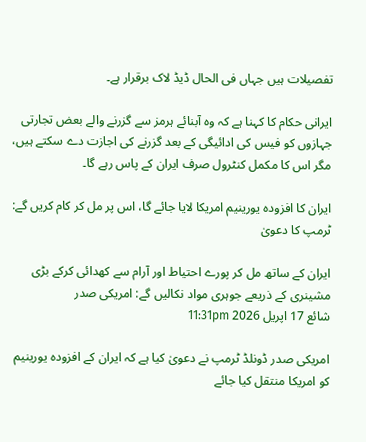تفصیلات ہیں جہاں فی الحال ڈیڈ لاک برقرار ہے۔

ایرانی حکام کا کہنا ہے کہ وہ آبنائے ہرمز سے گزرنے والے بعض تجارتی جہازوں کو فیس کی ادائیگی کے بعد گزرنے کی اجازت دے سکتے ہیں، مگر اس کا مکمل کنٹرول صرف ایران کے پاس رہے گا۔

ایران کا افزودہ یورینیم امریکا لایا جائے گا، اس پر مل کر کام کریں گے: ٹرمپ کا دعویٰ

ایران کے ساتھ مل کر پورے احتیاط اور آرام سے کھدائی کرکے بڑی مشینری کے ذریعے جوہری مواد نکالیں گے: امریکی صدر
شائع 17 اپريل 2026 11:31pm

امریکی صدر ڈونلڈ ٹرمپ نے دعویٰ کیا ہے کہ ایران کے افزودہ یورینیم کو امریکا منتقل کیا جائے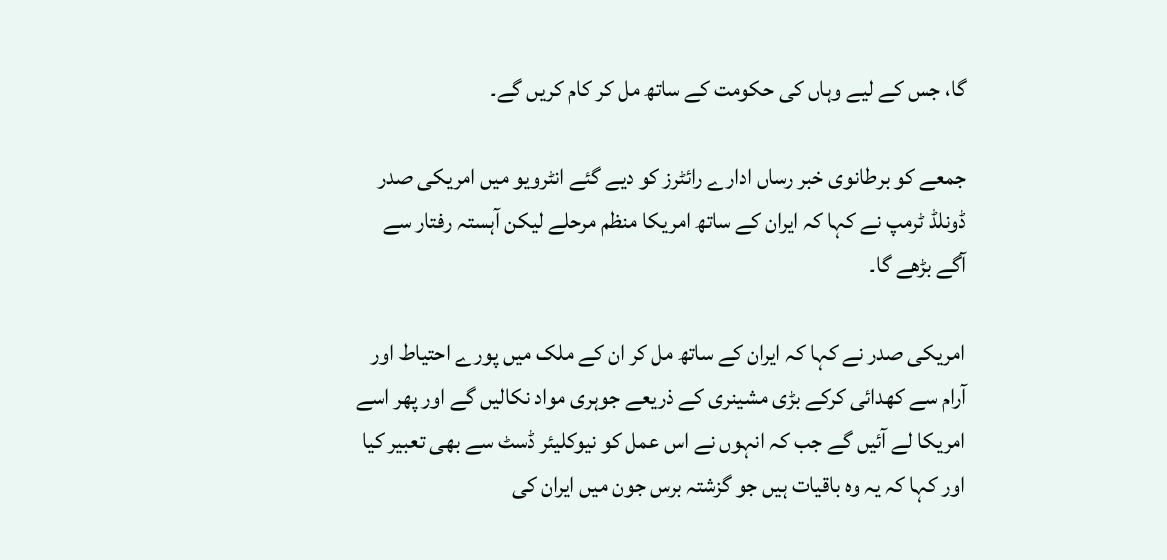گا، جس کے لیے وہاں کی حکومت کے ساتھ مل کر کام کریں گے۔

جمعے کو برطانوی خبر رساں ادارے رائٹرز کو دیے گئے انٹرویو میں امریکی صدر ڈونلڈ ٹرمپ نے کہا کہ ایران کے ساتھ امریکا منظم مرحلے لیکن آہستہ رفتار سے آگے بڑھے گا۔

امریکی صدر نے کہا کہ ایران کے ساتھ مل کر ان کے ملک میں پورے احتیاط اور آرام سے کھدائی کرکے بڑی مشینری کے ذریعے جوہری مواد نکالیں گے اور پھر اسے امریکا لے آئیں گے جب کہ انہوں نے اس عمل کو نیوکلیئر ڈسٹ سے بھی تعبیر کیا اور کہا کہ یہ وہ باقیات ہیں جو گزشتہ برس جون میں ایران کی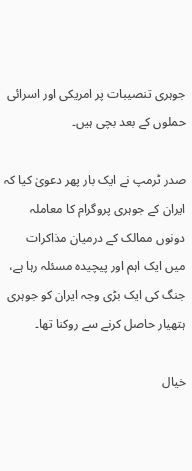جوہری تنصیبات پر امریکی اور اسرائی حملوں کے بعد بچی ہیں۔

صدر ٹرمپ نے ایک بار پھر دعویٰ کیا کہ ایران کے جوہری پروگرام کا معاملہ دونوں ممالک کے درمیان مذاکرات میں ایک اہم اور پیچیدہ مسئلہ رہا ہے، جنگ کی ایک بڑی وجہ ایران کو جوہری ہتھیار حاصل کرنے سے روکنا تھا۔

خیال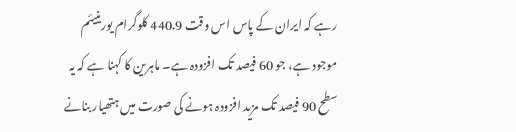رہے کہ ایران کے پاس اس وقت 440.9 کلوگرام یورینیئم موجود ہے، جو 60 فیصد تک افزودہ ہے۔ ماہرین کا کہنا ہے کہ یہ سطح 90 فیصد تک مزید افزودہ ہونے کی صورت میں ہتھیار بنانے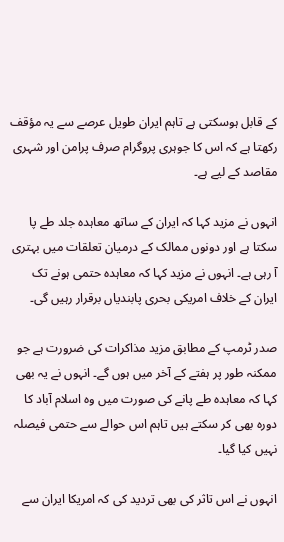کے قابل ہوسکتی ہے تاہم ایران طویل عرصے سے یہ مؤقف رکھتا ہے کہ اس کا جوہری پروگرام صرف پرامن اور شہری مقاصد کے لیے ہے۔

انہوں نے مزید کہا کہ ایران کے ساتھ معاہدہ جلد طے پا سکتا ہے اور دونوں ممالک کے درمیان تعلقات میں بہتری آ رہی ہے۔ انہوں نے مزید کہا کہ معاہدہ حتمی ہونے تک ایران کے خلاف امریکی بحری پابندیاں برقرار رہیں گی۔

صدر ٹرمپ کے مطابق مزید مذاکرات کی ضرورت ہے جو ممکنہ طور پر ہفتے کے آخر میں ہوں گے۔ انہوں نے یہ بھی کہا کہ معاہدہ طے پانے کی صورت میں وہ اسلام آباد کا دورہ بھی کر سکتے ہیں تاہم اس حوالے سے حتمی فیصلہ نہیں کیا گیا۔

انہوں نے اس تاثر کی بھی تردید کی کہ امریکا ایران سے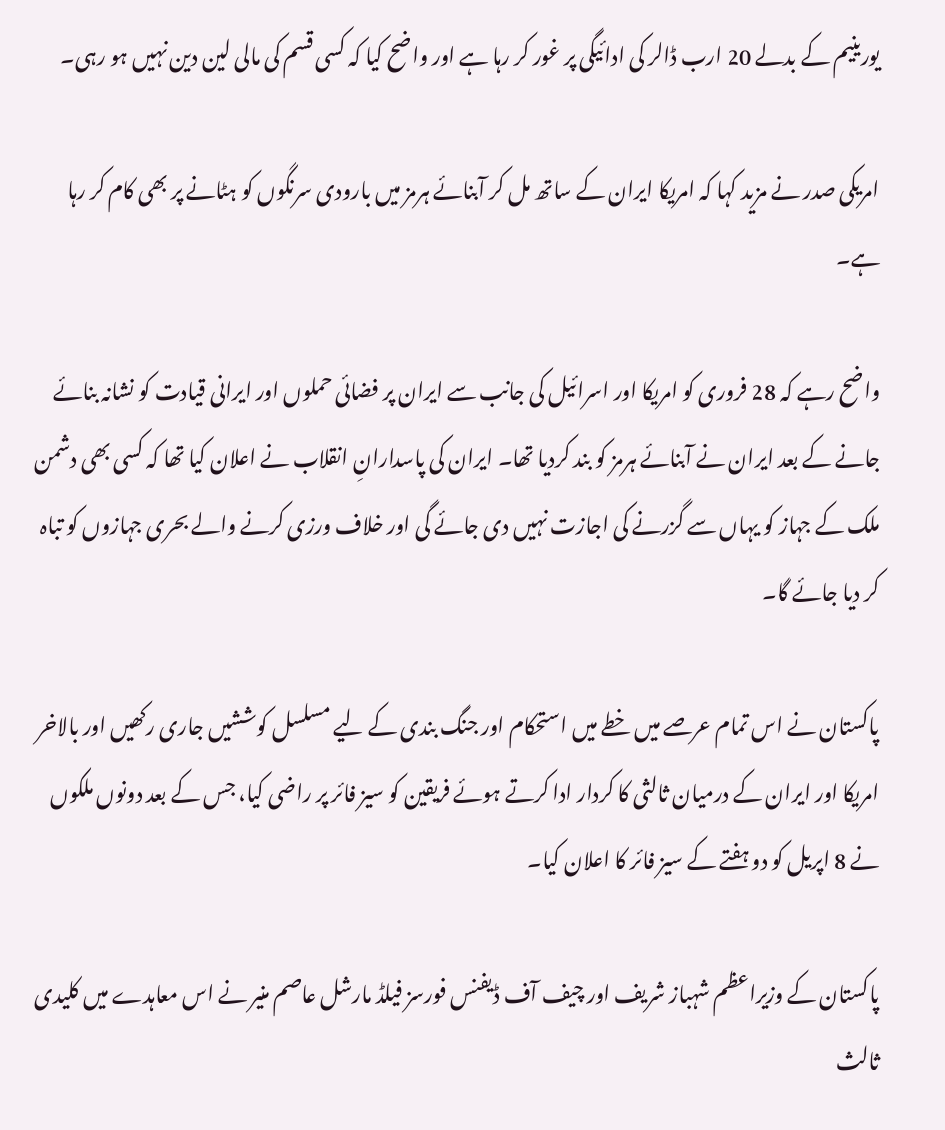یورینیم کے بدلے 20 ارب ڈالر کی ادائیگی پر غور کر رہا ہے اور واضح کیا کہ کسی قسم کی مالی لین دین نہیں ہو رہی۔

امریکی صدر نے مزید کہا کہ امریکا ایران کے ساتھ مل کر آبنائے ہرمز میں بارودی سرنگوں کو ہٹانے پر بھی کام کر رہا ہے۔

واضح رہے کہ 28 فروری کو امریکا اور اسرائیل کی جانب سے ایران پر فضائی حملوں اور ایرانی قیادت کو نشانہ بنائے جانے کے بعد ایران نے آبنائے ہرمز کو بند کردیا تھا۔ ایران کی پاسدارانِ انقلاب نے اعلان کیا تھا کہ کسی بھی دشمن ملک کے جہاز کو یہاں سے گزرنے کی اجازت نہیں دی جائے گی اور خلاف ورزی کرنے والے بحری جہازوں کو تباہ کر دیا جائے گا۔

پاکستان نے اس تمام عرصے میں خطے میں استحکام اور جنگ بندی کے لیے مسلسل کوششیں جاری رکھیں اور بالاخر امریکا اور ایران کے درمیان ثالثی کا کردار ادا کرتے ہوئے فریقین کو سیز فائر پر راضی کیا، جس کے بعد دونوں ملکوں نے 8 اپریل کو دو ہفتے کے سیز فائر کا اعلان کیا۔

پاکستان کے وزیراعظم شہباز شریف اور چیف آف ڈیفنس فورسز فیلڈ مارشل عاصم منیر نے اس معاہدے میں کلیدی ثالث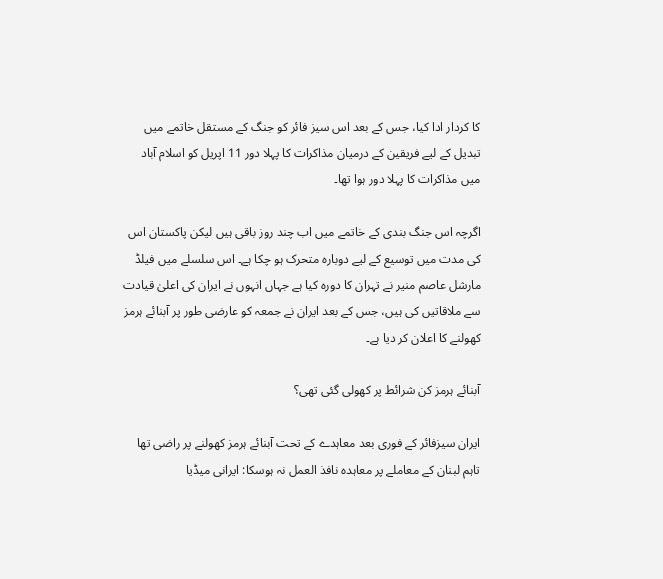کا کردار ادا کیا، جس کے بعد اس سیز فائر کو جنگ کے مستقل خاتمے میں تبدیل کے لیے فریقین کے درمیان مذاکرات کا پہلا دور 11 اپریل کو اسلام آباد میں مذاکرات کا پہلا دور ہوا تھا۔

اگرچہ اس جنگ بندی کے خاتمے میں اب چند روز باقی ہیں لیکن پاکستان اس کی مدت میں توسیع کے لیے دوبارہ متحرک ہو چکا ہے۔ اس سلسلے میں فیلڈ مارشل عاصم منیر نے تہران کا دورہ کیا ہے جہاں انہوں نے ایران کی اعلیٰ قیادت سے ملاقاتیں کی ہیں، جس کے بعد ایران نے جمعہ کو عارضی طور پر آبنائے ہرمز کھولنے کا اعلان کر دیا ہے۔

آبنائے ہرمز کن شرائط پر کھولی گئی تھی؟

ایران سیزفائر کے فوری بعد معاہدے کے تحت آبنائے ہرمز کھولنے پر راضی تھا تاہم لبنان کے معاملے پر معاہدہ نافذ العمل نہ ہوسکا: ایرانی میڈیا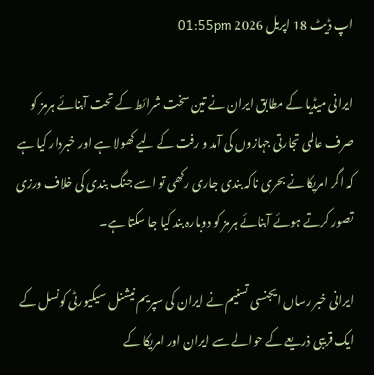اپ ڈیٹ 18 اپريل 2026 01:55pm

ایرانی میڈیا کے مطابق ایران نے تین سخت شرائط کے تحت آبنائے ہرمز کو صرف عالمی تجارتی جہازوں کی آمد و رفت کے لیے کھولا ہے اور خبردار کیا ہے کہ اگر امریکا نے بحری ناکہ بندی جاری رکھی تو اسے جنگ بندی کی خلاف ورزی تصور کرتے ہوئے آبنائے ہرمز کو دوبارہ بند کیا جا سکتا ہے۔

ایرانی خبر رساں ایجنسی تسنیم نے ایران کی سپریم نیشنل سیکیورٹی کونسل کے ایک قریبی ذریعے کے حوالے سے ایران اور امریکا کے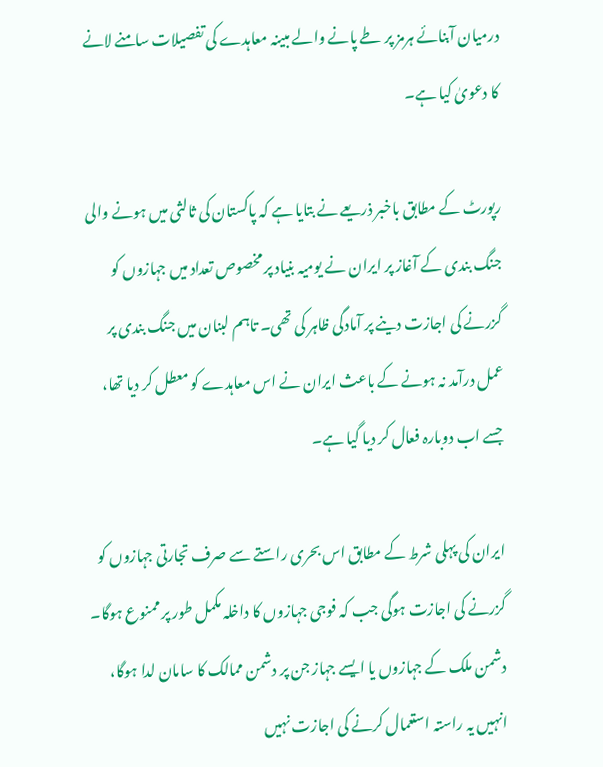درمیان آبنائے ہرمز پر طے پانے والے مبینہ معاہدے کی تفصیلات سامنے لانے کا دعویٰ کیا ہے۔

رپورٹ کے مطابق باخبر ذریعے نے بتایا ہے کہ پاکستان کی ثالثی میں ہونے والی جنگ بندی کے آغاز پر ایران نے یومیہ بنیاد پر مخصوص تعداد میں جہازوں کو گزرنے کی اجازت دینے پر آمادگی ظاہر کی تھی۔ تاہم لبنان میں جنگ بندی پر عمل درآمد نہ ہونے کے باعث ایران نے اس معاہدے کو معطل کر دیا تھا، جسے اب دوبارہ فعال کر دیا گیا ہے۔

ایران کی پہلی شرط کے مطابق اس بحری راستے سے صرف تجارتی جہازوں کو گزرنے کی اجازت ہوگی جب کہ فوجی جہازوں کا داخلہ مکمل طور پر ممنوع ہوگا۔ دشمن ملک کے جہازوں یا ایسے جہاز جن پر دشمن ممالک کا سامان لدا ہوگا، انہیں یہ راستہ استعمال کرنے کی اجازت نہیں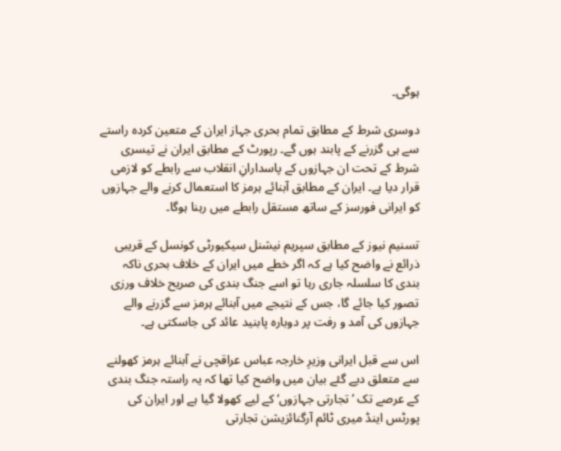ہوگی۔

دوسری شرط کے مطابق تمام بحری جہاز ایران کے متعین کردہ راستے سے ہی گزرنے کے پابند ہوں گے۔ رپورٹ کے مطابق ایران نے تیسری شرط کے تحت ان جہازوں کے پاسدارانِ انقلاب سے رابطے کو لازمی قرار دیا ہے۔ ایران کے مطابق آبنائے ہرمز کا استعمال کرنے والے جہازوں کو ایرانی فورسز کے ساتھ مستقل رابطے میں رہنا ہوگا۔

تسنیم نیوز کے مطابق سپریم نیشنل سیکیورٹی کونسل کے قریبی ذرائع نے واضح کیا ہے کہ اگر خطے میں ایران کے خلاف بحری ناکہ بندی کا سلسلہ جاری رہا تو اسے جنگ بندی کی صریح خلاف ورزی تصور کیا جائے گا، جس کے نتیجے میں آبنائے ہرمز سے گزرنے والے جہازوں کی آمد و رفت پر دوبارہ پابنید عائد کی جاسکتی ہے۔

اس سے قبل ایرانی وزیرِ خارجہ عباس عراقچی نے آبنائے ہرمز کھولنے سے متعلق دیے گئے بیان میں واضح کیا تھا کہ یہ راستہ جنگ بندی کے عرصے تک ’تجارتی جہازوں‘ کے لیے کھولا گیا ہے اور ایران کی پورٹس اینڈ میری ٹائم آرگنائزیشن تجارتی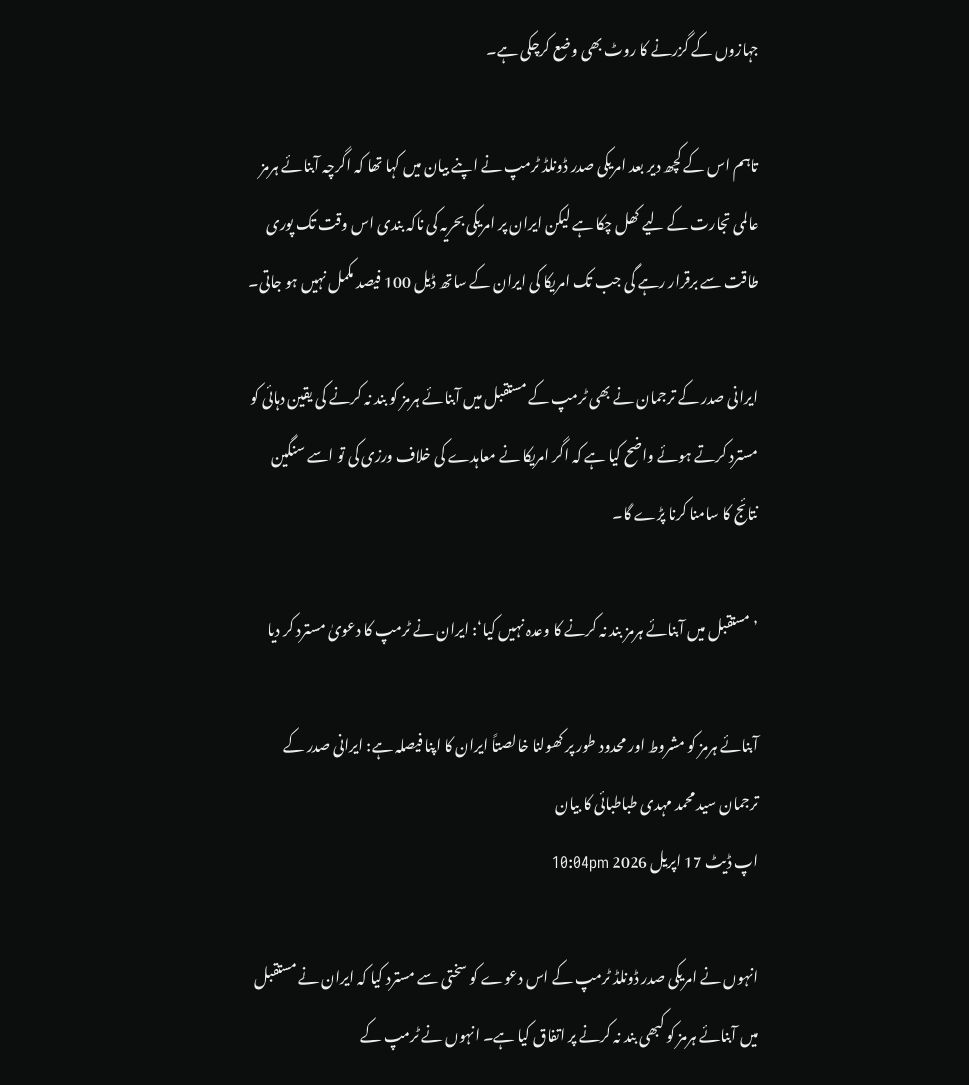جہازوں کے گزرنے کا روٹ بھی وضع کرچکی ہے۔

تاہم اس کے کچھ دیر بعد امریکی صدر ڈونلڈ ٹرمپ نے اپنے بیان میں کہا تھا کہ اگرچہ آبنائے ہرمز عالمی تجارت کے لیے کھل چکا ہے لیکن ایران پر امریکی بحریہ کی ناکہ بندی اس وقت تک پوری طاقت سے برقرار رہے گی جب تک امریکا کی ایران کے ساتھ ڈیل 100 فیصد مکمل نہیں ہو جاتی۔

ایرانی صدر کے ترجمان نے بھی ٹرمپ کے مستقبل میں آبنائے ہرمز کو بند نہ کرنے کی یقین دہائی کو مسترد کرتے ہوئے واضح کیا ہے کہ اگر امریکا نے معاہدے کی خلاف ورزی کی تو اسے سنگین نتائج کا سامنا کرنا پڑے گا۔

’مستقبل میں آبنائے ہرمز بند نہ کرنے کا وعدہ نہیں کیا‘: ایران نے ٹرمپ کا دعویٰ مسترد کر دیا

آبنائے ہرمز کو مشروط اور محدود طور پر کھولنا خالصتاً ایران کا اپنا فیصلہ ہے: ایرانی صدر کے ترجمان سید محمد مہدی طباطبائی کا بیان
اپ ڈیٹ 17 اپريل 2026 10:04pm

انہوں نے امریکی صدر ڈونلڈ ٹرمپ کے اس دعوے کو سختی سے مسترد کیا کہ ایران نے مستقبل میں آبنائے ہرمز کو کبھی بند نہ کرنے پر اتفاق کیا ہے۔ انہوں نے ٹرمپ کے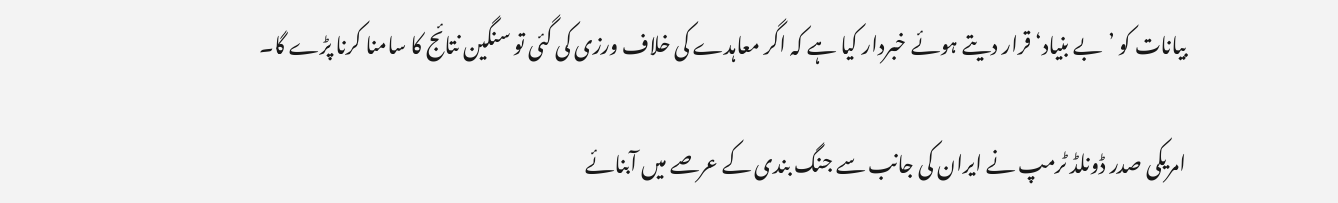بیانات کو ’بے بنیاد‘ قرار دیتے ہوئے خبردار کیا ہے کہ اگر معاہدے کی خلاف ورزی کی گئی تو سنگین نتائج کا سامنا کرنا پڑے گا۔

امریکی صدر ڈونلڈ ٹرمپ نے ایران کی جانب سے جنگ بندی کے عرصے میں آبنائے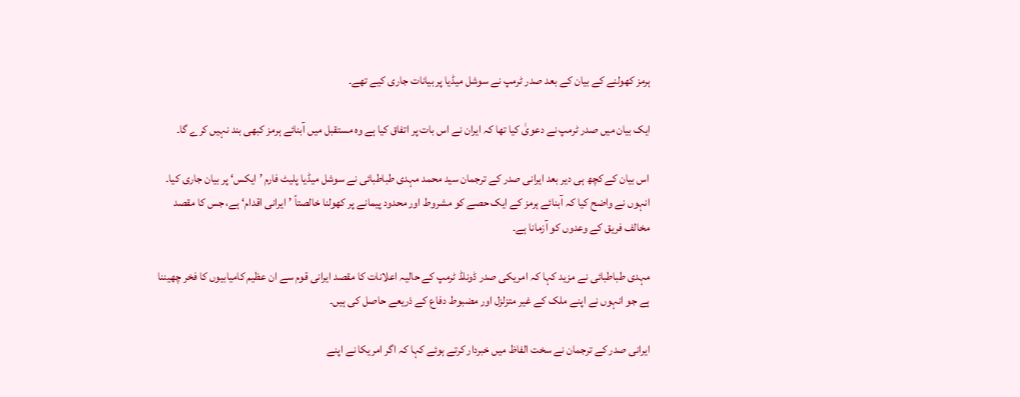ہرمز کھولنے کے بیان کے بعد صدر ٹرمپ نے سوشل میڈیا پر بیانات جاری کیے تھے۔

ایک بیان میں صدر ٹرمپ نے دعویٰ کیا تھا کہ ایران نے اس بات پر اتفاق کیا ہے وہ مستقبل میں آبنائے ہرمز کبھی بند نہیں کرے گا۔

اس بیان کے کچھ ہی دیر بعد ایرانی صدر کے ترجمان سید محمد مہدی طباطبائی نے سوشل میڈیا پلیٹ فارم ’ایکس‘ پر بیان جاری کیا۔ انہوں نے واضح کیا کہ آبنائے ہرمز کے ایک حصے کو مشروط اور محدود پیمانے پر کھولنا خالصتاً ’ایرانی اقدام‘ ہے، جس کا مقصد مخالف فریق کے وعدوں کو آزمانا ہے۔

مہدی طباطبائی نے مزید کہا کہ امریکی صدر ڈونلڈ ٹرمپ کے حالیہ اعلانات کا مقصد ایرانی قوم سے ان عظیم کامیابیوں کا فخر چھیننا ہے جو انہوں نے اپنے ملک کے غیر متزلزل اور مضبوط دفاع کے ذریعے حاصل کی ہیں۔

ایرانی صدر کے ترجمان نے سخت الفاظ میں خبردار کرتے ہوئے کہا کہ اگر امریکا نے اپنے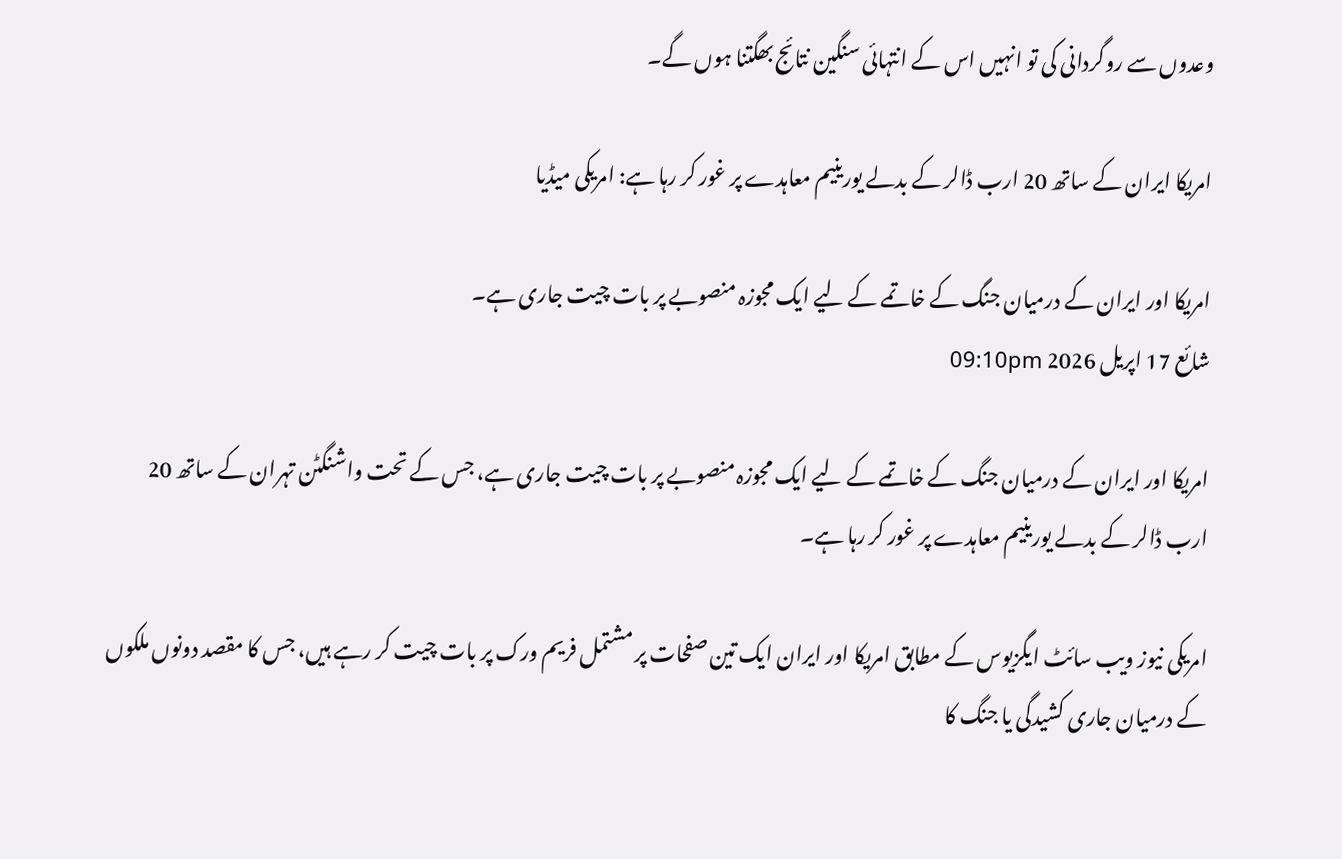وعدوں سے روگردانی کی تو انہیں اس کے انتہائی سنگین نتائج بھگتنا ہوں گے۔

امریکا ایران کے ساتھ 20 ارب ڈالر کے بدلے یورینیم معاہدے پر غور کر رہا ہے: امریکی میڈیا

امریکا اور ایران کے درمیان جنگ کے خاتمے کے لیے ایک مجوزہ منصوبے پر بات چیت جاری ہے۔
شائع 17 اپريل 2026 09:10pm

امریکا اور ایران کے درمیان جنگ کے خاتمے کے لیے ایک مجوزہ منصوبے پر بات چیت جاری ہے، جس کے تحت واشنگٹن تہران کے ساتھ 20 ارب ڈالر کے بدلے یورینیم معاہدے پر غور کر رہا ہے۔

امریکی نیوز ویب سائٹ ایگزیوس کے مطابق امریکا اور ایران ایک تین صفحات پر مشتمل فریم ورک پر بات چیت کر رہے ہیں، جس کا مقصد دونوں ملکوں کے درمیان جاری کشیدگی یا جنگ کا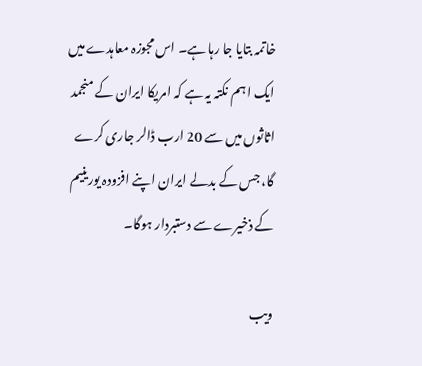خاتمہ بتایا جا رہا ہے۔ اس مجوزہ معاہدے میں ایک اہم نکتہ یہ ہے کہ امریکا ایران کے منجمد اثاثوں میں سے 20 ارب ڈالر جاری کرے گا، جس کے بدلے ایران اپنے افزودہ یورینیم کے ذخیرے سے دستبردار ہوگا۔

ویب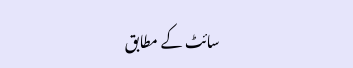سائٹ کے مطابق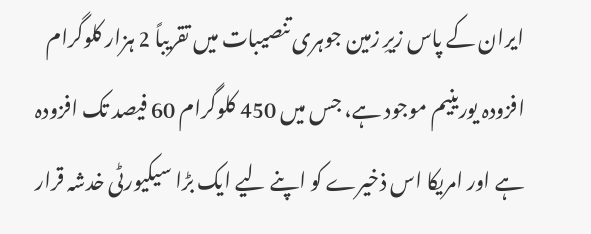ایران کے پاس زیرِ زمین جوہری تنصیبات میں تقریباً 2 ہزار کلوگرام افزودہ یورینیم موجود ہے، جس میں 450 کلوگرام 60 فیصد تک افزودہ ہے اور امریکا اس ذخیرے کو اپنے لیے ایک بڑا سیکیورٹی خدشہ قرار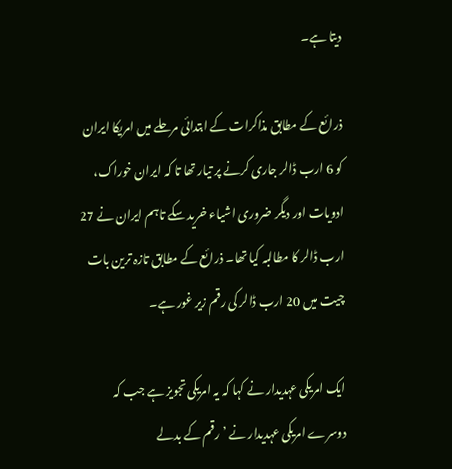دیتا ہے۔

ذرائع کے مطابق مذاکرات کے ابتدائی مرحلے میں امریکا ایران کو 6 ارب ڈالر جاری کرنے پر تیار تھا تا کہ ایران خوراک، ادویات اور دیگر ضروری اشیاء خرید سکے تاہم ایران نے 27 ارب ڈالر کا مطالبہ کیا تھا۔ ذرائع کے مطابق تازہ ترین بات چیت میں 20 ارب ڈالر کی رقم زیر غور ہے۔

ایک امریکی عہدیدار نے کہا کہ یہ امریکی تجویز ہے جب کہ دوسرے امریکی عہدیدار نے ’رقم کے بدلے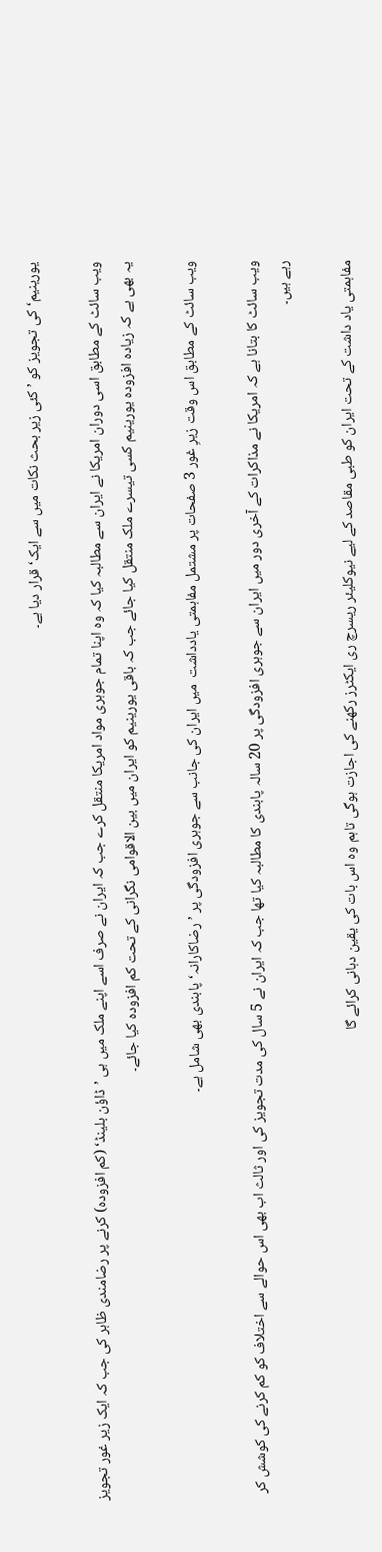یورینیم‘ کی تجویز کو ’کئی زیر بحث نکات میں سے ایک‘ قرار دیا ہے۔

ویب سائٹ کے مطابق اسی دوران امریکا نے ایران سے مطالبہ کیا کہ وہ اپنا تمام جوہری مواد امریکا منتقل کرے جب کہ ایران نے صرف اسے اپنے ملک میں ہی ’ڈاؤن بلینڈ‘ (کم افزودہ) کرنے پر رضامندی ظاہر کی جب کہ ایک زیر غور تجویز یہ بھی ہے کہ زیادہ افزودہ یورینیم کسی تیسرے ملک منتقل کیا جائے جب کہ باقی یورینیم کو ایران میں بین الاقوامی نگرانی کے تحت کم افزودہ کیا جائے۔

ویب سائٹ کے مطابق اس وقت زیرِ غور 3 صفحات پر مشتمل مفاہمتی یادداشت  میں ایران کی جانب سے جوہری افزودگی پر ’رضاکارانہ‘ پابندی بھی شامل ہے۔

ویب سائٹ کا بتانا ہے کہ امریکا نے مذاکرات کے آخری دور میں ایران سے جوہری افزودگی پر 20 سالہ پابندی کا مطالبہ کیا تھا جب کہ ایران نے 5 سال کی مدت تجویز کی اور ثالث اب بھی اس حوالے سے اختلاف کو کم کرنے کی کوشش کر رہے ہیں۔

مفاہمتی یاد داشت کے تحت ایران کو طبی مقاصد کے لیے نیوکلیئر ریسرچ ری ایکٹرز رکھنے کی اجازت ہوگی تاہم وہ اس بات کی یقین دہانی کرائے گا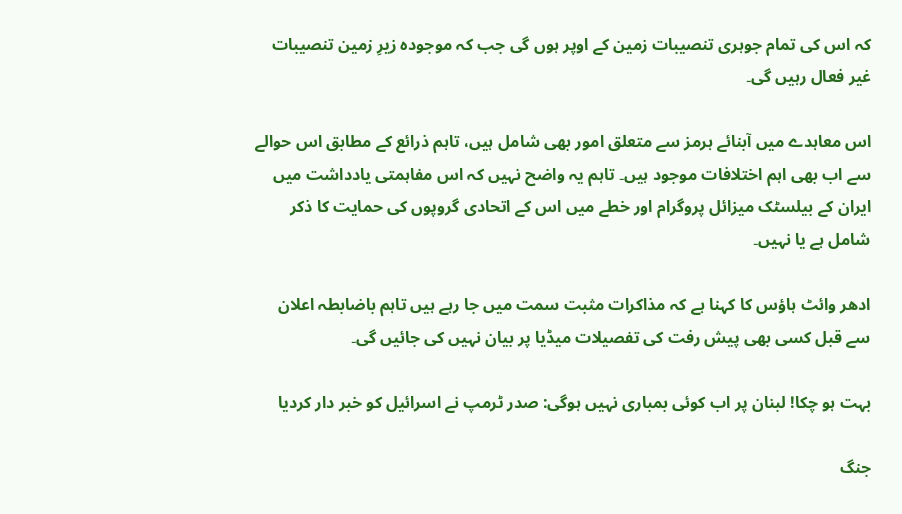کہ اس کی تمام جوہری تنصیبات زمین کے اوپر ہوں گی جب کہ موجودہ زیرِ زمین تنصیبات غیر فعال رہیں گی۔

اس معاہدے میں آبنائے ہرمز سے متعلق امور بھی شامل ہیں، تاہم ذرائع کے مطابق اس حوالے سے اب بھی اہم اختلافات موجود ہیں۔ تاہم یہ واضح نہیں کہ اس مفاہمتی یادداشت میں ایران کے بیلسٹک میزائل پروگرام اور خطے میں اس کے اتحادی گروپوں کی حمایت کا ذکر شامل ہے یا نہیں۔

ادھر وائٹ ہاؤس کا کہنا ہے کہ مذاکرات مثبت سمت میں جا رہے ہیں تاہم باضابطہ اعلان سے قبل کسی بھی پیش رفت کی تفصیلات میڈیا پر بیان نہیں کی جائیں گی۔

بہت ہو چکا! لبنان پر اب کوئی بمباری نہیں ہوگی: صدر ٹرمپ نے اسرائیل کو خبر دار کردیا

جنگ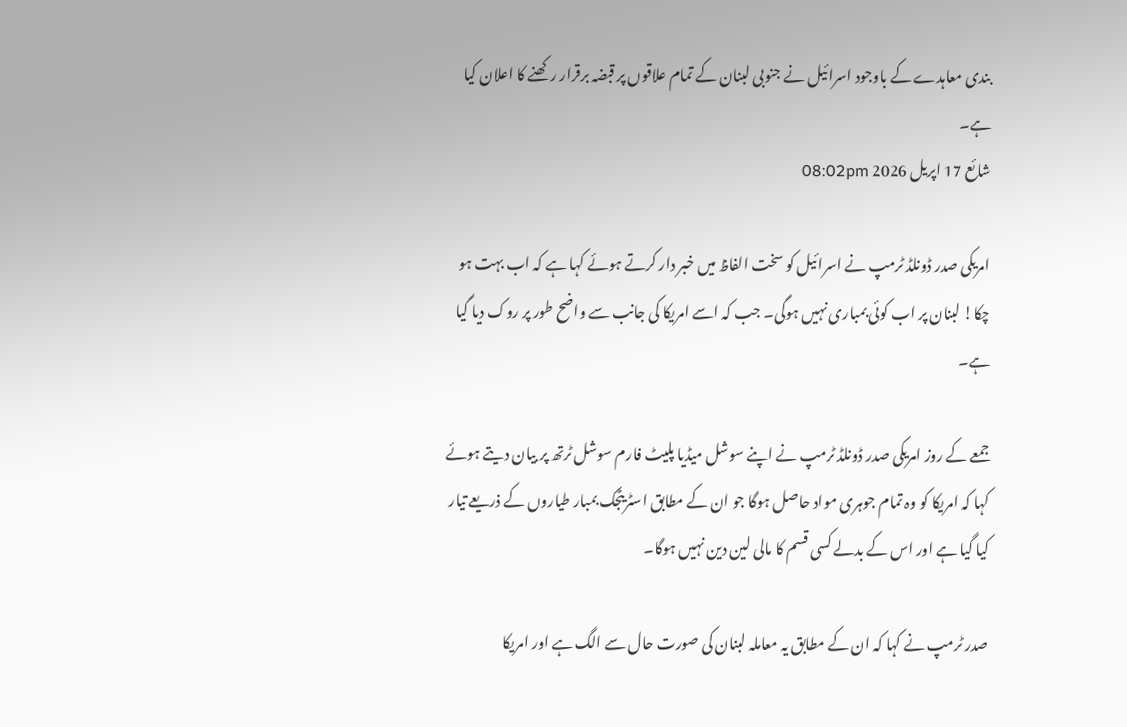بندی معاہدے کے باوجود اسرائیل نے جنوبی لبنان کے تمام علاقوں پر قبضہ برقرار رکھنے کا اعلان کیا ہے۔
شائع 17 اپريل 2026 08:02pm

امریکی صدر ڈونلڈ ٹرمپ نے اسرائیل کو سخت الفاظ میں خبر دار کرتے ہوئے کہا ہے کہ اب بہت ہو چکا! لبنان پر اب کوئی بمباری نہیں ہوگی۔ جب کہ اسے امریکا کی جانب سے واضح طور پر روک دیا گیا ہے۔

جمعے کے روز امریکی صدر ڈونلڈ ٹرمپ نے اپنے سوشل میڈیا پلیٹ فارم سوشل ٹرتھ پر بیان دیتے ہوئے کہا کہ امریکا کو وہ تمام جوہری مواد حاصل ہوگا جو ان کے مطابق اسٹریٹجک بمبار طیاروں کے ذریعے تیار کیا گیا ہے اور اس کے بدلے کسی قسم کا مالی لین دین نہیں ہوگا۔

صدر ٹرمپ نے کہا کہ ان کے مطابق یہ معاملہ لبنان کی صورت حال سے الگ ہے اور امریکا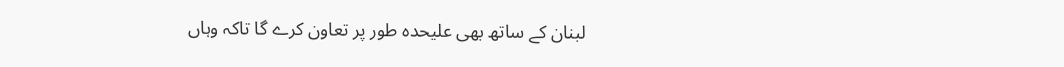لبنان کے ساتھ بھی علیحدہ طور پر تعاون کرے گا تاکہ وہاں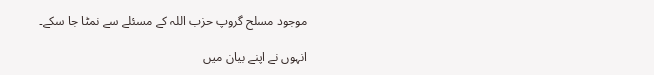موجود مسلح گروپ حزب اللہ کے مسئلے سے نمٹا جا سکے۔

انہوں نے اپنے بیان میں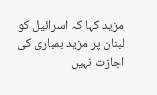مزید کہا کہ اسرائیل کو لبنان پر مزید بمباری کی اجازت نہیں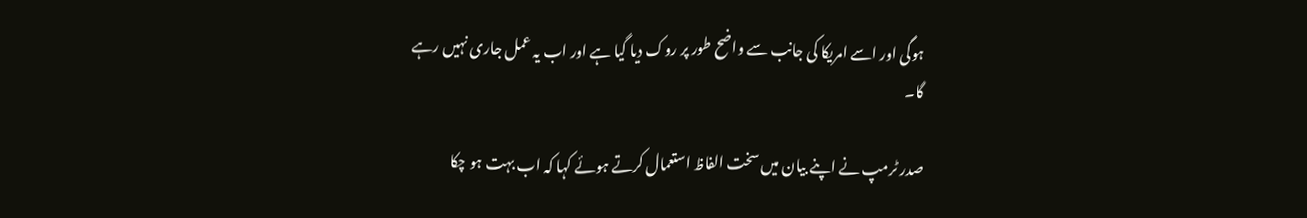ہوگی اور اسے امریکا کی جانب سے واضح طور پر روک دیا گیا ہے اور اب یہ عمل جاری نہیں رہے گا۔

صدر ٹرمپ نے اپنے بیان میں سخت الفاظ استعمال کرتے ہوئے کہا کہ اب بہت ہو چکا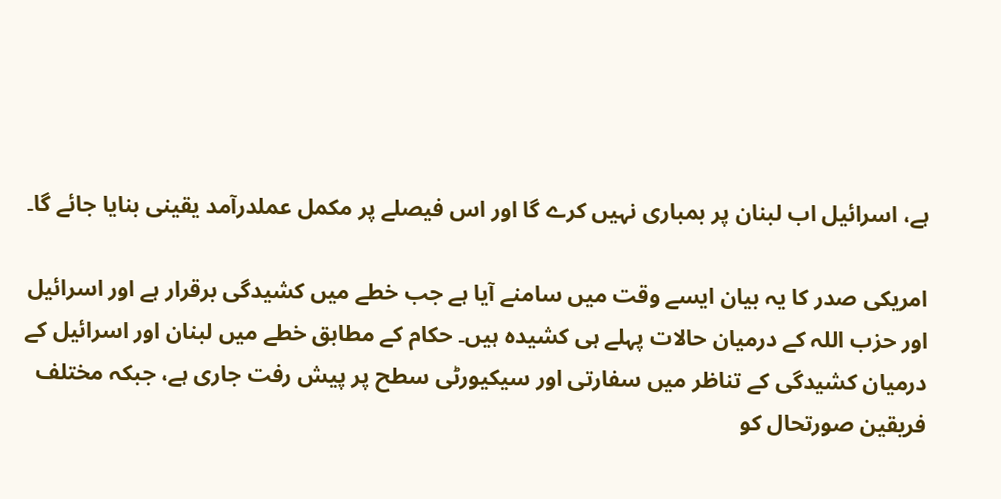ہے، اسرائیل اب لبنان پر بمباری نہیں کرے گا اور اس فیصلے پر مکمل عملدرآمد یقینی بنایا جائے گا۔

امریکی صدر کا یہ بیان ایسے وقت میں سامنے آیا ہے جب خطے میں کشیدگی برقرار ہے اور اسرائیل اور حزب اللہ کے درمیان حالات پہلے ہی کشیدہ ہیں۔ حکام کے مطابق خطے میں لبنان اور اسرائیل کے درمیان کشیدگی کے تناظر میں سفارتی اور سیکیورٹی سطح پر پیش رفت جاری ہے، جبکہ مختلف فریقین صورتحال کو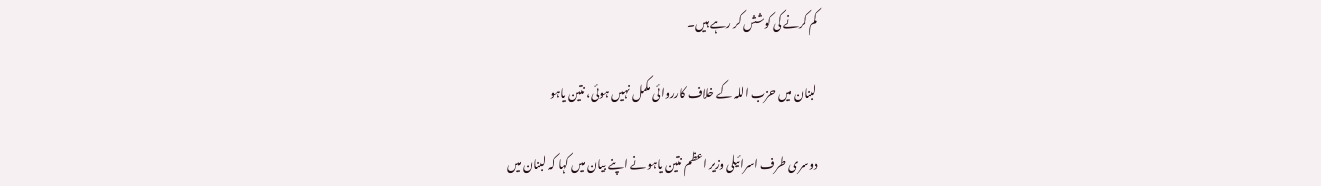کم کرنے کی کوشش کر رہے ہیں۔

لبنان میں حزب اللہ کے خلاف کارروائی مکمل نہیں ہوئی، نتین یاہو

دوسری طرف اسرائیلی وزیر اعظم نتین یاہو نے اپنے بیان میں کہا کہ لبنان میں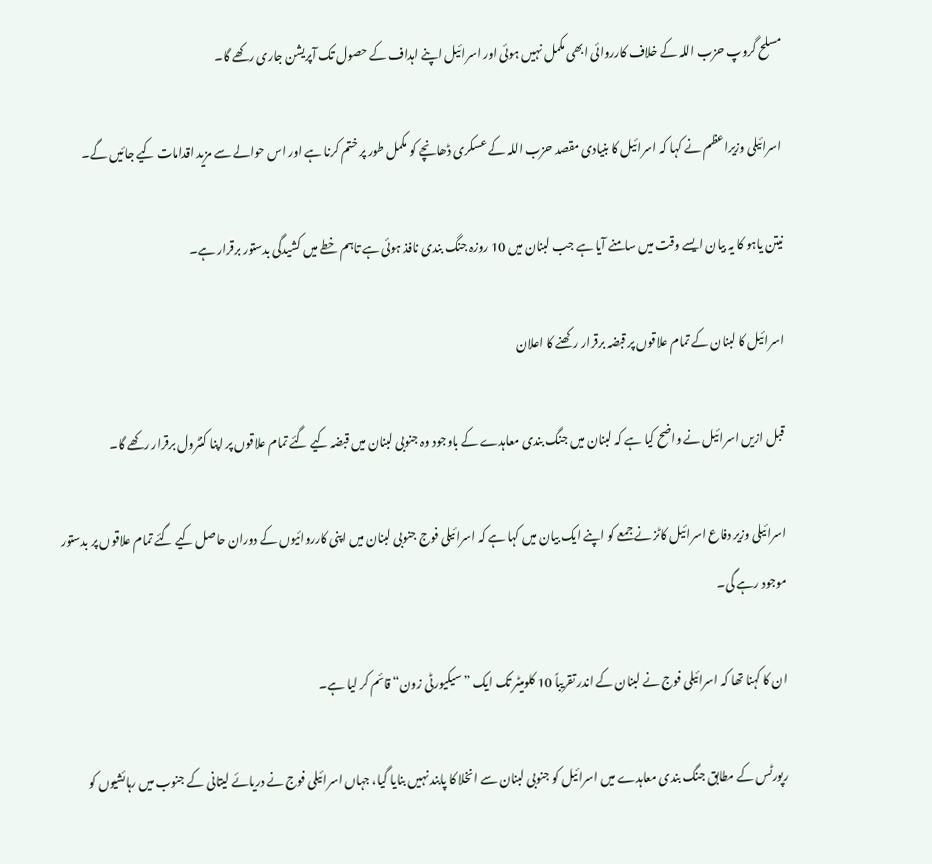مسلح گروپ حزب اللہ کے خلاف کارروائی ابھی مکمل نہیں ہوئی اور اسرائیل اپنے اہداف کے حصول تک آپریشن جاری رکھے گا۔

اسرائیلی وزیراعظم نے کہا کہ اسرائیل کا بنیادی مقصد حزب اللہ کے عسکری ڈھانچے کو مکمل طور پر ختم کرنا ہے اور اس حوالے سے مزید اقدامات کیے جائیں گے۔

نیتن یاہو کا یہ بیان ایسے وقت میں سامنے آیا ہے جب لبنان میں 10 روزہ جنگ بندی نافذ ہوئی ہے تاہم خطے میں کشیدگی بدستور برقرار ہے۔

اسرائیل کا لبنان کے تمام علاقوں پر قبضہ برقرار رکھنے کا اعلان

قبل ازیں اسرائیل نے واضح کیا ہے کہ لبنان میں جنگ بندی معاہدے کے باوجود وہ جنوبی لبنان میں قبضہ کیے گئے تمام علاقوں پر اپنا کنٹرول برقرار رکھے گا۔

اسرائیلی وزیر دفاع اسرائیل کاٹز نے جمعے کو اپنے ایک بیان میں کہا ہے کہ اسرائیلی فوج جنوبی لبنان میں اپنی کارروائیوں کے دوران حاصل کیے گئے تمام علاقوں پر بدستور موجود رہے گی۔

ان کا کہنا تھا کہ اسرائیلی فوج نے لبنان کے اندر تقریباً 10 کلومیٹر تک ایک ”سیکیورٹی زون“ قائم کر لیا ہے۔

رپورٹس کے مطابق جنگ بندی معاہدے میں اسرائیل کو جنوبی لبنان سے انخلا کا پابند نہیں بنایا گیا، جہاں اسرائیلی فوج نے دریائے لیتانی کے جنوب میں رہائشیوں کو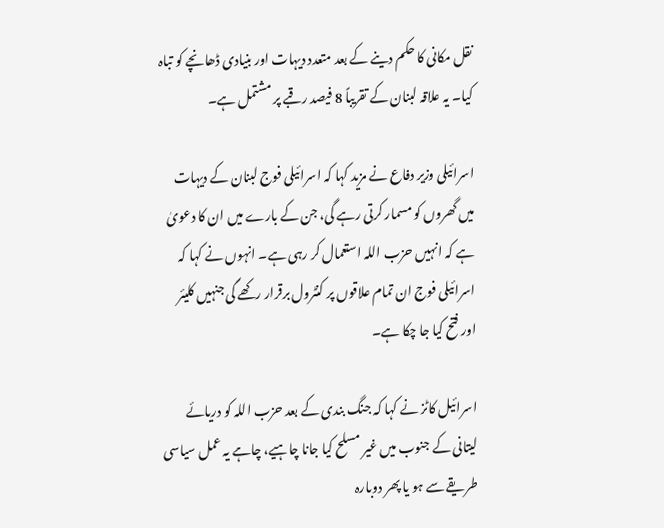نقل مکانی کا حکم دینے کے بعد متعدد دیہات اور بنیادی ڈھانچے کو تباہ کیا۔ یہ علاقہ لبنان کے تقریباً 8 فیصد رقبے پر مشتمل ہے۔

اسرائیلی وزیر دفاع نے مزید کہا کہ اسرائیلی فوج لبنان کے دیہات میں گھروں کو مسمار کرتی رہے گی، جن کے بارے میں ان کا دعویٰ ہے کہ انہیں حزب اللہ استعمال کر رہی ہے۔ انہوں نے کہا کہ اسرائیلی فوج ان تمام علاقوں پر کنٹرول برقرار رکھے گی جنہیں کلیئر اور فتح کیا جا چکا ہے۔

اسرائیل کاٹز نے کہا کہ جنگ بندی کے بعد حزب اللہ کو دریائے لیتانی کے جنوب میں غیر مسلح کیا جانا چاہیے، چاہے یہ عمل سیاسی طریقے سے ہو یا پھر دوبارہ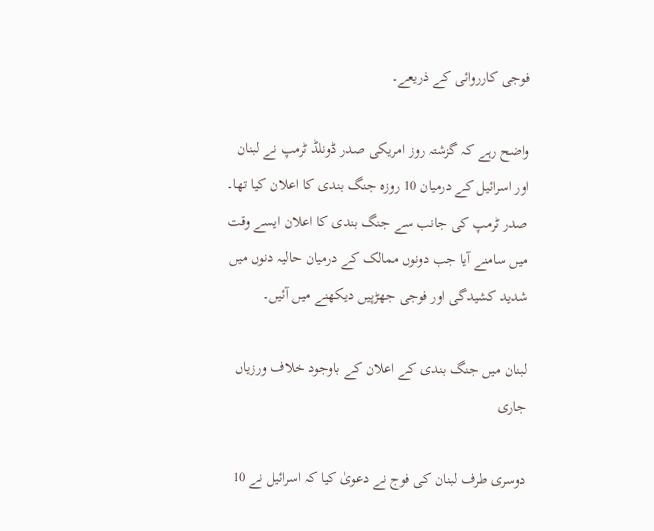فوجی کارروائی کے ذریعے۔

واضح رہے کہ گزشتہ روز امریکی صدر ڈونلڈ ٹرمپ نے لبنان اور اسرائیل کے درمیان 10 روزہ جنگ بندی کا اعلان کیا تھا۔ صدر ٹرمپ کی جانب سے جنگ بندی کا اعلان ایسے وقت میں سامنے آیا جب دونوں ممالک کے درمیان حالیہ دنوں میں شدید کشیدگی اور فوجی جھڑپیں دیکھنے میں آئیں۔

لبنان میں جنگ بندی کے اعلان کے باوجود خلاف ورزیاں جاری

دوسری طرف لبنان کی فوج نے دعویٰ کیا کہ اسرائیل نے 10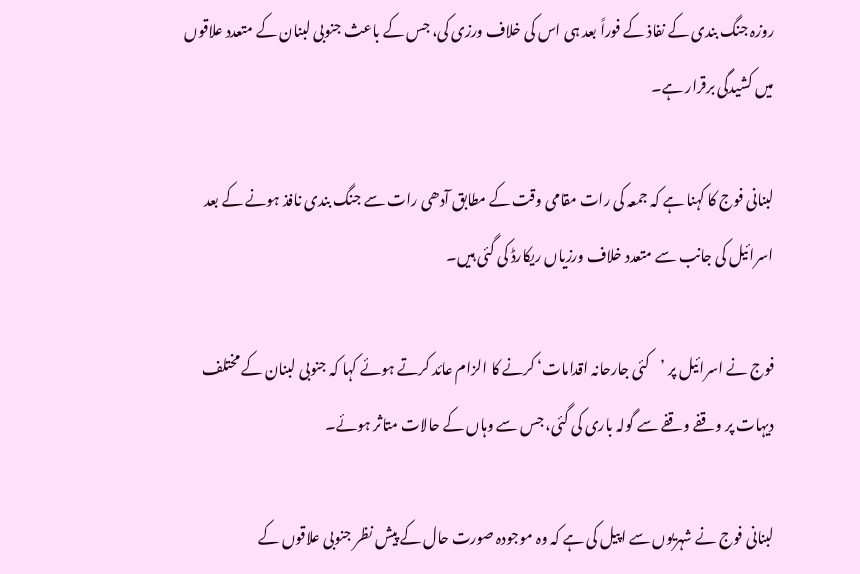روزہ جنگ بندی کے نفاذ کے فوراً بعد ہی اس کی خلاف ورزی کی، جس کے باعث جنوبی لبنان کے متعدد علاقوں میں کشیدگی برقرار ہے۔

لبنانی فوج کا کہنا ہے کہ جمعہ کی رات مقامی وقت کے مطابق آدھی رات سے جنگ بندی نافذ ہونے کے بعد اسرائیل کی جانب سے متعدد خلاف ورزیاں ریکارڈ کی گئی ہیں۔

فوج نے اسرائیل پر ’کئی جارحانہ اقدامات‘ کرنے کا الزام عائد کرتے ہوئے کہا کہ جنوبی لبنان کے مختلف دیہات پر وقفے وقفے سے گولہ باری کی گئی، جس سے وہاں کے حالات متاثر ہوئے۔

لبنانی فوج نے شہریوں سے اپیل کی ہے کہ وہ موجودہ صورت حال کے پیش نظر جنوبی علاقوں کے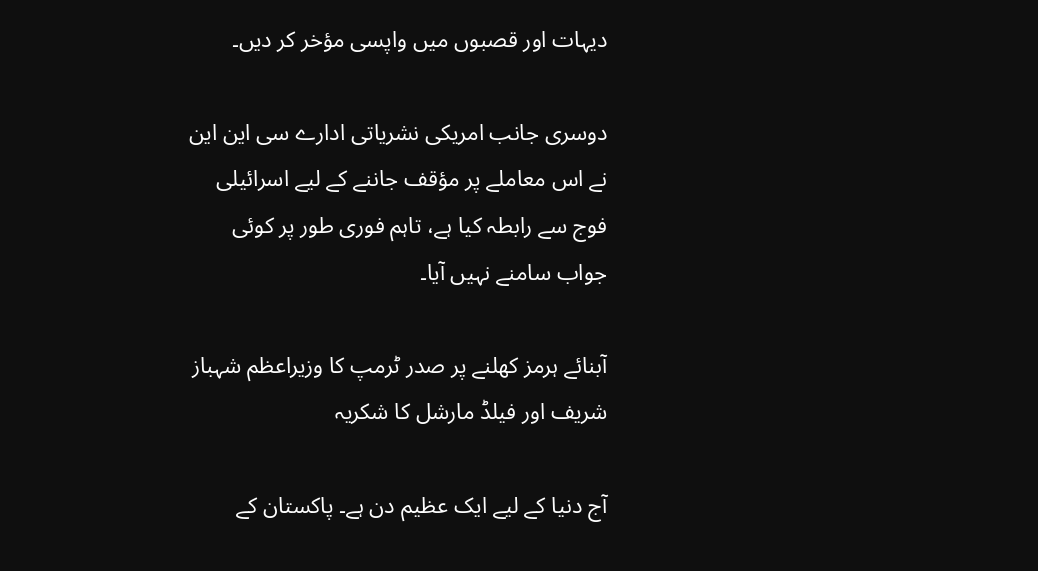دیہات اور قصبوں میں واپسی مؤخر کر دیں۔

دوسری جانب امریکی نشریاتی ادارے سی این این نے اس معاملے پر مؤقف جاننے کے لیے اسرائیلی فوج سے رابطہ کیا ہے، تاہم فوری طور پر کوئی جواب سامنے نہیں آیا۔

آبنائے ہرمز کھلنے پر صدر ٹرمپ کا وزیراعظم شہباز شریف اور فیلڈ مارشل کا شکریہ

آج دنیا کے لیے ایک عظیم دن ہے۔ پاکستان کے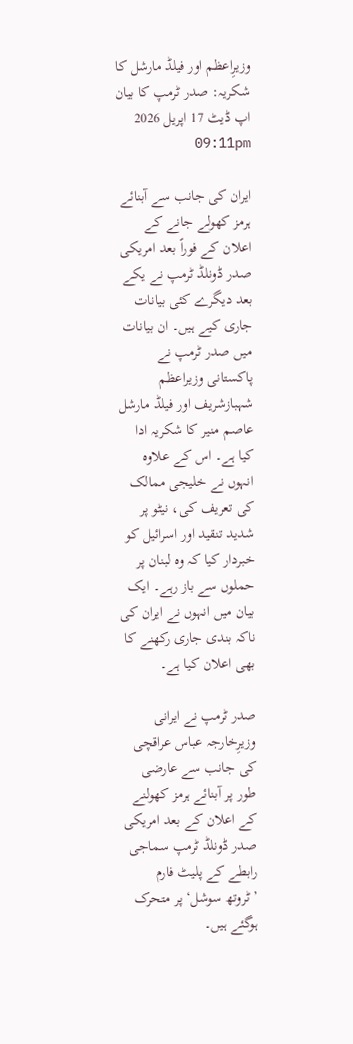وزیرِاعظم اور فیلڈ مارشل کا شکریہ: صدر ٹرمپ کا بیان
اپ ڈیٹ 17 اپريل 2026 09:11pm

ایران کی جانب سے آبنائے ہرمز کھولے جانے کے اعلان کے فوراً بعد امریکی صدر ڈونلڈ ٹرمپ نے یکے بعد دیگرے کئی بیانات جاری کیے ہیں۔ ان بیانات میں صدر ٹرمپ نے پاکستانی وزیراعظم شہبازشریف اور فیلڈ مارشل عاصم منیر کا شکریہ ادا کیا ہے۔ اس کے علاوہ انہوں نے خلیجی ممالک کی تعریف کی، نیٹو پر شدید تنقید اور اسرائیل کو خبردار کیا کہ وہ لبنان پر حملوں سے باز رہے۔ ایک بیان میں انہوں نے ایران کی ناکہ بندی جاری رکھنے کا بھی اعلان کیا ہے۔

صدر ٹرمپ نے ایرانی وزیرِخارجہ عباس عراقچی کی جانب سے عارضی طور پر آبنائے ہرمز کھولنے کے اعلان کے بعد امریکی صدر ڈونلڈ ٹرمپ سماجی رابطے کے پلیٹ فارم ’ٹروتھ سوشل‘ پر متحرک ہوگئے ہیں۔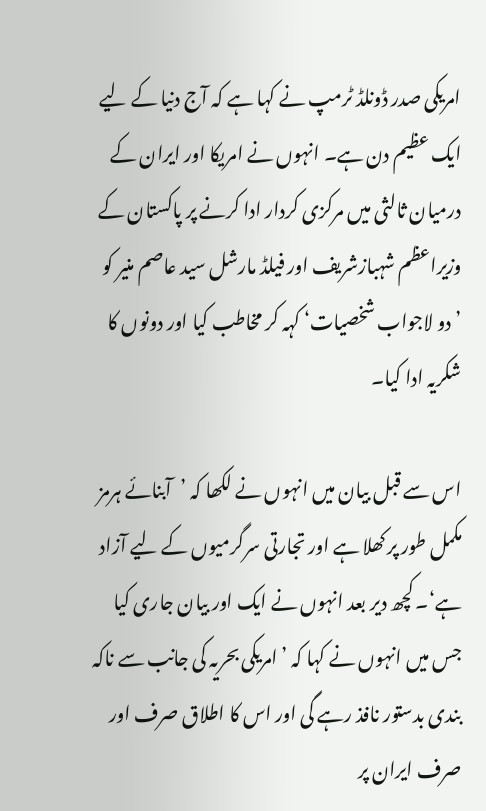امریکی صدر ڈونلڈ ٹرمپ نے کہا ہے کہ آج دنیا کے لیے ایک عظیم دن ہے۔ انہوں نے امریکا اور ایران کے درمیان ثالثی میں مرکزی کردار ادا کرنے پر پاکستان کے وزیراعظم شہبازشریف اور فیلڈ مارشل سید عاصم منیر کو ’دو لاجواب شخصیات‘ کہہ کر مخاطب کیا اور دونوں کا شکریہ ادا کیا۔

اس سے قبل بیان میں انہوں نے لکھا کہ ’آبنائے ہرمز مکمل طور پر کھلا ہے اور تجارتی سرگرمیوں کے لیے آزاد ہے‘۔ کچھ دیر بعد انہوں نے ایک اور بیان جاری کیا جس میں انہوں نے کہا کہ ’امریکی بحریہ کی جانب سے ناکہ بندی بدستور نافذ رہے گی اور اس کا اطلاق صرف اور صرف ایران پر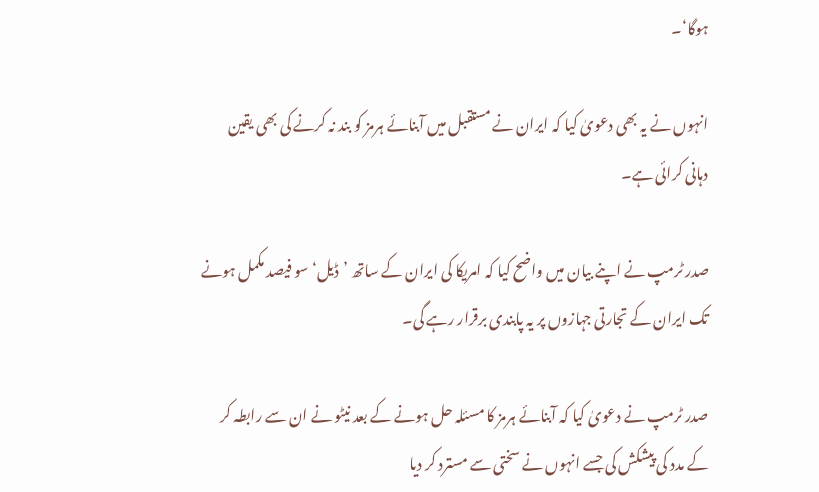ہوگا‘۔

انہوں نے یہ بھی دعویٰ کیا کہ ایران نے مستقبل میں آبنائے ہرمز کو بند نہ کرنے کی بھی یقین دہانی کرائی ہے۔

صدر ٹرمپ نے اپنے بیان میں واضح کیا کہ امریکا کی ایران کے ساتھ ’ڈیل‘ سو فیصد مکمل ہونے تک ایران کے تجارتی جہازوں پر یہ پابندی برقرار رہے گی۔

صدر ٹرمپ نے دعویٰ کیا کہ آبنائے ہرمز کا مسئلہ حل ہونے کے بعد نیٹو نے ان سے رابطہ کر کے مدد کی پیشکش کی جسے انہوں نے سختی سے مسترد کر دیا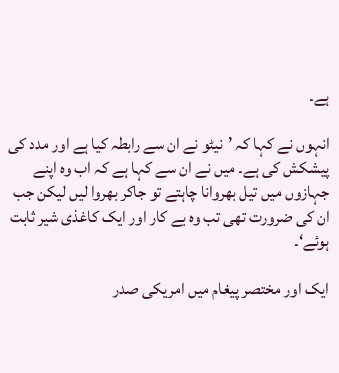ہے۔

انہوں نے کہا کہ ’نیٹو نے ان سے رابطہ کیا ہے اور مدد کی پیشکش کی ہے۔ میں نے ان سے کہا ہے کہ اب وہ اپنے جہازوں میں تیل بھروانا چاہتے تو جاکر بھروا لیں لیکن جب ان کی ضرورت تھی تب وہ بے کار اور ایک کاغذی شیر ثابت ہوئے‘۔

ایک اور مختصر پیغام میں امریکی صدر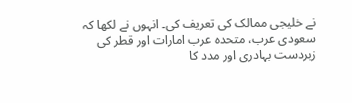نے خلیجی ممالک کی تعریف کی۔ انہوں نے لکھا کہ سعودی عرب، متحدہ عرب امارات اور قطر کی زبردست بہادری اور مدد کا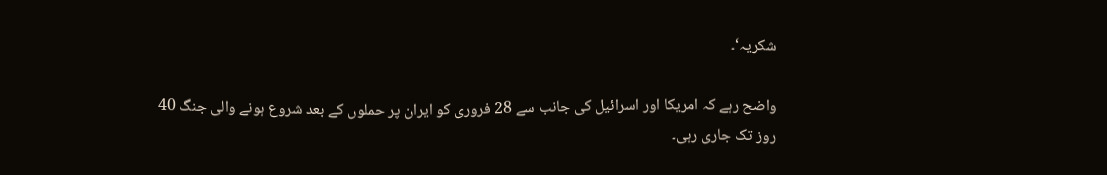شکریہ‘۔

واضح رہے کہ امریکا اور اسرائیل کی جانب سے 28 فروری کو ایران پر حملوں کے بعد شروع ہونے والی جنگ 40 روز تک جاری رہی۔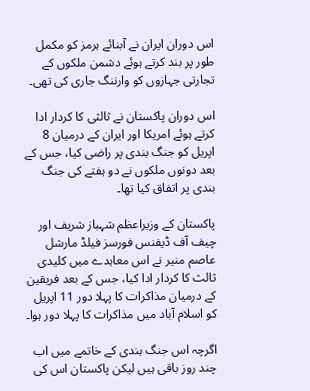اس دوران ایران نے آبنائے ہرمز کو مکمل طور پر بند کرتے ہوئے دشمن ملکوں کے تجارتی جہازوں کو وارننگ جاری کی تھی۔

اس دوران پاکستان نے ثالثی کا کردار ادا کرتے ہوئے امریکا اور ایران کے درمیان 8 اپریل کو جنگ بندی پر راضی کیا، جس کے بعد دونوں ملکوں نے دو ہفتے کی جنگ بندی پر اتفاق کیا تھا۔

پاکستان کے وزیراعظم شہباز شریف اور چیف آف ڈیفنس فورسز فیلڈ مارشل عاصم منیر نے اس معاہدے میں کلیدی ثالث کا کردار ادا کیا، جس کے بعد فریقین کے درمیان مذاکرات کا پہلا دور 11 اپریل کو اسلام آباد میں مذاکرات کا پہلا دور ہوا۔

اگرچہ اس جنگ بندی کے خاتمے میں اب چند روز باقی ہیں لیکن پاکستان اس کی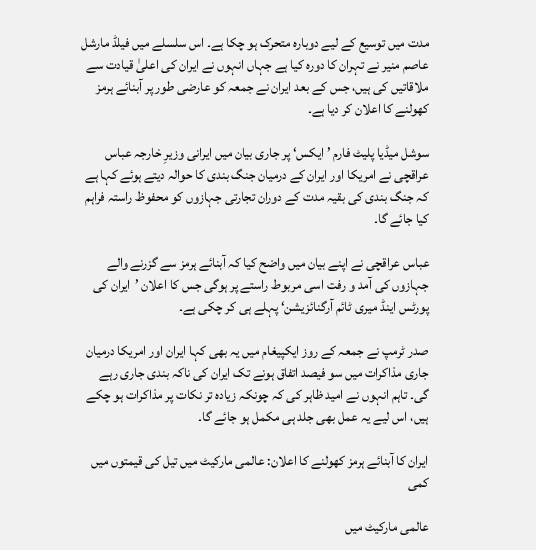مدت میں توسیع کے لیے دوبارہ متحرک ہو چکا ہے۔ اس سلسلے میں فیلڈ مارشل عاصم منیر نے تہران کا دورہ کیا ہے جہاں انہوں نے ایران کی اعلیٰ قیادت سے ملاقاتیں کی ہیں، جس کے بعد ایران نے جمعہ کو عارضی طور پر آبنائے ہرمز کھولنے کا اعلان کر دیا ہے۔

سوشل میڈیا پلیٹ فارم ’ایکس‘ پر جاری بیان میں ایرانی وزیرِ خارجہ عباس عراقچی نے امریکا اور ایران کے درمیان جنگ بندی کا حوالہ دیتے ہوئے کہا ہے کہ جنگ بندی کی بقیہ مدت کے دوران تجارتی جہازوں کو محفوظ راستہ فراہم کیا جائے گا۔

عباس عراقچی نے اپنے بیان میں واضح کیا کہ آبنائے ہرمز سے گزرنے والے جہازوں کی آمد و رفت اسی مربوط راستے پر ہوگی جس کا اعلان ’ایران کی پورٹس اینڈ میری ٹائم آرگنائزیشن‘ پہلے ہی کر چکی ہے۔

صدر ٹرمپ نے جمعہ کے روز ایکپیغام میں یہ بھی کہا ایران اور امریکا درمیان جاری مذاکرات میں سو فیصد اتفاق ہونے تک ایران کی ناکہ بندی جاری رہے گی۔ تاہم انہوں نے امید ظاہر کی کہ چونکہ زیادہ تر نکات پر مذاکرات ہو چکے ہیں، اس لیے یہ عمل بھی جلد ہی مکمل ہو جائے گا۔

ایران کا آبنائے ہرمز کھولنے کا اعلان: عالمی مارکیٹ میں تیل کی قیمتوں میں کمی

عالمی مارکیٹ میں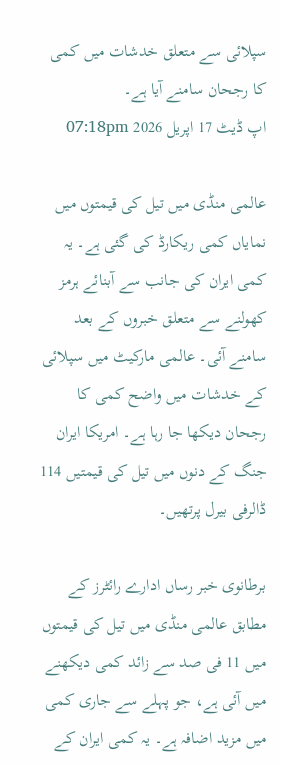سپلائی سے متعلق خدشات میں کمی کا رجحان سامنے آیا ہے۔
اپ ڈیٹ 17 اپريل 2026 07:18pm

عالمی منڈی میں تیل کی قیمتوں میں نمایاں کمی ریکارڈ کی گئی ہے۔ یہ کمی ایران کی جانب سے آبنائے ہرمز کھولنے سے متعلق خبروں کے بعد سامنے آئی۔ عالمی مارکیٹ میں سپلائی کے خدشات میں واضح کمی کا رجحان دیکھا جا رہا ہے۔ امریکا ایران جنگ کے دنوں میں تیل کی قیمتیں 114 ڈالرفی بیرل پرتھیں۔

برطانوی خبر رساں ادارے رائٹرز کے مطابق عالمی منڈی میں تیل کی قیمتوں میں 11 فی صد سے زائد کمی دیکھنے میں آئی ہے، جو پہلے سے جاری کمی میں مزید اضافہ ہے۔ یہ کمی ایران کے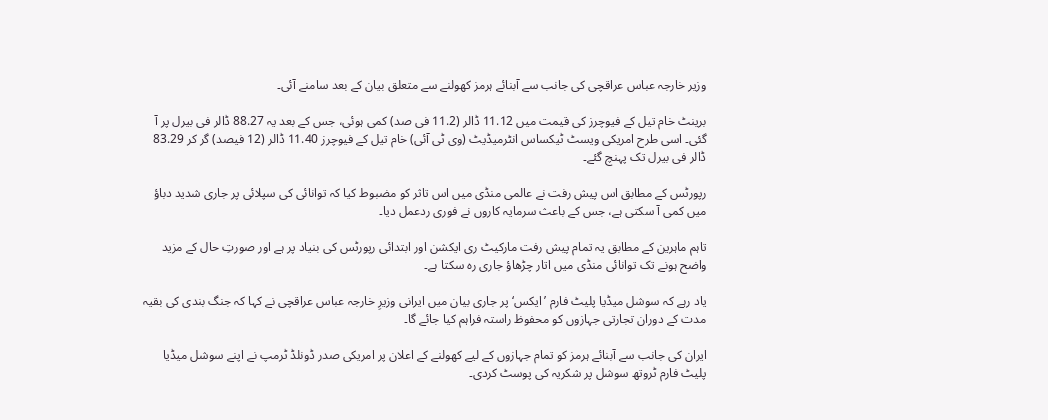وزیر خارجہ عباس عراقچی کی جانب سے آبنائے ہرمز کھولنے سے متعلق بیان کے بعد سامنے آئی۔

برینٹ خام تیل کے فیوچرز کی قیمت میں 11.12 ڈالر (11.2 فی صد) کمی ہوئی، جس کے بعد یہ 88.27 ڈالر فی بیرل پر آ گئی۔ اسی طرح امریکی ویسٹ ٹیکساس انٹرمیڈیٹ (وی ٹی آئی) خام تیل کے فیوچرز 11.40 ڈالر (12 فیصد) گر کر 83.29 ڈالر فی بیرل تک پہنچ گئے۔

رپورٹس کے مطابق اس پیش رفت نے عالمی منڈی میں اس تاثر کو مضبوط کیا کہ توانائی کی سپلائی پر جاری شدید دباؤ میں کمی آ سکتی ہے، جس کے باعث سرمایہ کاروں نے فوری ردعمل دیا۔

تاہم ماہرین کے مطابق یہ تمام پیش رفت مارکیٹ ری ایکشن اور ابتدائی رپورٹس کی بنیاد پر ہے اور صورتِ حال کے مزید واضح ہونے تک توانائی منڈی میں اتار چڑھاؤ جاری رہ سکتا ہے۔

یاد رہے کہ سوشل میڈیا پلیٹ فارم ’ایکس‘ پر جاری بیان میں ایرانی وزیرِ خارجہ عباس عراقچی نے کہا کہ جنگ بندی کی بقیہ مدت کے دوران تجارتی جہازوں کو محفوظ راستہ فراہم کیا جائے گا۔

ایران کی جانب سے آبنائے ہرمز کو تمام جہازوں کے لیے کھولنے کے اعلان پر امریکی صدر ڈونلڈ ٹرمپ نے اپنے سوشل میڈیا پلیٹ فارم ٹروتھ سوشل پر شکریہ کی پوسٹ کردی۔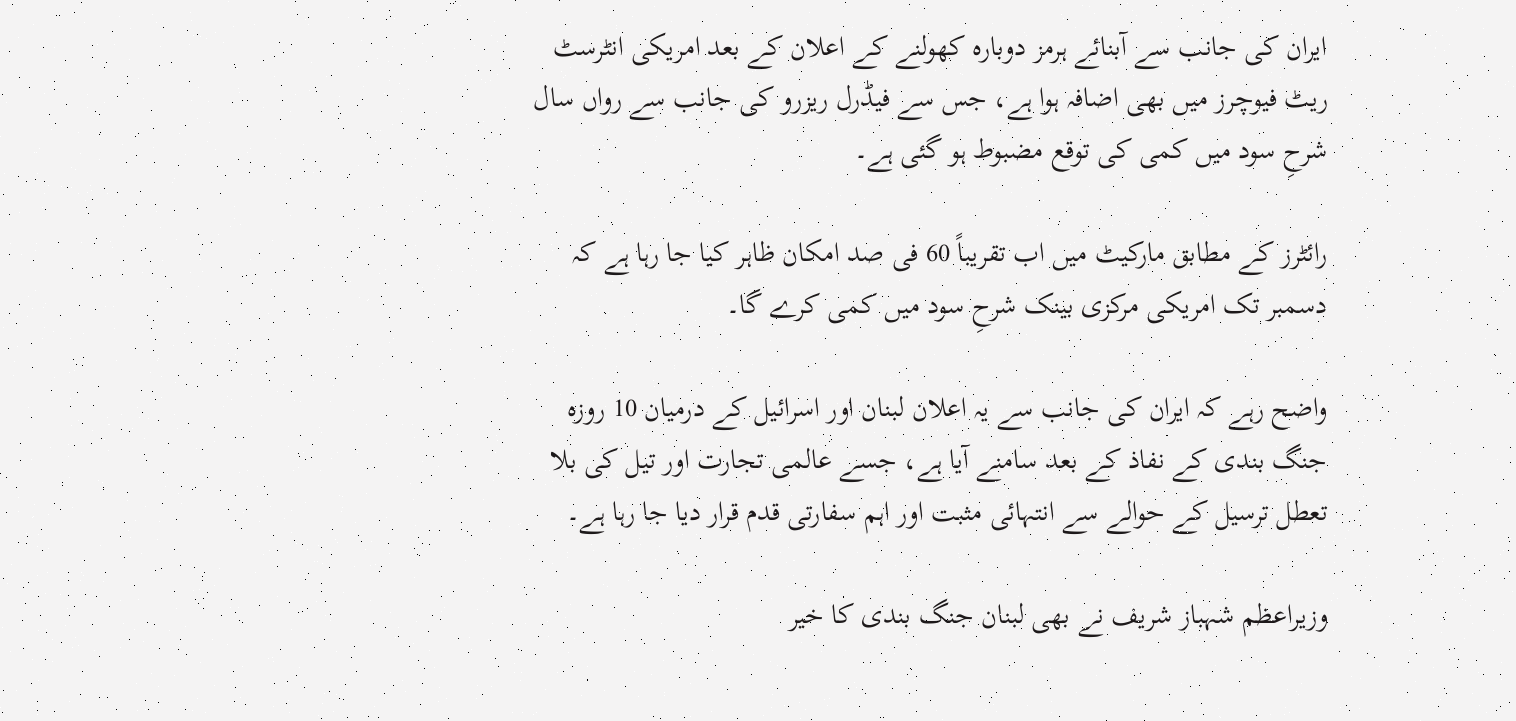ایران کی جانب سے آبنائے ہرمز دوبارہ کھولنے کے اعلان کے بعد امریکی انٹرسٹ ریٹ فیوچرز میں بھی اضافہ ہوا ہے، جس سے فیڈرل ریزرو کی جانب سے رواں سال شرحِ سود میں کمی کی توقع مضبوط ہو گئی ہے۔

رائٹرز کے مطابق مارکیٹ میں اب تقریباً 60 فی صد امکان ظاہر کیا جا رہا ہے کہ دسمبر تک امریکی مرکزی بینک شرحِ سود میں کمی کرے گا۔

واضح رہے کہ ایران کی جانب سے یہ اعلان لبنان اور اسرائیل کے درمیان 10 روزہ جنگ بندی کے نفاذ کے بعد سامنے آیا ہے، جسے عالمی تجارت اور تیل کی بلا تعطل ترسیل کے حوالے سے انتہائی مثبت اور اہم سفارتی قدم قرار دیا جا رہا ہے۔

وزیراعظم شہباز شریف نے بھی لبنان جنگ بندی کا خیر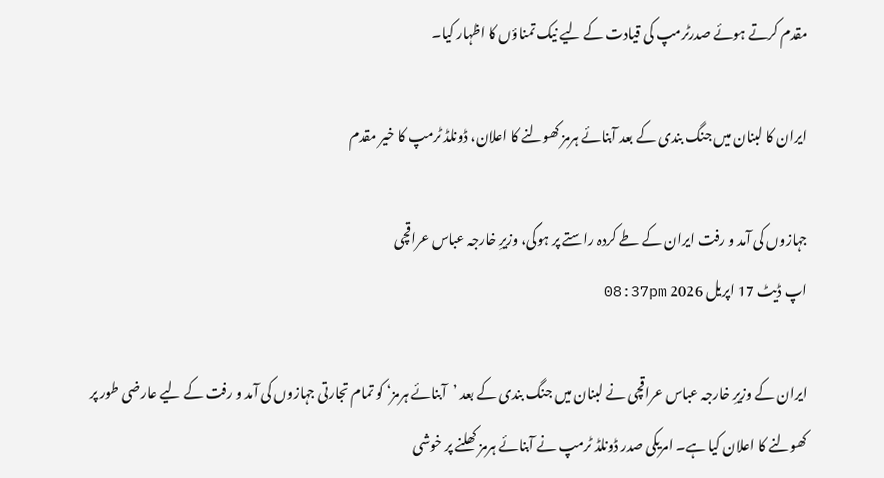مقدم کرتے ہوئے صدرٹرمپ کی قیادت کے لیے نیک تمناؤں کا اظہار کیا۔

ایران کا لبنان میں جنگ بندی کے بعد آبنائے ہرمز کھولنے کا اعلان، ڈونلڈ ٹرمپ کا خیر مقدم

جہازوں کی آمد و رفت ایران کے طے کردہ راستے پر ہوگی، وزیرِ خارجہ عباس عراقچی
اپ ڈیٹ 17 اپريل 2026 08:37pm

ایران کے وزیرِ خارجہ عباس عراقچی نے لبنان میں جنگ بندی کے بعد ’آبنائے ہرمز‘ کو تمام تجارتی جہازوں کی آمد و رفت کے لیے عارضی طور پر کھولنے کا اعلان کیا ہے۔ امریکی صدر ڈونلڈ ٹرمپ نے آبنائے ہرمز کھلنے پر خوشی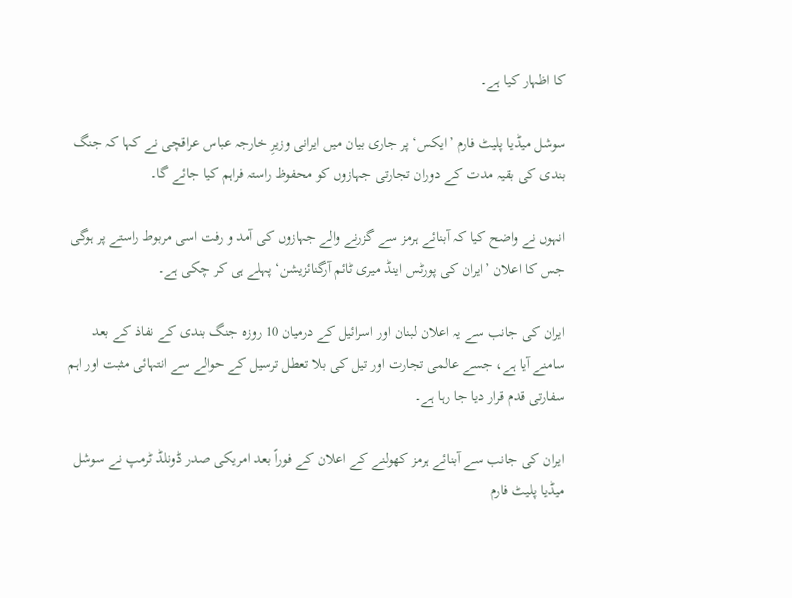کا اظہار کیا ہے۔

سوشل میڈیا پلیٹ فارم ’ایکس‘ پر جاری بیان میں ایرانی وزیرِ خارجہ عباس عراقچی نے کہا کہ جنگ بندی کی بقیہ مدت کے دوران تجارتی جہازوں کو محفوظ راستہ فراہم کیا جائے گا۔

انہوں نے واضح کیا کہ آبنائے ہرمز سے گزرنے والے جہازوں کی آمد و رفت اسی مربوط راستے پر ہوگی جس کا اعلان ’ایران کی پورٹس اینڈ میری ٹائم آرگنائزیشن‘ پہلے ہی کر چکی ہے۔

ایران کی جانب سے یہ اعلان لبنان اور اسرائیل کے درمیان 10 روزہ جنگ بندی کے نفاذ کے بعد سامنے آیا ہے، جسے عالمی تجارت اور تیل کی بلا تعطل ترسیل کے حوالے سے انتہائی مثبت اور اہم سفارتی قدم قرار دیا جا رہا ہے۔

ایران کی جانب سے آبنائے ہرمز کھولنے کے اعلان کے فوراً بعد امریکی صدر ڈونلڈ ٹرمپ نے سوشل میڈیا پلیٹ فارم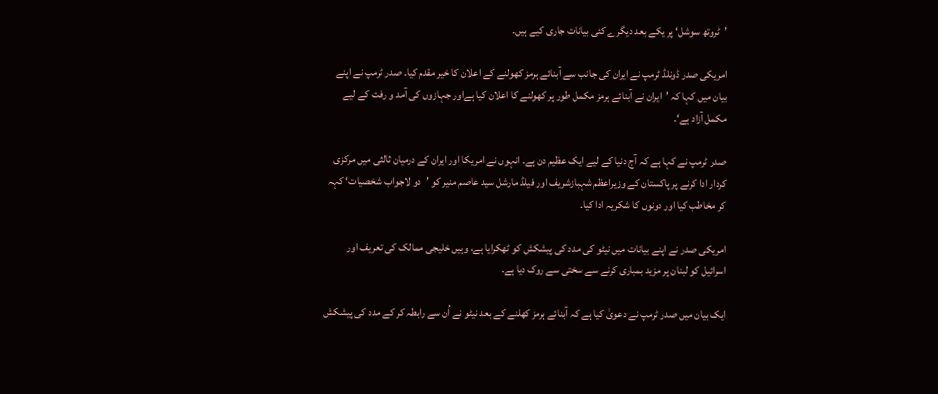’ٹروتھ سوشل‘ پر یکے بعد دیگرے کئی بیانات جاری کیے ہیں۔

امریکی صدر ڈونلڈ ٹرمپ نے ایران کی جانب سے آبنائے ہرمز کھولنے کے اعلان کا خیر مقدم کیا۔ صدر ٹرمپ نے اپنے بیان میں کہا کہ ’ایران نے آبنائے ہرمز مکمل طور پر کھولنے کا اعلان کیا ہےاور جہازوں کی آمد و رفت کے لیے مکمل آزاد ہے‘۔

صدر ٹرمپ نے کہا ہے کہ آج دنیا کے لیے ایک عظیم دن ہے۔ انہوں نے امریکا اور ایران کے درمیان ثالثی میں مرکزی کردار ادا کرنے پر پاکستان کے وزیراعظم شہبازشریف اور فیلڈ مارشل سید عاصم منیر کو ’دو لاجواب شخصیات‘ کہہ کر مخاطب کیا اور دونوں کا شکریہ ادا کیا۔

امریکی صدر نے اپنے بیانات میں نیٹو کی مدد کی پیشکش کو ٹھکرایا ہے، وہیں خلیجی ممالک کی تعریف اور اسرائیل کو لبنان پر مزید بمباری کرنے سے سختی سے روک دیا ہے۔

ایک بیان میں صدر ٹرمپ نے دعویٰ کیا ہے کہ آبنائے ہرمز کھلنے کے بعد نیٹو نے اُن سے رابطہ کر کے مدد کی پیشکش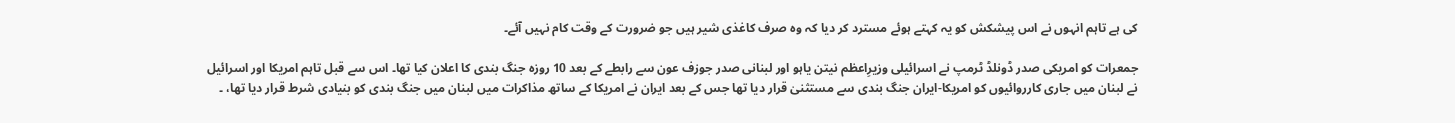کی ہے تاہم انہوں نے اس پیشکش کو یہ کہتے ہوئے مسترد کر دیا کہ وہ صرف کاغذی شیر ہیں جو ضرورت کے وقت کام نہیں آئے۔

جمعرات کو امریکی صدر ڈونلڈ ٹرمپ نے اسرائیلی وزیرِاعظم نیتن یاہو اور لبنانی صدر جوزف عون سے رابطے کے بعد 10 روزہ جنگ بندی کا اعلان کیا تھا۔ اس سے قبل تاہم امریکا اور اسرائیل نے لبنان میں جاری کارروائیوں کو امریکا-ایران جنگ بندی سے مستثنیٰ قرار دیا تھا جس کے بعد ایران نے امریکا کے ساتھ مذاکرات میں لبنان میں جنگ بندی کو بنیادی شرط قرار دیا تھا، ۔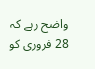واضح رہے کہ 28 فروری کو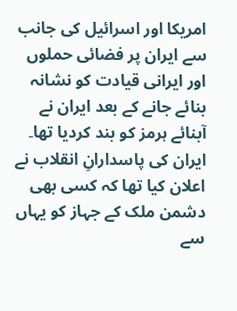امریکا اور اسرائیل کی جانب سے ایران پر فضائی حملوں اور ایرانی قیادت کو نشانہ بنائے جانے کے بعد ایران نے آبنائے ہرمز کو بند کردیا تھا۔ ایران کی پاسدارانِ انقلاب نے اعلان کیا تھا کہ کسی بھی دشمن ملک کے جہاز کو یہاں سے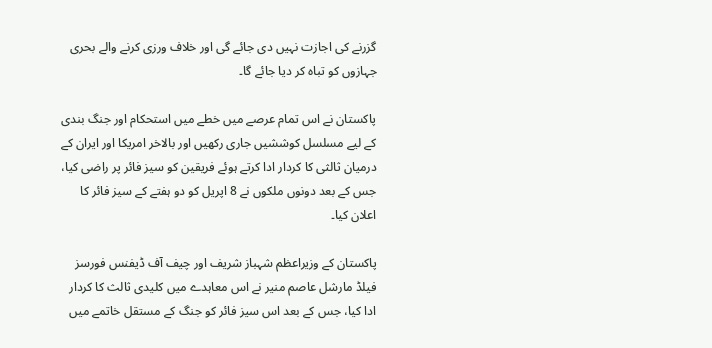گزرنے کی اجازت نہیں دی جائے گی اور خلاف ورزی کرنے والے بحری جہازوں کو تباہ کر دیا جائے گا۔

پاکستان نے اس تمام عرصے میں خطے میں استحکام اور جنگ بندی کے لیے مسلسل کوششیں جاری رکھیں اور بالاخر امریکا اور ایران کے درمیان ثالثی کا کردار ادا کرتے ہوئے فریقین کو سیز فائر پر راضی کیا، جس کے بعد دونوں ملکوں نے 8 اپریل کو دو ہفتے کے سیز فائر کا اعلان کیا۔

پاکستان کے وزیراعظم شہباز شریف اور چیف آف ڈیفنس فورسز فیلڈ مارشل عاصم منیر نے اس معاہدے میں کلیدی ثالث کا کردار ادا کیا، جس کے بعد اس سیز فائر کو جنگ کے مستقل خاتمے میں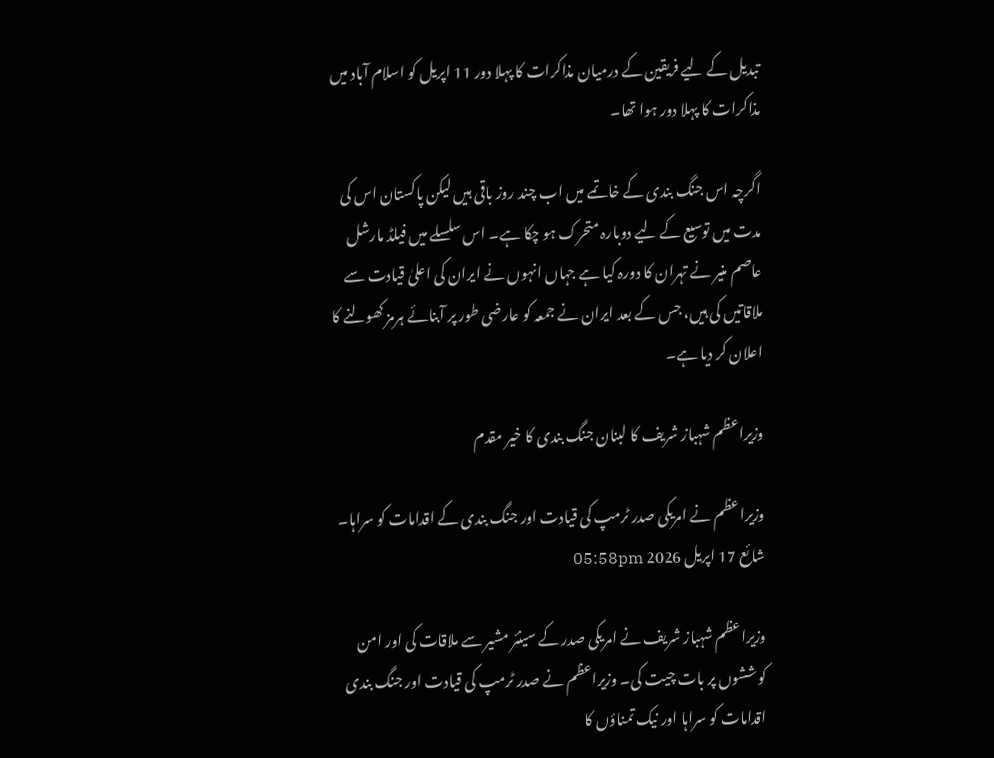تبدیل کے لیے فریقین کے درمیان مذاکرات کا پہلا دور 11 اپریل کو اسلام آباد میں مذاکرات کا پہلا دور ہوا تھا۔

اگرچہ اس جنگ بندی کے خاتمے میں اب چند روز باقی ہیں لیکن پاکستان اس کی مدت میں توسیع کے لیے دوبارہ متحرک ہو چکا ہے۔ اس سلسلے میں فیلڈ مارشل عاصم منیر نے تہران کا دورہ کیا ہے جہاں انہوں نے ایران کی اعلیٰ قیادت سے ملاقاتیں کی ہیں، جس کے بعد ایران نے جمعہ کو عارضی طور پر آبنائے ہرمز کھولنے کا اعلان کر دیا ہے۔

وزیراعظم شہباز شریف کا لبنان جنگ بندی کا خیر مقدم

وزیراعظم نے امریکی صدر ٹرمپ کی قیادت اور جنگ بندی کے اقدامات کو سراہا۔
شائع 17 اپريل 2026 05:58pm

وزیراعظم شہباز شریف نے امریکی صدر کے سینئر مشیر سے ملاقات کی اور امن کوششوں پر بات چیت کی۔ وزیراعظم نے صدر ٹرمپ کی قیادت اور جنگ بندی اقدامات کو سراہا اور نیک تمناؤں کا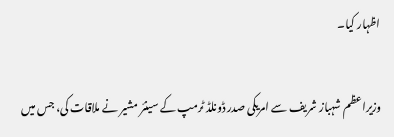اظہار کیا۔

وزیراعظم شہباز شریف سے امریکی صدر ڈونلڈ ٹرمپ کے سینئر مشیر نے ملاقات کی، جس میں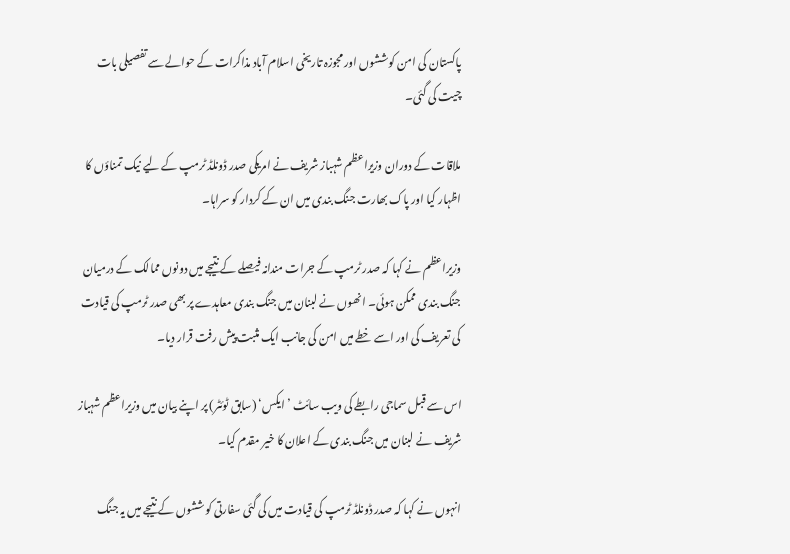پاکستان کی امن کوششوں اور مجوزہ تاریخی اسلام آباد مذاکرات کے حوالے سے تفصیلی بات چیت کی گئی۔

ملاقات کے دوران وزیراعظم شہباز شریف نے امریکی صدر ڈونلڈ ٹرمپ کے لیے نیک تمناؤں کا اظہار کیا اور پاک بھارت جنگ بندی میں ان کے کردار کو سراہا۔

وزیراعظم نے کہا کہ صدر ٹرمپ کے جرات مندانہ فیصلے کے نتیجے میں دونوں ممالک کے درمیان جنگ بندی ممکن ہوئی۔ انھوں نے لبنان میں جنگ بندی معاہدے پر بھی صدر ٹرمپ کی قیادت کی تعریف کی اور اسے خطے میں امن کی جانب ایک مثبت پیش رفت قرار دیا۔

اس سے قبل سماجی رابطے کی ویب سائٹ ’ایکس‘ (سابق ٹوئٹر) پر اپنے بیان میں وزیراعظم شہباز شریف نے لبنان میں جنگ بندی کے اعلان کا خیر مقدم کیا۔

انہوں نے کہا کہ صدر ڈونلڈ ٹرمپ کی قیادت میں کی گئی سفارتی کوششوں کے نتیجے میں یہ جنگ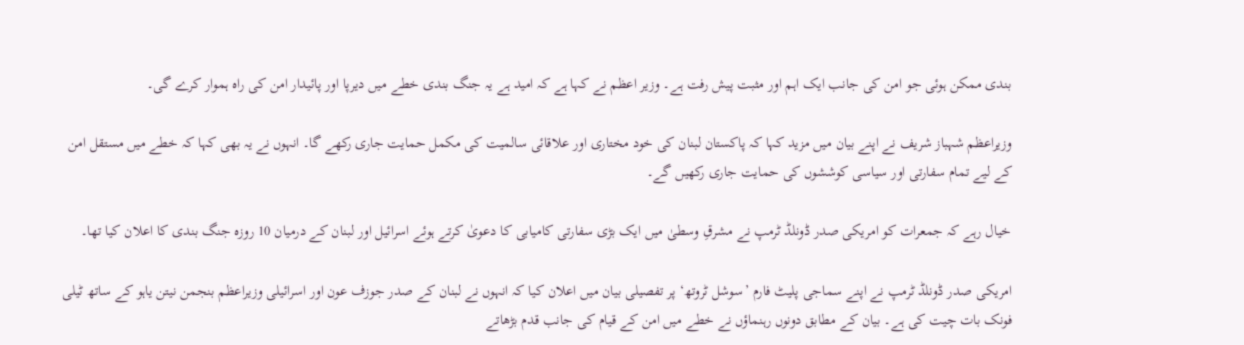بندی ممکن ہوئی جو امن کی جانب ایک اہم اور مثبت پیش رفت ہے۔ وزیر اعظم نے کہا ہے کہ امید ہے یہ جنگ بندی خطے میں دیرپا اور پائیدار امن کی راہ ہموار کرے گی۔

وزیراعظم شہباز شریف نے اپنے بیان میں مزید کہا کہ پاکستان لبنان کی خود مختاری اور علاقائی سالمیت کی مکمل حمایت جاری رکھے گا۔ انہوں نے یہ بھی کہا کہ خطے میں مستقل امن کے لیے تمام سفارتی اور سیاسی کوششوں کی حمایت جاری رکھیں گے۔

خیال رہے کہ جمعرات کو امریکی صدر ڈونلڈ ٹرمپ نے مشرقِ وسطیٰ میں ایک بڑی سفارتی کامیابی کا دعویٰ کرتے ہوئے اسرائیل اور لبنان کے درمیان 10 روزہ جنگ بندی کا اعلان کیا تھا۔

امریکی صدر ڈونلڈ ٹرمپ نے اپنے سماجی پلیٹ فارم ’سوشل ٹروتھ‘ پر تفصیلی بیان میں اعلان کیا کہ انہوں نے لبنان کے صدر جوزف عون اور اسرائیلی وزیراعظم بنجمن نیتن یاہو کے ساتھ ٹیلی فونک بات چیت کی ہے۔ بیان کے مطابق دونوں رہنماؤں نے خطے میں امن کے قیام کی جانب قدم بڑھاتے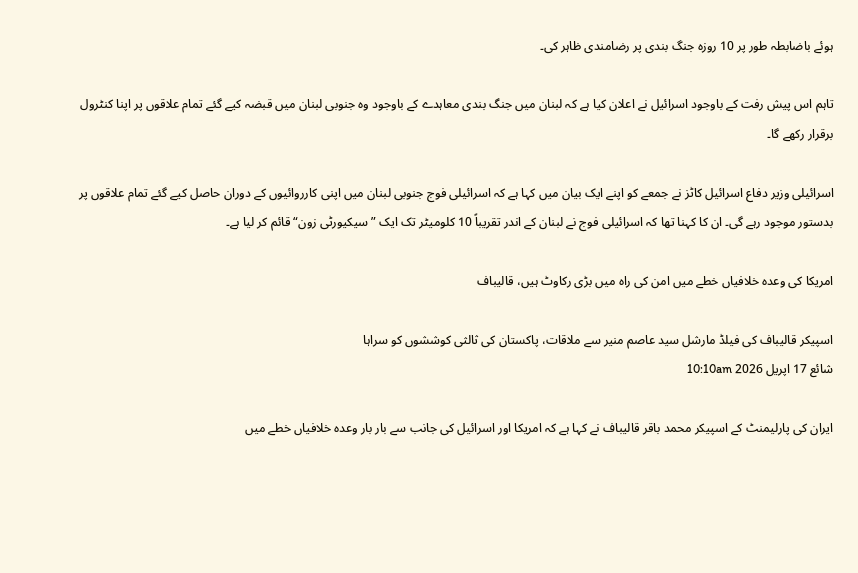ہوئے باضابطہ طور پر 10 روزہ جنگ بندی پر رضامندی ظاہر کی۔

تاہم اس پیش رفت کے باوجود اسرائیل نے اعلان کیا ہے کہ لبنان میں جنگ بندی معاہدے کے باوجود وہ جنوبی لبنان میں قبضہ کیے گئے تمام علاقوں پر اپنا کنٹرول برقرار رکھے گا۔

اسرائیلی وزیر دفاع اسرائیل کاٹز نے جمعے کو اپنے ایک بیان میں کہا ہے کہ اسرائیلی فوج جنوبی لبنان میں اپنی کارروائیوں کے دوران حاصل کیے گئے تمام علاقوں پر بدستور موجود رہے گی۔ ان کا کہنا تھا کہ اسرائیلی فوج نے لبنان کے اندر تقریباً 10 کلومیٹر تک ایک ”سیکیورٹی زون“ قائم کر لیا ہے۔

امریکا کی وعدہ خلافیاں خطے میں امن کی راہ میں بڑی رکاوٹ ہیں، قالیباف

اسپیکر قالیباف کی فیلڈ مارشل سید عاصم منیر سے ملاقات، پاکستان کی ثالثی کوششوں کو سراہا
شائع 17 اپريل 2026 10:10am

ایران کی پارلیمنٹ کے اسپیکر محمد باقر قالیباف نے کہا ہے کہ امریکا اور اسرائیل کی جانب سے بار بار وعدہ خلافیاں خطے میں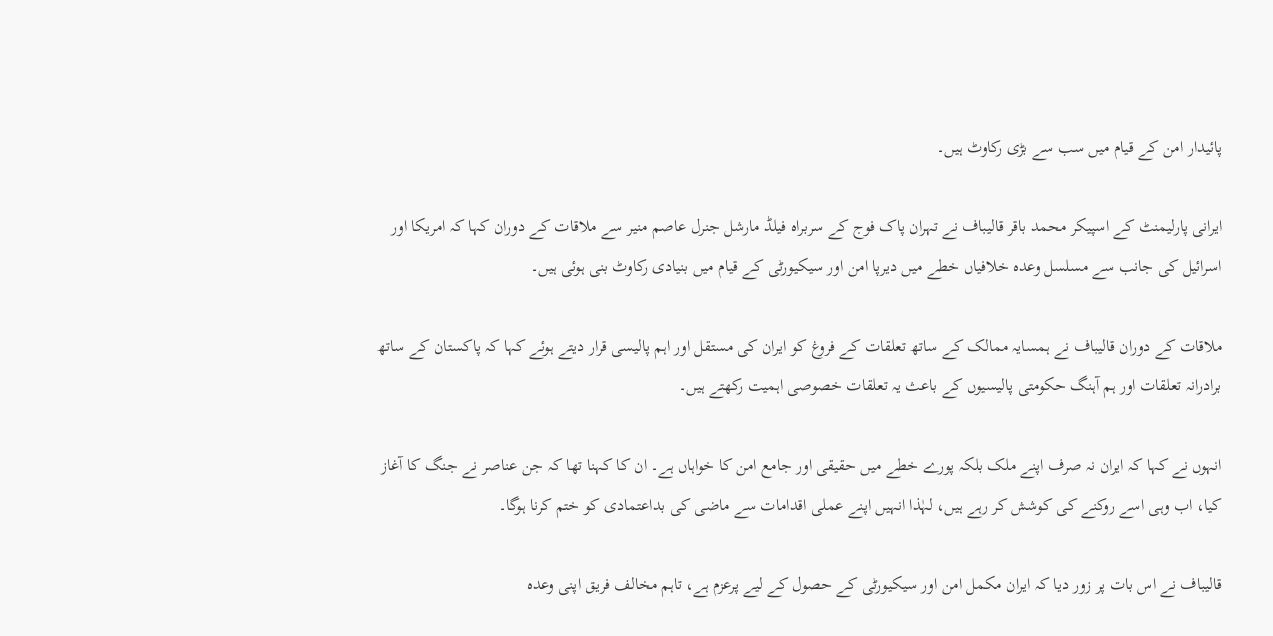پائیدار امن کے قیام میں سب سے بڑی رکاوٹ ہیں۔

ایرانی پارلیمنٹ کے اسپیکر محمد باقر قالیباف نے تہران پاک فوج کے سربراہ فیلڈ مارشل جنرل عاصم منیر سے ملاقات کے دوران کہا کہ امریکا اور اسرائیل کی جانب سے مسلسل وعدہ خلافیاں خطے میں دیرپا امن اور سیکیورٹی کے قیام میں بنیادی رکاوٹ بنی ہوئی ہیں۔

ملاقات کے دوران قالیباف نے ہمسایہ ممالک کے ساتھ تعلقات کے فروغ کو ایران کی مستقل اور اہم پالیسی قرار دیتے ہوئے کہا کہ پاکستان کے ساتھ برادرانہ تعلقات اور ہم آہنگ حکومتی پالیسیوں کے باعث یہ تعلقات خصوصی اہمیت رکھتے ہیں۔

انہوں نے کہا کہ ایران نہ صرف اپنے ملک بلکہ پورے خطے میں حقیقی اور جامع امن کا خواہاں ہے۔ ان کا کہنا تھا کہ جن عناصر نے جنگ کا آغاز کیا، اب وہی اسے روکنے کی کوشش کر رہے ہیں، لہٰذا انہیں اپنے عملی اقدامات سے ماضی کی بداعتمادی کو ختم کرنا ہوگا۔

قالیباف نے اس بات پر زور دیا کہ ایران مکمل امن اور سیکیورٹی کے حصول کے لیے پرعزم ہے، تاہم مخالف فریق اپنی وعدہ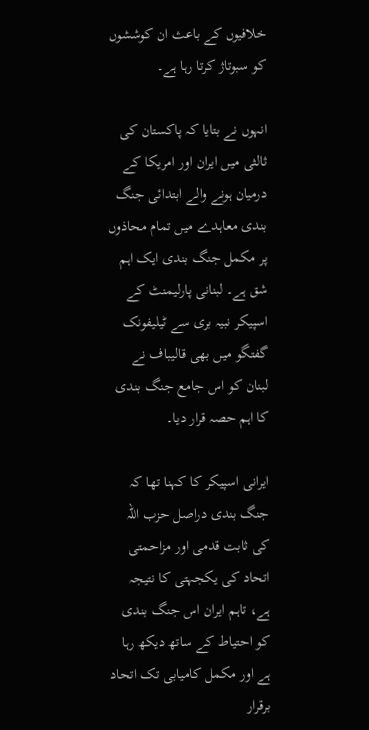خلافیوں کے باعث ان کوششوں کو سبوتاژ کرتا رہا ہے۔

انہوں نے بتایا کہ پاکستان کی ثالثی میں ایران اور امریکا کے درمیان ہونے والے ابتدائی جنگ بندی معاہدے میں تمام محاذوں پر مکمل جنگ بندی ایک اہم شق ہے۔ لبنانی پارلیمنٹ کے اسپیکر نبیہ بری سے ٹیلیفونک گفتگو میں بھی قالیباف نے لبنان کو اس جامع جنگ بندی کا اہم حصہ قرار دیا۔

ایرانی اسپیکر کا کہنا تھا کہ جنگ بندی دراصل حزب اللہ کی ثابت قدمی اور مزاحمتی اتحاد کی یکجہتی کا نتیجہ ہے، تاہم ایران اس جنگ بندی کو احتیاط کے ساتھ دیکھ رہا ہے اور مکمل کامیابی تک اتحاد برقرار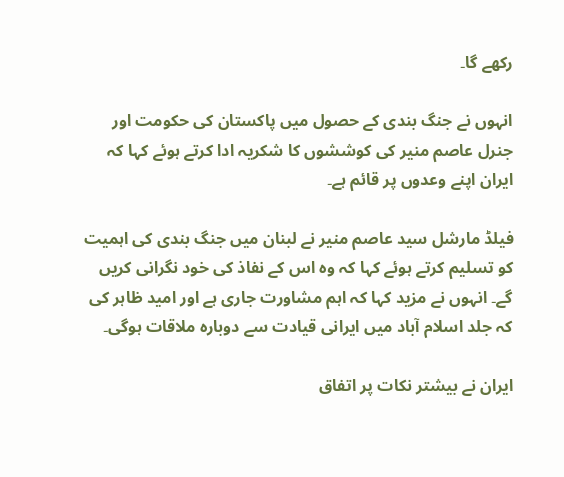رکھے گا۔

انہوں نے جنگ بندی کے حصول میں پاکستان کی حکومت اور جنرل عاصم منیر کی کوششوں کا شکریہ ادا کرتے ہوئے کہا کہ ایران اپنے وعدوں پر قائم ہے۔

فیلڈ مارشل سید عاصم منیر نے لبنان میں جنگ بندی کی اہمیت کو تسلیم کرتے ہوئے کہا کہ وہ اس کے نفاذ کی خود نگرانی کریں گے۔ انہوں نے مزید کہا کہ اہم مشاورت جاری ہے اور امید ظاہر کی کہ جلد اسلام آباد میں ایرانی قیادت سے دوبارہ ملاقات ہوگی۔

ایران نے بیشتر نکات پر اتفاق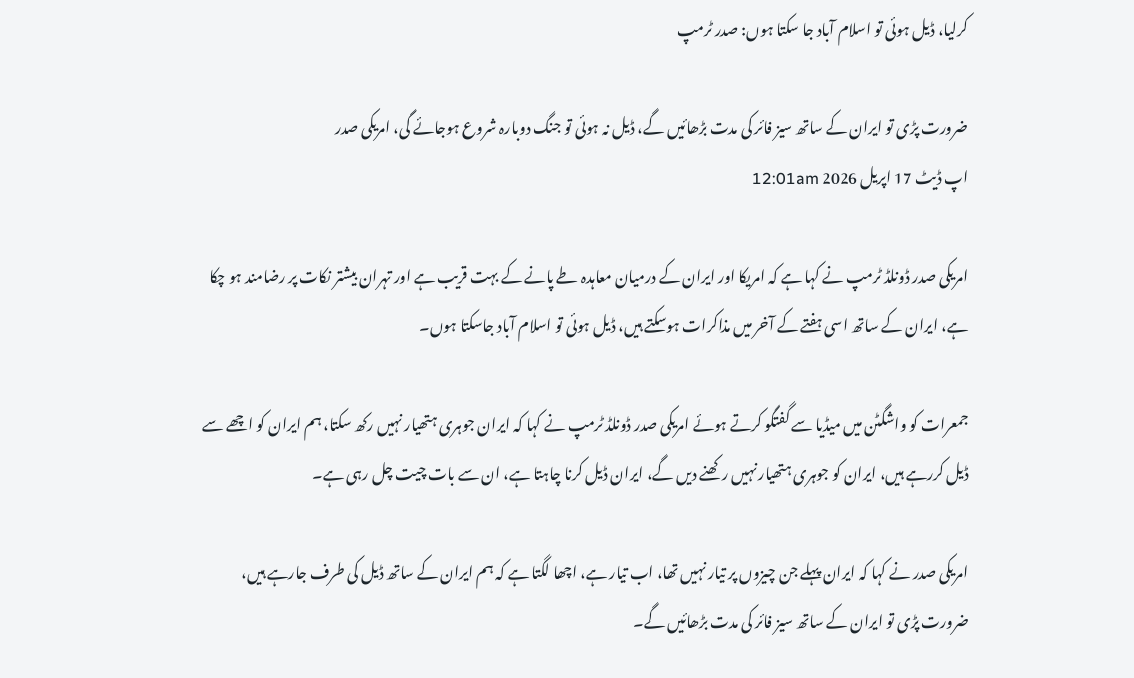کرلیا، ڈیل ہوئی تو اسلام آباد جا سکتا ہوں: صدر ٹرمپ

ضرورت پڑی تو ایران کے ساتھ سیز فائر کی مدت بڑھائیں گے، ڈیل نہ ہوئی تو جنگ دوبارہ شروع ہوجائے گی، امریکی صدر
اپ ڈیٹ 17 اپريل 2026 12:01am

امریکی صدر ڈونلڈ ٹرمپ نے کہا ہے کہ امریکا اور ایران کے درمیان معاہدہ طے پانے کے بہت قریب ہے اور تہران بیشتر نکات پر رضامند ہو چکا ہے، ایران کے ساتھ اسی ہفتے کے آخر میں مذاکرات ہوسکتے ہیں، ڈیل ہوئی تو اسلام آباد جاسکتا ہوں۔

جمعرات کو واشگٹن میں میڈیا سے گفتگو کرتے ہوئے امریکی صدر ڈونلڈ ٹرمپ نے کہا کہ ایران جوہری ہتھیار نہیں رکھ سکتا، ہم ایران کو اچھے سے ڈیل کررہے ہیں، ایران کو جوہری ہتھیار نہیں رکھنے دیں گے، ایران ڈیل کرنا چاہتا ہے، ان سے بات چیت چل رہی ہے۔

امریکی صدر نے کہا کہ ایران پہلے جن چیزوں پر تیار نہیں تھا، اب تیار ہے، اچھا لگتا ہے کہ ہم ایران کے ساتھ ڈیل کی طرف جارہے ہیں، ضرورت پڑی تو ایران کے ساتھ سیز فائر کی مدت بڑھائیں گے۔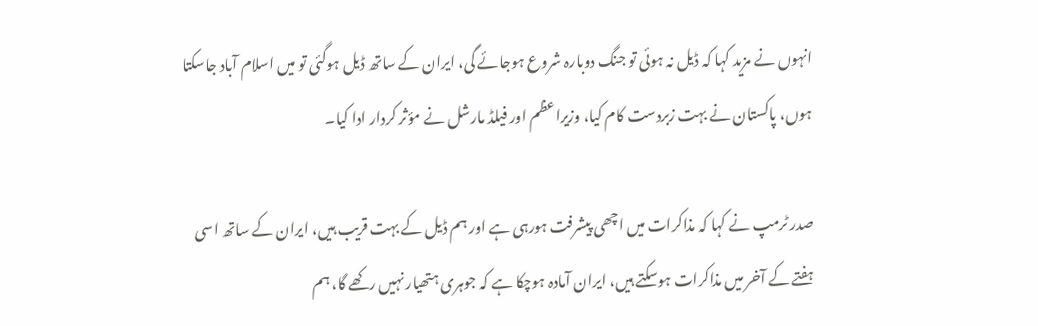انہوں نے مزید کہا کہ ڈیل نہ ہوئی تو جنگ دوبارہ شروع ہوجائے گی، ایران کے ساتھ ڈیل ہوگئی تو میں اسلام آباد جاسکتا ہوں، پاکستان نے بہت زبردست کام کیا، وزیراعظم اور فیلڈ مارشل نے مؤثر کردار ادا کیا۔

صدر ٹرمپ نے کہا کہ مذاکرات میں اچھی پیشرفت ہورہی ہے اور ہم ڈیل کے بہت قریب ہیں، ایران کے ساتھ اسی ہفتے کے آخر میں مذاکرات ہوسکتے ہیں، ایران آمادہ ہوچکا ہے کہ جوہری ہتھیار نہیں رکھے گا، ہم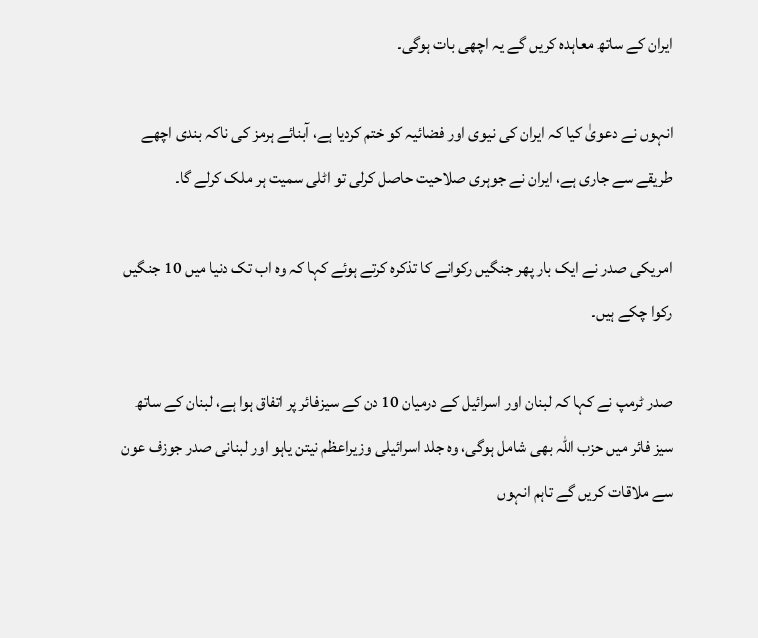ایران کے ساتھ معاہدہ کریں گے یہ اچھی بات ہوگی۔

انہوں نے دعویٰ کیا کہ ایران کی نیوی اور فضائیہ کو ختم کردیا ہے، آبنائے ہرمز کی ناکہ بندی اچھے طریقے سے جاری ہے، ایران نے جوہری صلاحیت حاصل کرلی تو اٹلی سمیت ہر ملک کرلے گا۔

امریکی صدر نے ایک بار پھر جنگیں رکوانے کا تذکرہ کرتے ہوئے کہا کہ وہ اب تک دنیا میں 10 جنگیں رکوا چکے ہیں۔

صدر ٹرمپ نے کہا کہ لبنان اور اسرائیل کے درمیان 10 دن کے سیزفائر پر اتفاق ہوا ہے، لبنان کے ساتھ سیز فائر میں حزب اللہ بھی شامل ہوگی، وہ جلد اسرائیلی وزیراعظم نیتن یاہو اور لبنانی صدر جوزف عون سے ملاقات کریں گے تاہم انہوں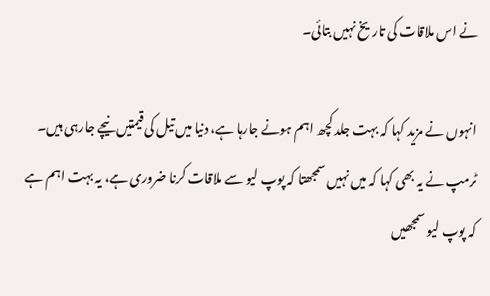نے اس ملاقات کی تاریخ نہیں بتائی۔

انہوں نے مزید کہا کہ بہت جلد کچھ اہم ہونے جارہا ہے، دنیا میں تیل کی قیمتیں نیچے جارہی ہیں۔ ٹرمپ نے یہ بھی کہا کہ میں نہیں سمجھتا کہ پوپ لیو سے ملاقات کرنا ضروری ہے، یہ بہت اہم ہے کہ پوپ لیو سمجھیں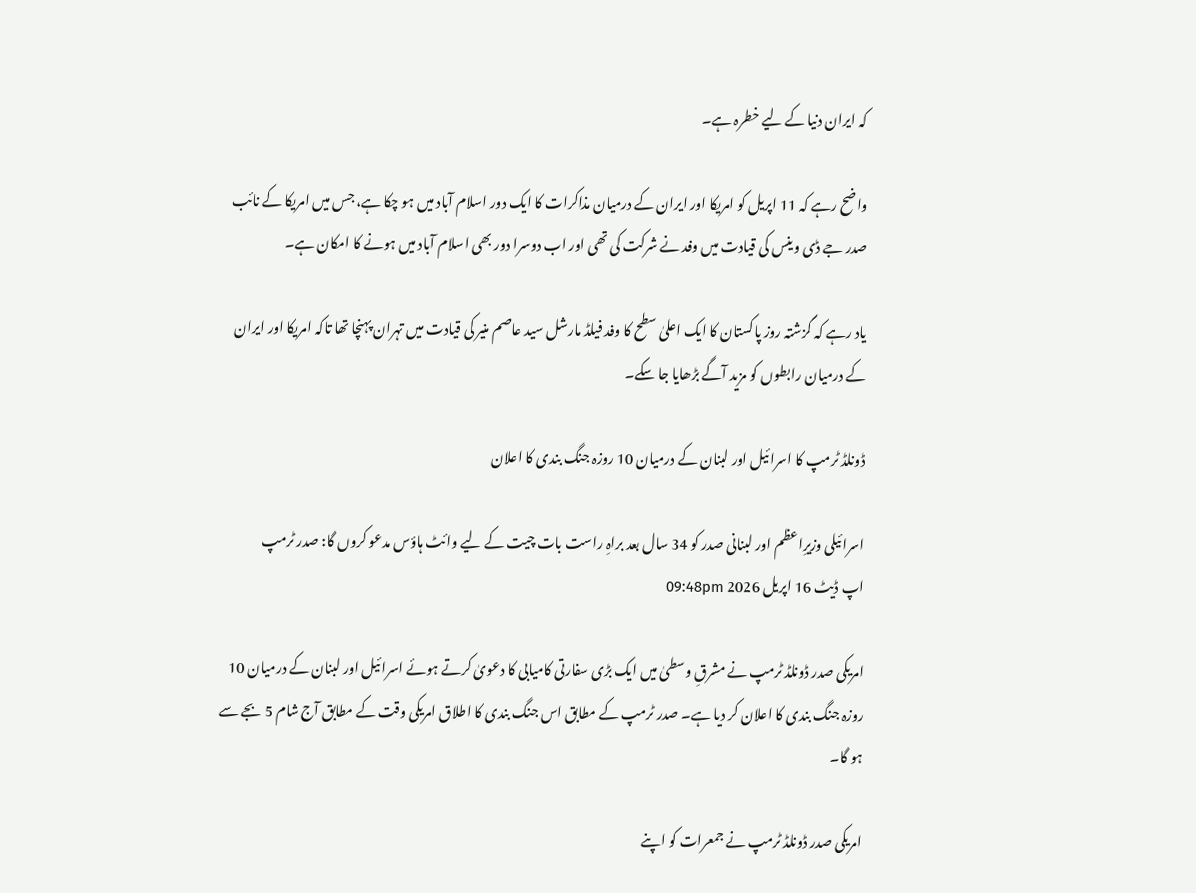کہ ایران دنیا کے لیے خطرہ ہے۔

واضح رہے کہ 11 اپریل کو امریکا اور ایران کے درمیان مذاکرات کا ایک دور اسلام آباد میں ہو چکا ہے، جس میں امریکا کے نائب صدر جے ڈی وینس کی قیادت میں وفد نے شرکت کی تھی اور اب دوسرا دور بھی اسلام آباد میں ہونے کا امکان ہے۔

یاد رہے کہ گزشتہ روز پاکستان کا ایک اعلیٰ سطح کا وفد فیلڈ مارشل سید عاصم منیر کی قیادت میں تہران پہنچا تھا تاکہ امریکا اور ایران کے درمیان رابطوں کو مزید آگے بڑھایا جا سکے۔

ڈونلڈ ٹرمپ کا اسرائیل اور لبنان کے درمیان 10 روزہ جنگ بندی کا اعلان

اسرائیلی وزیرِاعظم اور لبنانی صدر کو 34 سال بعد براہِ راست بات چیت کے لیے وائٹ ہاؤس مدعو کروں گا: صدر ٹرمپ
اپ ڈیٹ 16 اپريل 2026 09:48pm

امریکی صدر ڈونلڈ ٹرمپ نے مشرقِ وسطیٰ میں ایک بڑی سفارتی کامیابی کا دعویٰ کرتے ہوئے اسرائیل اور لبنان کے درمیان 10 روزہ جنگ بندی کا اعلان کر دیا ہے۔ صدر ٹرمپ کے مطابق اس جنگ بندی کا اطلاق امریکی وقت کے مطابق آج شام 5 بجے سے ہو گا۔

امریکی صدر ڈونلڈ ٹرمپ نے جمعرات کو اپنے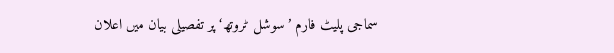سماجی پلیٹ فارم ’سوشل ٹروتھ‘ پر تفصیلی بیان میں اعلان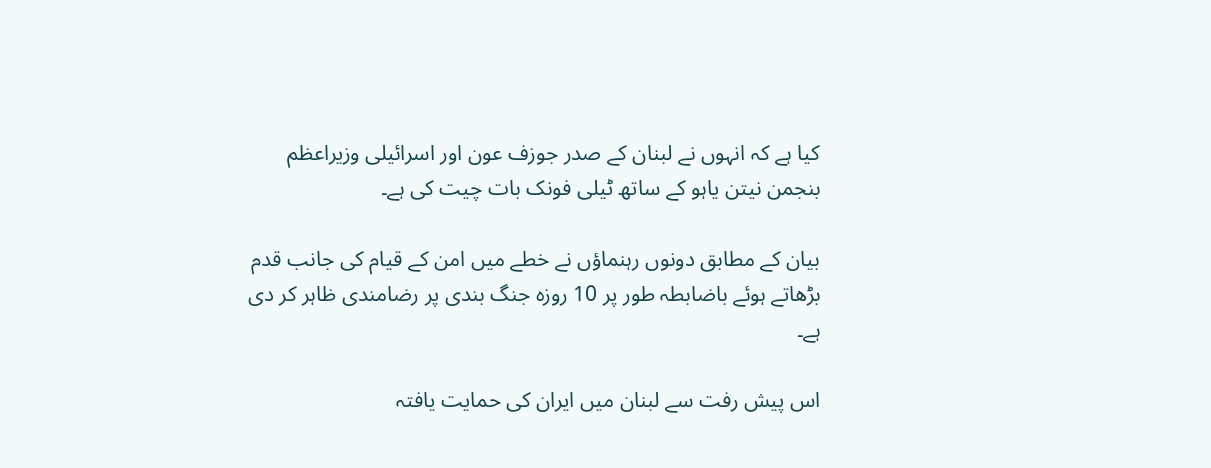کیا ہے کہ انہوں نے لبنان کے صدر جوزف عون اور اسرائیلی وزیراعظم بنجمن نیتن یاہو کے ساتھ ٹیلی فونک بات چیت کی ہے۔

بیان کے مطابق دونوں رہنماؤں نے خطے میں امن کے قیام کی جانب قدم بڑھاتے ہوئے باضابطہ طور پر 10 روزہ جنگ بندی پر رضامندی ظاہر کر دی ہے۔

اس پیش رفت سے لبنان میں ایران کی حمایت یافتہ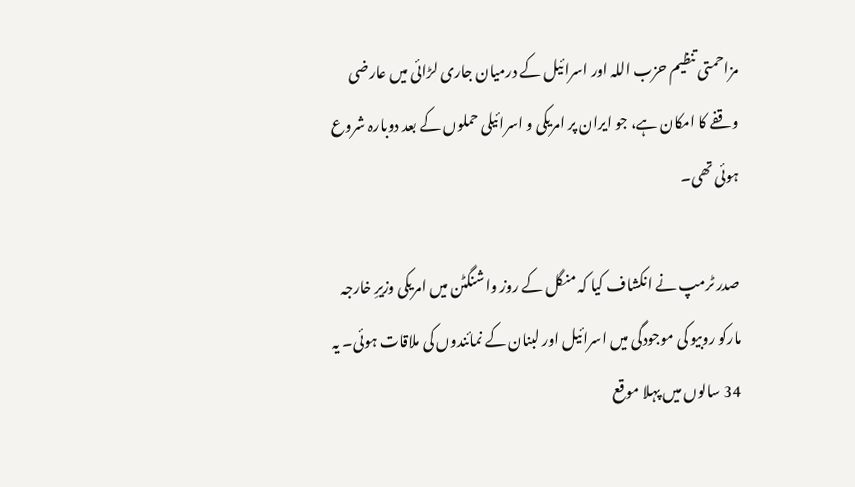مزاحمتی تنظیم حزب اللہ اور اسرائیل کے درمیان جاری لڑائی میں عارضی وقفے کا امکان ہے، جو ایران پر امریکی و اسرائیلی حملوں کے بعد دوبارہ شروع ہوئی تھی۔

صدر ٹرمپ نے انکشاف کیا کہ منگل کے روز واشنگٹن میں امریکی وزیرِ خارجہ مارکو روبیو کی موجودگی میں اسرائیل اور لبنان کے نمائندوں کی ملاقات ہوئی۔ یہ 34 سالوں میں پہلا موقع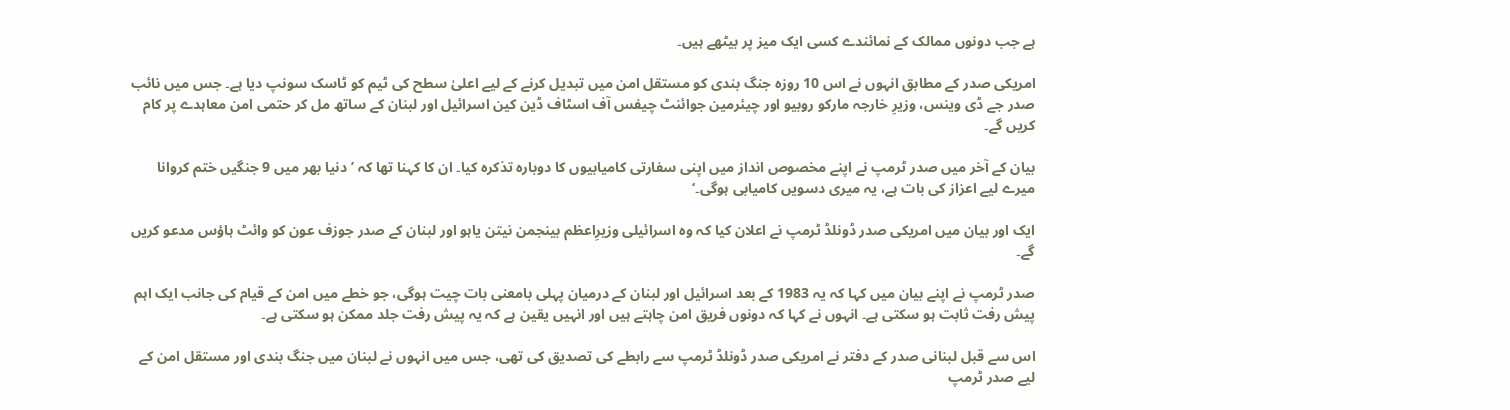ہے جب دونوں ممالک کے نمائندے کسی ایک میز پر بیٹھے ہیں۔

امریکی صدر کے مطابق انہوں نے اس 10 روزہ جنگ بندی کو مستقل امن میں تبدیل کرنے کے لیے اعلیٰ سطح کی ٹیم کو ٹاسک سونپ دیا ہے۔ جس میں نائب صدر جے ڈی وینس، وزیرِ خارجہ مارکو روبیو اور چیئرمین جوائنٹ چیفس آف اسٹاف ڈین کین اسرائیل اور لبنان کے ساتھ مل کر حتمی امن معاہدے پر کام کریں گے۔

بیان کے آخر میں صدر ٹرمپ نے اپنے مخصوص انداز میں اپنی سفارتی کامیابیوں کا دوبارہ تذکرہ کیا۔ ان کا کہنا تھا کہ ’دنیا بھر میں 9 جنگیں ختم کروانا میرے لیے اعزاز کی بات ہے، یہ میری دسویں کامیابی ہوگی۔‘

ایک اور بیان میں امریکی صدر ڈونلڈ ٹرمپ نے اعلان کیا کہ وہ اسرائیلی وزیرِاعظم بینجمن نیتن یاہو اور لبنان کے صدر جوزف عون کو وائٹ ہاؤس مدعو کریں گے۔

صدر ٹرمپ نے اپنے بیان میں کہا کہ یہ 1983 کے بعد اسرائیل اور لبنان کے درمیان پہلی بامعنی بات چیت ہوگی، جو خطے میں امن کے قیام کی جانب ایک اہم پیش رفت ثابت ہو سکتی ہے۔ انہوں نے کہا کہ دونوں فریق امن چاہتے ہیں اور انہیں یقین ہے کہ یہ پیش رفت جلد ممکن ہو سکتی ہے۔

اس سے قبل لبنانی صدر کے دفتر نے امریکی صدر ڈونلڈ ٹرمپ سے رابطے کی تصدیق کی تھی، جس میں انہوں نے لبنان میں جنگ بندی اور مستقل امن کے لیے صدر ٹرمپ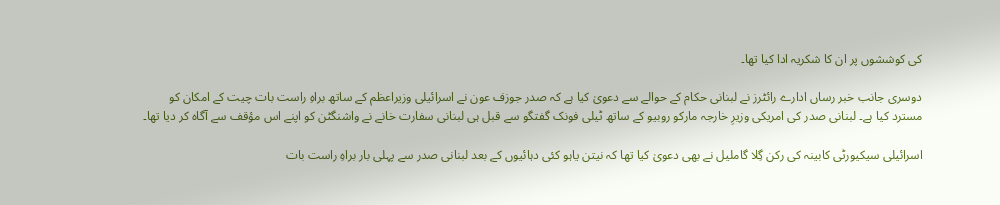کی کوششوں پر ان کا شکریہ ادا کیا تھا۔

دوسری جانب خبر رساں ادارے رائٹرز نے لبنانی حکام کے حوالے سے دعویٰ کیا ہے کہ صدر جوزف عون نے اسرائیلی وزیراعظم کے ساتھ براہِ راست بات چیت کے امکان کو مسترد کیا ہے۔ لبنانی صدر کی امریکی وزیرِ خارجہ مارکو روبیو کے ساتھ ٹیلی فونک گفتگو سے قبل ہی لبنانی سفارت خانے نے واشنگٹن کو اپنے اس مؤقف سے آگاہ کر دیا تھا۔

اسرائیلی سیکیورٹی کابینہ کی رکن گِلا گاملیل نے بھی دعویٰ کیا تھا کہ نیتن یاہو کئی دہائیوں کے بعد لبنانی صدر سے پہلی بار براہِ راست بات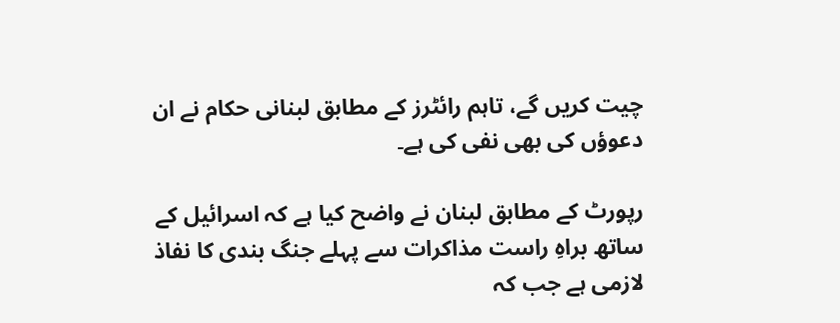چیت کریں گے، تاہم رائٹرز کے مطابق لبنانی حکام نے ان دعوؤں کی بھی نفی کی ہے۔

رپورٹ کے مطابق لبنان نے واضح کیا ہے کہ اسرائیل کے ساتھ براہِ راست مذاکرات سے پہلے جنگ بندی کا نفاذ لازمی ہے جب کہ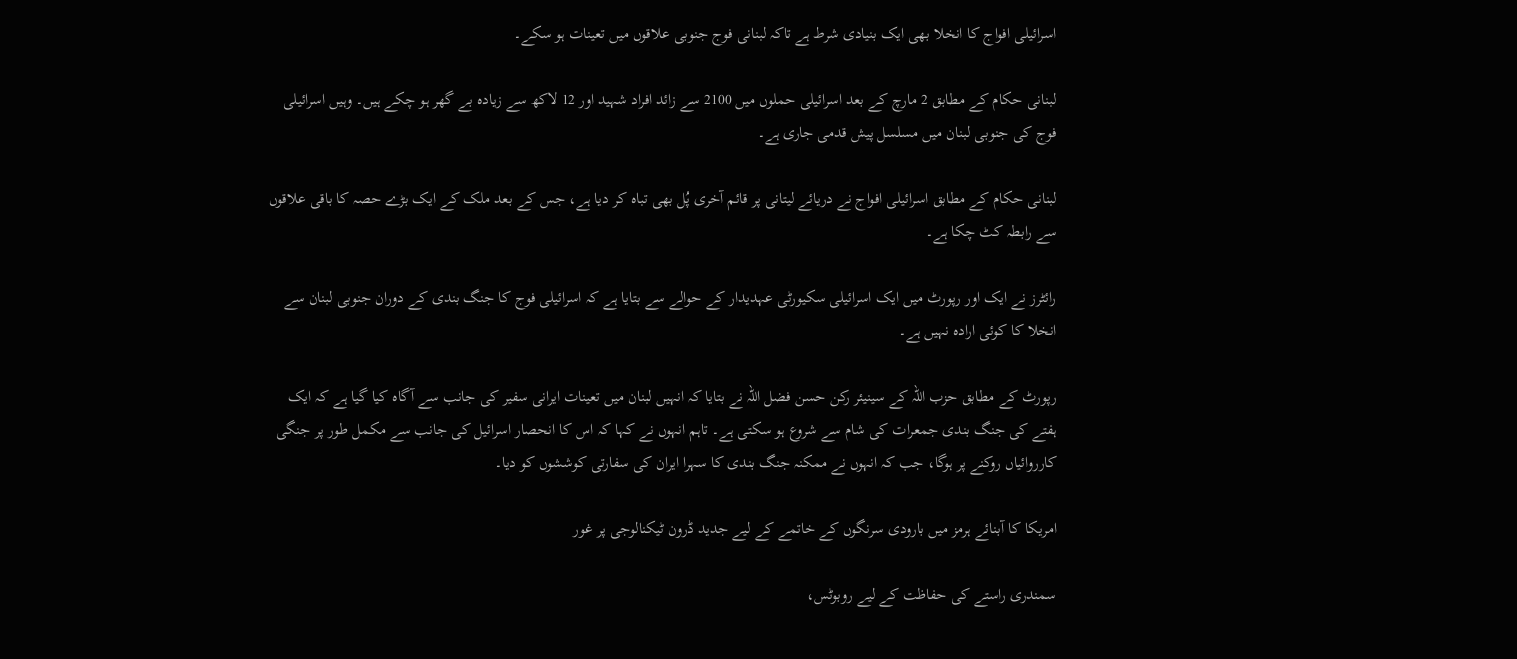اسرائیلی افواج کا انخلا بھی ایک بنیادی شرط ہے تاکہ لبنانی فوج جنوبی علاقوں میں تعینات ہو سکے۔

لبنانی حکام کے مطابق 2 مارچ کے بعد اسرائیلی حملوں میں 2100 سے زائد افراد شہید اور 12 لاکھ سے زیادہ بے گھر ہو چکے ہیں۔ وہیں اسرائیلی فوج کی جنوبی لبنان میں مسلسل پیش قدمی جاری ہے۔

لبنانی حکام کے مطابق اسرائیلی افواج نے دریائے لیتانی پر قائم آخری پُل بھی تباہ کر دیا ہے، جس کے بعد ملک کے ایک بڑے حصہ کا باقی علاقوں سے رابطہ کٹ چکا ہے۔

رائٹرز نے ایک اور رپورٹ میں ایک اسرائیلی سکیورٹی عہدیدار کے حوالے سے بتایا ہے کہ اسرائیلی فوج کا جنگ بندی کے دوران جنوبی لبنان سے انخلا کا کوئی ارادہ نہیں ہے۔

رپورٹ کے مطابق حزب اللہ کے سینیئر رکن حسن فضل اللہ نے بتایا کہ انہیں لبنان میں تعینات ایرانی سفیر کی جانب سے آگاہ کیا گیا ہے کہ ایک ہفتے کی جنگ بندی جمعرات کی شام سے شروع ہو سکتی ہے۔ تاہم انہوں نے کہا کہ اس کا انحصار اسرائیل کی جانب سے مکمل طور پر جنگی کارروائیاں روکنے پر ہوگا، جب کہ انہوں نے ممکنہ جنگ بندی کا سہرا ایران کی سفارتی کوششوں کو دیا۔

امریکا کا آبنائے ہرمز میں بارودی سرنگوں کے خاتمے کے لیے جدید ڈرون ٹیکنالوجی پر غور

سمندری راستے کی حفاظت کے لیے روبوٹس،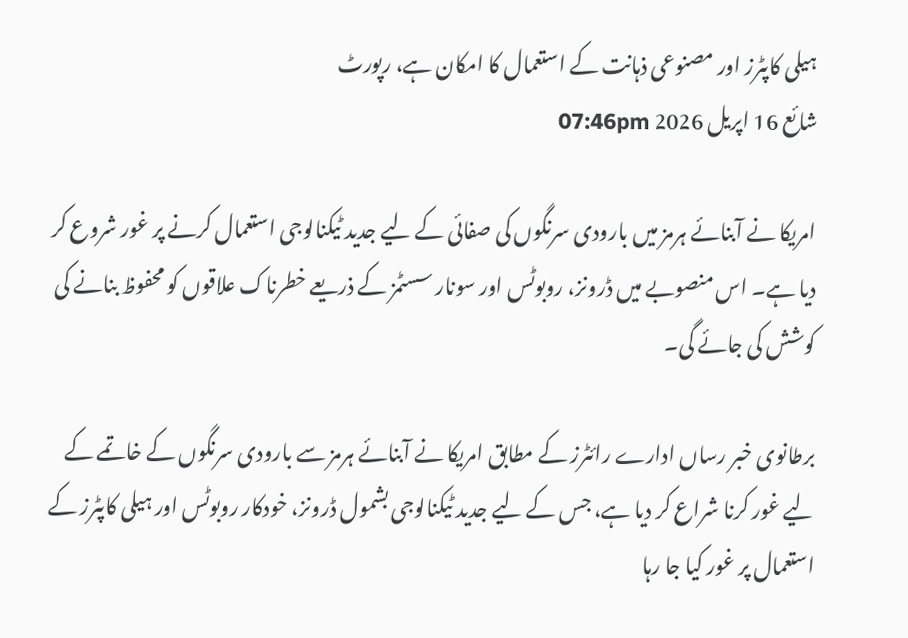ہیلی کاپٹرز اور مصنوعی ذہانت کے استعمال کا امکان ہے، رپورٹ
شائع 16 اپريل 2026 07:46pm

امریکا نے آبنائے ہرمز میں بارودی سرنگوں کی صفائی کے لیے جدید ٹیکنالوجی استعمال کرنے پر غور شروع کر دیا ہے۔ اس منصوبے میں ڈرونز، روبوٹس اور سونار سسٹمز کے ذریعے خطرناک علاقوں کو محفوظ بنانے کی کوشش کی جائے گی۔

برطانوی خبر رساں ادارے رائٹرز کے مطابق امریکا نے آبنائے ہرمز سے بارودی سرنگوں کے خاتمے کے لیے غور کرنا شراع کر دیا ہے، جس کے لیے جدید ٹیکنالوجی بشمول ڈرونز، خودکار روبوٹس اور ہیلی کاپٹرز کے استعمال پر غور کیا جا رہا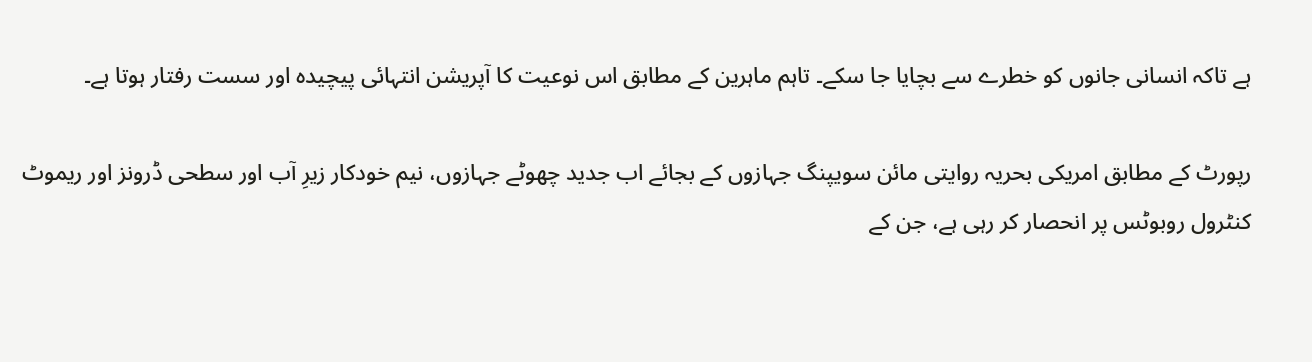ہے تاکہ انسانی جانوں کو خطرے سے بچایا جا سکے۔ تاہم ماہرین کے مطابق اس نوعیت کا آپریشن انتہائی پیچیدہ اور سست رفتار ہوتا ہے۔

رپورٹ کے مطابق امریکی بحریہ روایتی مائن سویپنگ جہازوں کے بجائے اب جدید چھوٹے جہازوں، نیم خودکار زیرِ آب اور سطحی ڈرونز اور ریموٹ کنٹرول روبوٹس پر انحصار کر رہی ہے، جن کے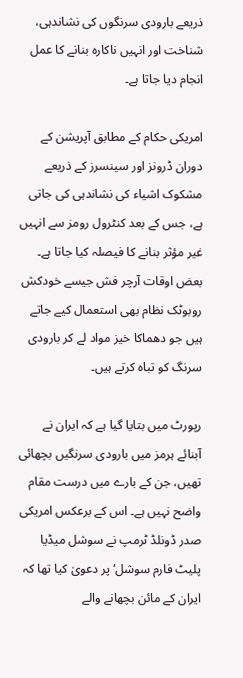ذریعے بارودی سرنگوں کی نشاندہی، شناخت اور انہیں ناکارہ بنانے کا عمل انجام دیا جاتا ہے۔

امریکی حکام کے مطابق آپریشن کے دوران ڈرونز اور سینسرز کے ذریعے مشکوک اشیاء کی نشاندہی کی جاتی ہے، جس کے بعد کنٹرول رومز سے انہیں غیر مؤثر بنانے کا فیصلہ کیا جاتا ہے۔ بعض اوقات آرچر فش جیسے خودکش روبوٹک نظام بھی استعمال کیے جاتے ہیں جو دھماکا خیز مواد لے کر بارودی سرنگ کو تباہ کرتے ہیں۔

رپورٹ میں بتایا گیا ہے کہ ایران نے آبنائے ہرمز میں بارودی سرنگیں بچھائی تھیں، جن کے بارے میں درست مقام واضح نہیں ہے۔ اس کے برعکس امریکی صدر ڈونلڈ ٹرمپ نے سوشل میڈیا پلیٹ فارم سوشل‘ پر دعویٰ کیا تھا کہ ایران کے مائن بچھانے والے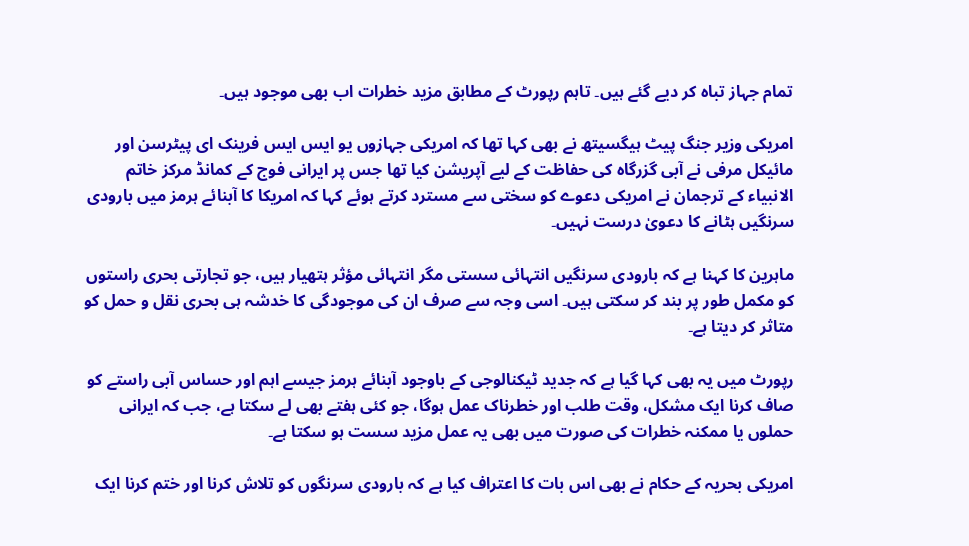تمام جہاز تباہ کر دیے گئے ہیں۔ تاہم رپورٹ کے مطابق مزید خطرات اب بھی موجود ہیں۔

امریکی وزیر جنگ پیٹ ہیگسیتھ نے بھی کہا تھا کہ امریکی جہازوں یو ایس ایس فرینک ای پیٹرسن اور مائیکل مرفی نے آبی گزرگاہ کی حفاظت کے لیے آپریشن کیا تھا جس پر ایرانی فوج کے کمانڈ مرکز خاتم الانبیاء کے ترجمان نے امریکی دعوے کو سختی سے مسترد کرتے ہوئے کہا کہ امریکا کا آبنائے ہرمز میں بارودی سرنگیں ہٹانے کا دعویٰ درست نہیں۔

ماہرین کا کہنا ہے کہ بارودی سرنگیں انتہائی سستی مگر انتہائی مؤثر ہتھیار ہیں، جو تجارتی بحری راستوں کو مکمل طور پر بند کر سکتی ہیں۔ اسی وجہ سے صرف ان کی موجودگی کا خدشہ ہی بحری نقل و حمل کو متاثر کر دیتا ہے۔

رپورٹ میں یہ بھی کہا گیا ہے کہ جدید ٹیکنالوجی کے باوجود آبنائے ہرمز جیسے اہم اور حساس آبی راستے کو صاف کرنا ایک مشکل، وقت طلب اور خطرناک عمل ہوگا، جو کئی ہفتے بھی لے سکتا ہے، جب کہ ایرانی حملوں یا ممکنہ خطرات کی صورت میں بھی یہ عمل مزید سست ہو سکتا ہے۔

امریکی بحریہ کے حکام نے بھی اس بات کا اعتراف کیا ہے کہ بارودی سرنگوں کو تلاش کرنا اور ختم کرنا ایک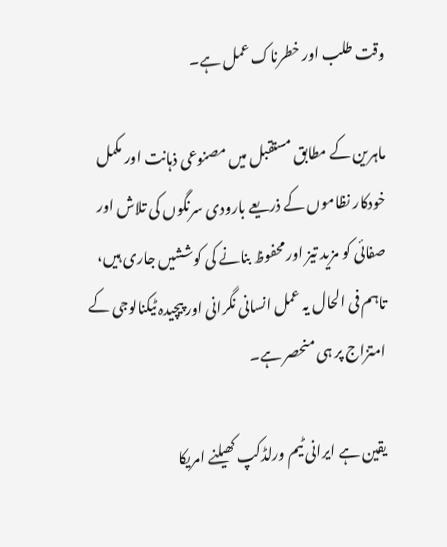وقت طلب اور خطرناک عمل ہے۔

ماہرین کے مطابق مستقبل میں مصنوعی ذہانت اور مکمل خودکار نظاموں کے ذریعے بارودی سرنگوں کی تلاش اور صفائی کو مزید تیز اور محفوظ بنانے کی کوششیں جاری ہیں، تاہم فی الحال یہ عمل انسانی نگرانی اور پیچیدہ ٹیکنالوجی کے امتزاج پر ہی منحصر ہے۔

یقین ہے ایرانی ٹیم ورلڈکپ کھیلنے امریکا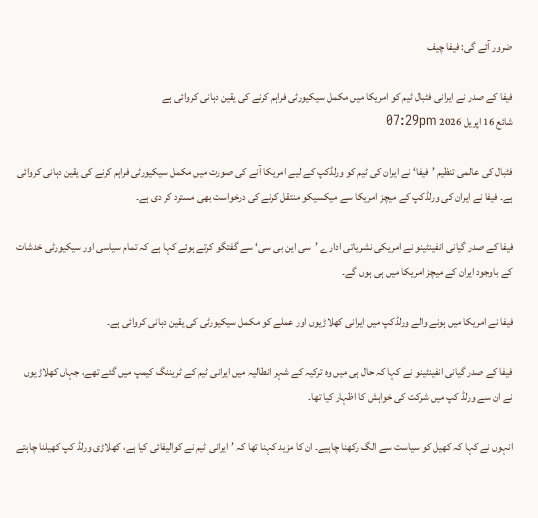ضرور آئے گی: فیفا چیف

فیفا کے صدر نے ایرانی فٹبال ٹیم کو امریکا میں مکمل سیکیورٹی فراہم کرنے کی یقین دہانی کروائی ہے
شائع 16 اپريل 2026 07:29pm

فٹبال کی عالمی تنظیم ’فیفا‘ نے ایران کی ٹیم کو ورلڈکپ کے لیے امریکا آنے کی صورت میں مکمل سیکیورٹی فراہم کرنے کی یقین دہانی کروائی ہے۔ فیفا نے ایران کی ورلڈکپ کے میچز امریکا سے میکسیکو منتقل کرنے کی درخواست بھی مسترد کر دی ہے۔

فیفا کے صدر گیانی انفینٹینو نے امریکی نشریاتی ادارے ’سی این بی سی‘ سے گفتگو کرتے ہوئے کہا ہے کہ تمام سیاسی اور سیکیورٹی خدشات کے باوجود ایران کے میچز امریکا میں ہی ہوں گے۔

فیفا نے امریکا میں ہونے والے ورلڈکپ میں ایرانی کھلاڑیوں اور عملے کو مکمل سیکیورٹی کی یقین دہانی کروائی ہے۔

فیفا کے صدر گیانی انفینٹینو نے کہا کہ حال ہی میں وہ ترکیہ کے شہر انطالیہ میں ایرانی ٹیم کے ٹریننگ کیمپ میں گئے تھے، جہاں کھلاڑیوں نے ان سے ورلڈ کپ میں شرکت کی خواہش کا اظہار کیا تھا۔

انہوں نے کہا کہ کھیل کو سیاست سے الگ رکھنا چاہیے۔ ان کا مزید کہنا تھا کہ ’ایرانی ٹیم نے کوالیفائی کیا ہے، کھلاڑی ورلڈ کپ کھیلنا چاہتے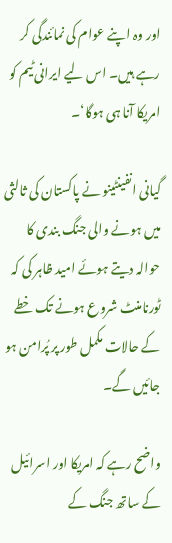اور وہ اپنے عوام کی نمائندگی کر رہے ہیں۔ اس لیے ایرانی ٹیم کو امریکا آنا ہی ہوگا‘۔

گیانی انفینٹینو نے پاکستان کی ثالثی میں ہونے والی جنگ بندی کا حوالہ دیتے ہوئے امید ظاہر کی کہ ٹورنامنٹ شروع ہونے تک خطے کے حالات مکمل طور پر پُرامن ہو جائیں گے۔

واضح رہے کہ امریکا اور اسرائیل کے ساتھ جنگ کے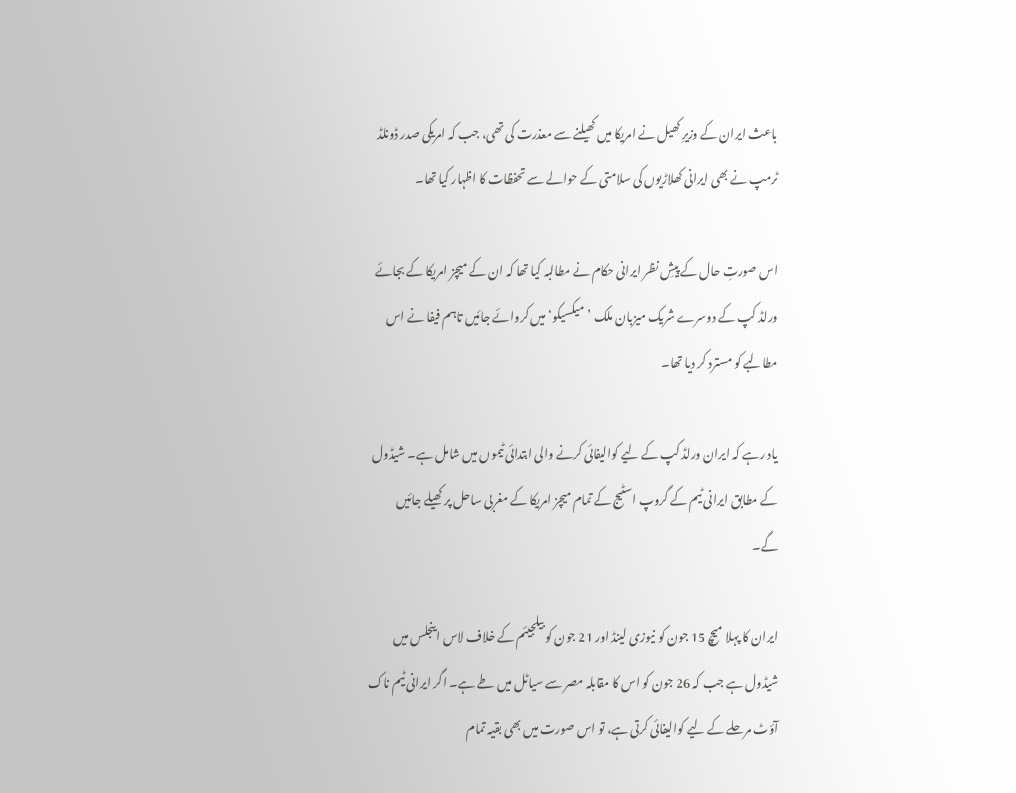باعث ایران کے وزیرِ کھیل نے امریکا میں کھیلنے سے معذرت کی تھی، جب کہ امریکی صدر ڈونلڈ ٹرمپ نے بھی ایرانی کھلاڑیوں کی سلامتی کے حوالے سے تحفظات کا اظہار کیا تھا۔

اس صورتِ حال کے پیشِ نظر ایرانی حکام نے مطالبہ کیا تھا کہ ان کے میچز امریکا کے بجائے ورلڈ کپ کے دوسرے شریک میزبان ملک ’میکسیکو‘ میں کروائے جائیں تاہم فیفا نے اس مطالبے کو مسترد کر دیا تھا۔

یاد رہے کہ ایران ورلڈ کپ کے لیے کوالیفائی کرنے والی ابتدائی ٹیموں میں شامل ہے۔ شیڈول کے مطابق ایرانی ٹیم کے گروپ اسٹیج کے تمام میچز امریکا کے مغربی ساحل پر کھیلے جائیں گے۔

ایران کا پہلا میچ 15 جون کو نیوزی لینڈ اور 21 جون کو بیلجیئم کے خلاف لاس اینجلس میں شیڈول ہے جب کہ 26 جون کو اس کا مقابلہ مصر سے سیاٹل میں طے ہے۔ اگر ایرانی ٹیم ناک آؤٹ مرحلے کے لیے کوالیفائی کرتی ہے، تو اس صورت میں بھی بقیہ تمام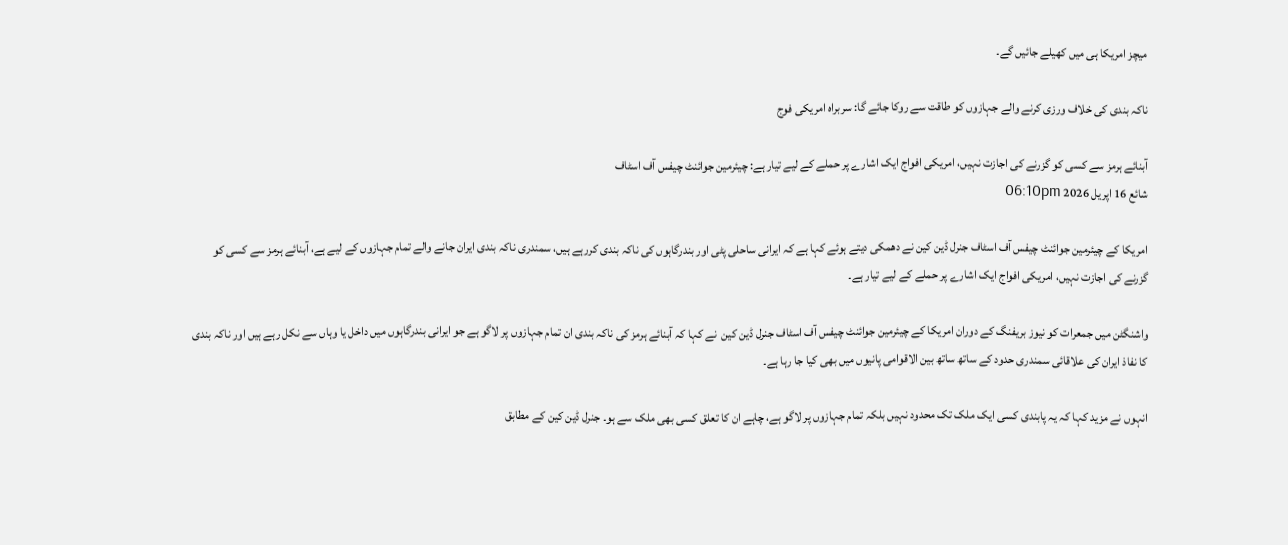میچز امریکا ہی میں کھیلے جائیں گے۔

ناکہ بندی کی خلاف ورزی کرنے والے جہازوں کو طاقت سے روکا جائے گا: سربراہ امریکی فوج

آبنائے ہرمز سے کسی کو گزرنے کی اجازت نہیں، امریکی افواج ایک اشارے پر حملے کے لیے تیار ہے: چیئرمین جوائنٹ چیفس آف اسٹاف
شائع 16 اپريل 2026 06:10pm

امریکا کے چیئرمین جوائنٹ چیفس آف اسٹاف جنرل ڈین کین نے دھمکی دیتے ہوئے کہا ہے کہ ایرانی ساحلی پٹی اور بندرگاہوں کی ناکہ بندی کررہے ہیں، سمندری ناکہ بندی ایران جانے والے تمام جہازوں کے لیے ہے، آبنائے ہرمز سے کسی کو گزرنے کی اجازت نہیں، امریکی افواج ایک اشارے پر حملے کے لیے تیار ہے۔

واشنگٹن میں جمعرات کو نیوز بریفنگ کے دوران امریکا کے چیئرمین جوائنٹ چیفس آف اسٹاف جنرل ڈین کین  نے کہا کہ آبنائے ہرمز کی ناکہ بندی ان تمام جہازوں پر لاگو ہے جو ایرانی بندرگاہوں میں داخل یا وہاں سے نکل رہے ہیں اور ناکہ بندی کا نفاذ ایران کی علاقائی سمندری حدود کے ساتھ ساتھ بین الاقوامی پانیوں میں بھی کیا جا رہا ہے۔

انہوں نے مزید کہا کہ یہ پابندی کسی ایک ملک تک محدود نہیں بلکہ تمام جہازوں پر لاگو ہے، چاہے ان کا تعلق کسی بھی ملک سے ہو۔ جنرل ڈین کین کے مطابق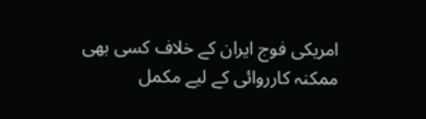امریکی فوج ایران کے خلاف کسی بھی ممکنہ کارروائی کے لیے مکمل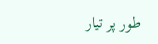طور پر تیار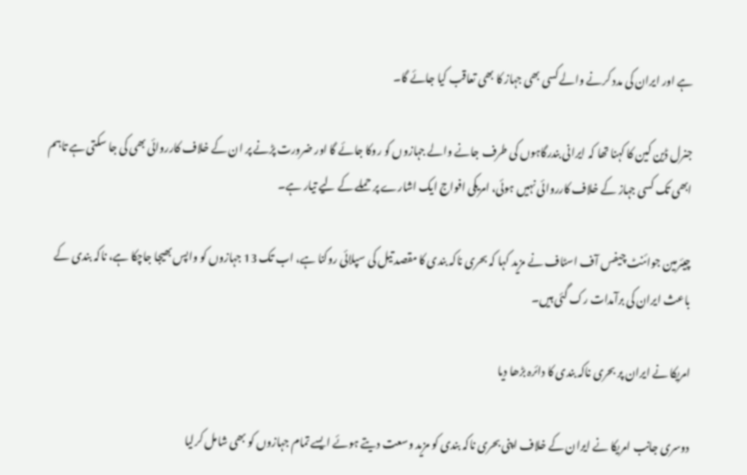ہے اور ایران کی مدد کرنے والے کسی بھی جہاز کا بھی تعاقب کیا جائے گا۔

جنرل ڈین کین کا کہنا تھا کہ ایرانی بندرگاہوں کی طرف جانے والے جہازوں کو روکا جائے گا اور ضرورت پڑنے پر ان کے خلاف کارروائی بھی کی جا سکتی ہے تاہم ابھی تک کسی جہاز کے خلاف کارروائی نہیں ہوئی، امریکی افواج ایک اشارے پر حملے کے لیے تیار ہے۔

چیئرمین جوائنٹ چیفس آف اسٹاف نے مزید کہا کہ بحری ناکہ بندی کا مقصد تیل کی سپلائی روکنا ہے، اب تک 13 جہازوں کو واپس بھیجا جاچکا ہے، ناکہ بندی کے باعث ایران کی برآمدات رک گئی ہیں۔

امریکا نے ایران پر بحری ناکہ بندی کا دائرہ بڑھا دیا

دوسری جانب امریکا نے ایران کے خلاف اپنی بحری ناکہ بندی کو مزید وسعت دیتے ہوئے ایسے تمام جہازوں کو بھی شامل کرلیا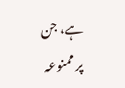ہے، جن پر ممنوعہ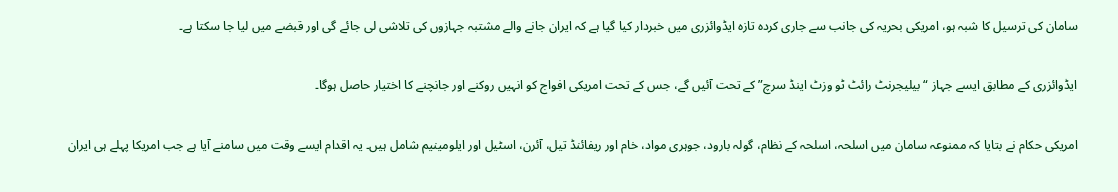سامان کی ترسیل کا شبہ ہو، امریکی بحریہ کی جانب سے جاری کردہ تازہ ایڈوائزری میں خبردار کیا گیا ہے کہ ایران جانے والے مشتبہ جہازوں کی تلاشی لی جائے گی اور قبضے میں لیا جا سکتا ہے۔

ایڈوائزری کے مطابق ایسے جہاز “بیلیجرنٹ رائٹ ٹو وزٹ اینڈ سرچ” کے تحت آئیں گے، جس کے تحت امریکی افواج کو انہیں روکنے اور جانچنے کا اختیار حاصل ہوگا۔

امریکی حکام نے بتایا کہ ممنوعہ سامان میں اسلحہ، اسلحہ کے نظام، گولہ بارود، جوہری مواد، خام اور ریفائنڈ تیل، آئرن، اسٹیل اور ایلومینیم شامل ہیں۔ یہ اقدام ایسے وقت میں سامنے آیا ہے جب امریکا پہلے ہی ایران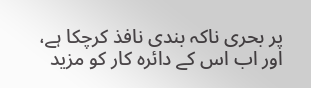پر بحری ناکہ بندی نافذ کرچکا ہے، اور اب اس کے دائرہ کار کو مزید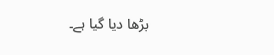بڑھا دیا گیا ہے۔